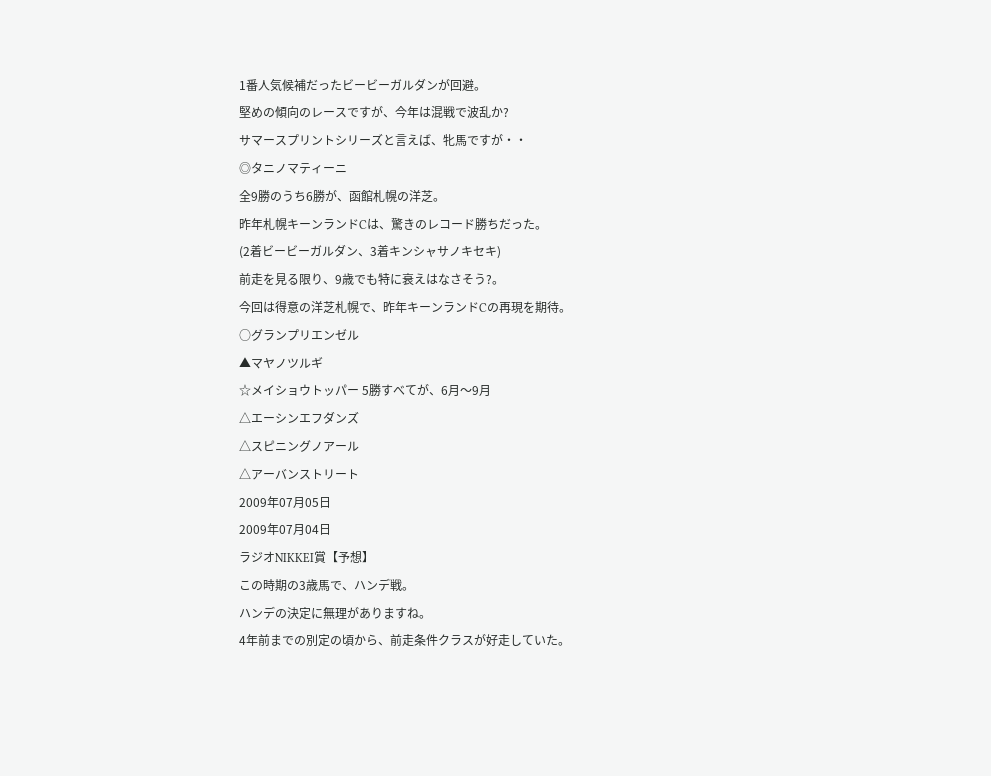1番人気候補だったビービーガルダンが回避。
堅めの傾向のレースですが、今年は混戦で波乱か?
サマースプリントシリーズと言えば、牝馬ですが・・
◎タニノマティーニ
全9勝のうち6勝が、函館札幌の洋芝。
昨年札幌キーンランドCは、驚きのレコード勝ちだった。
(2着ビービーガルダン、3着キンシャサノキセキ)
前走を見る限り、9歳でも特に衰えはなさそう?。
今回は得意の洋芝札幌で、昨年キーンランドCの再現を期待。
○グランプリエンゼル
▲マヤノツルギ
☆メイショウトッパー 5勝すべてが、6月〜9月
△エーシンエフダンズ
△スピニングノアール
△アーバンストリート
2009年07月05日
2009年07月04日
ラジオNIKKEI賞【予想】
この時期の3歳馬で、ハンデ戦。
ハンデの決定に無理がありますね。
4年前までの別定の頃から、前走条件クラスが好走していた。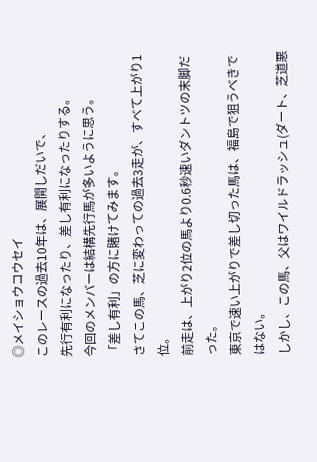◎メイショウコウセイ
このレースの過去10年は、展開しだいで、
先行有利になったり、差し有利になったりする。
今回のメンバーは結構先行馬が多いように思う。
「差し有利」の方に賭けてみます。
さてこの馬、芝に変わっての過去3走が、すべて上がり1位。
前走は、上がり2位の馬より0.6秒速いダントツの末脚だった。
東京で速い上がりで差し切った馬は、福島で狙うべきではない。
しかし、この馬、父はワイルドラッシュ(ダート、芝道悪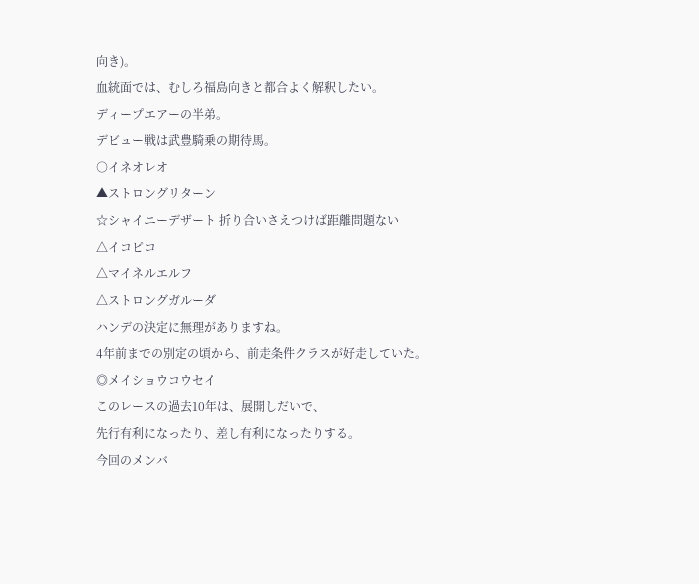向き)。
血統面では、むしろ福島向きと都合よく解釈したい。
ディープエアーの半弟。
デビュー戦は武豊騎乗の期待馬。
○イネオレオ
▲ストロングリターン
☆シャイニーデザート 折り合いさえつけば距離問題ない
△イコピコ
△マイネルエルフ
△ストロングガルーダ
ハンデの決定に無理がありますね。
4年前までの別定の頃から、前走条件クラスが好走していた。
◎メイショウコウセイ
このレースの過去10年は、展開しだいで、
先行有利になったり、差し有利になったりする。
今回のメンバ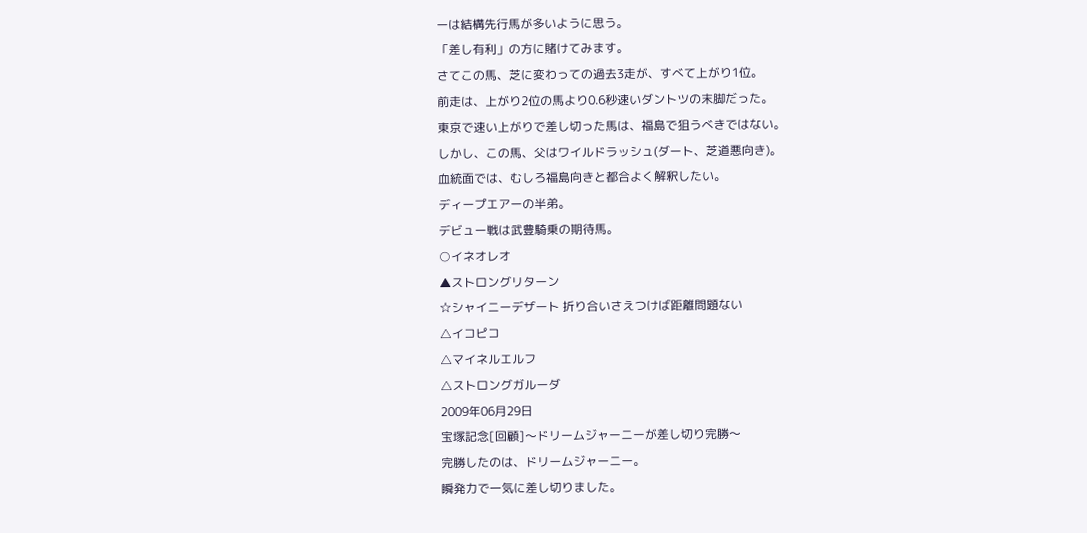ーは結構先行馬が多いように思う。
「差し有利」の方に賭けてみます。
さてこの馬、芝に変わっての過去3走が、すべて上がり1位。
前走は、上がり2位の馬より0.6秒速いダントツの末脚だった。
東京で速い上がりで差し切った馬は、福島で狙うべきではない。
しかし、この馬、父はワイルドラッシュ(ダート、芝道悪向き)。
血統面では、むしろ福島向きと都合よく解釈したい。
ディープエアーの半弟。
デビュー戦は武豊騎乗の期待馬。
○イネオレオ
▲ストロングリターン
☆シャイニーデザート 折り合いさえつけば距離問題ない
△イコピコ
△マイネルエルフ
△ストロングガルーダ
2009年06月29日
宝塚記念[回顧]〜ドリームジャーニーが差し切り完勝〜
完勝したのは、ドリームジャーニー。
瞬発力で一気に差し切りました。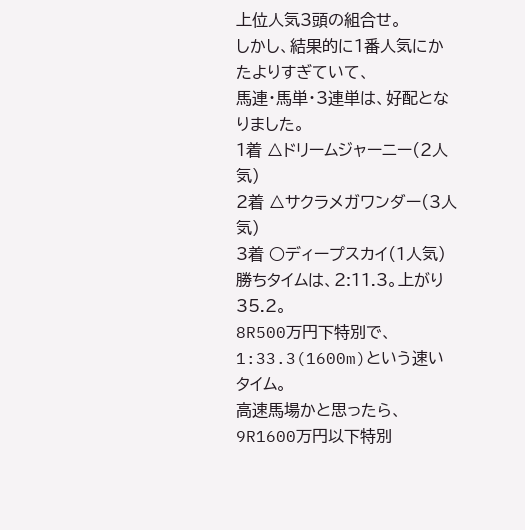上位人気3頭の組合せ。
しかし、結果的に1番人気にかたよりすぎていて、
馬連・馬単・3連単は、好配となりました。
1着 △ドリームジャーニー(2人気)
2着 △サクラメガワンダー(3人気)
3着 ○ディープスカイ(1人気)
勝ちタイムは、2:11.3。上がり35.2。
8R500万円下特別で、1:33.3(1600m)という速いタイム。
高速馬場かと思ったら、
9R1600万円以下特別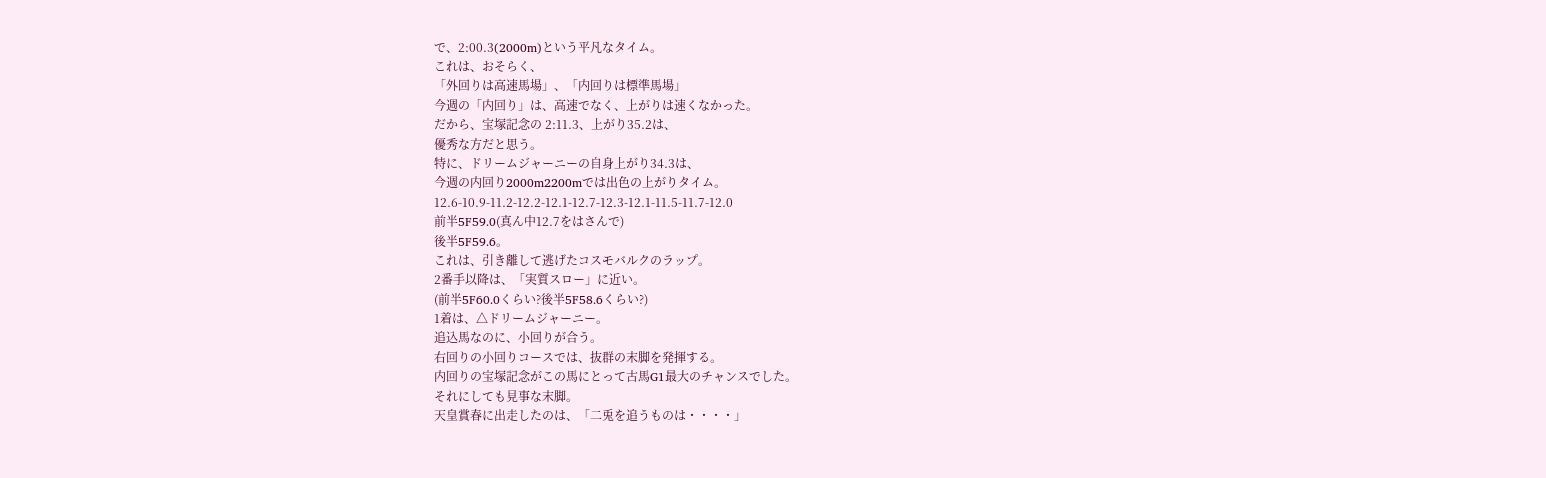で、2:00.3(2000m)という平凡なタイム。
これは、おそらく、
「外回りは高速馬場」、「内回りは標準馬場」
今週の「内回り」は、高速でなく、上がりは速くなかった。
だから、宝塚記念の 2:11.3、上がり35.2は、
優秀な方だと思う。
特に、ドリームジャーニーの自身上がり34.3は、
今週の内回り2000m2200mでは出色の上がりタイム。
12.6-10.9-11.2-12.2-12.1-12.7-12.3-12.1-11.5-11.7-12.0
前半5F59.0(真ん中12.7をはさんで)
後半5F59.6。
これは、引き離して逃げたコスモバルクのラップ。
2番手以降は、「実質スロー」に近い。
(前半5F60.0くらい?後半5F58.6くらい?)
1着は、△ドリームジャーニー。
追込馬なのに、小回りが合う。
右回りの小回りコースでは、抜群の末脚を発揮する。
内回りの宝塚記念がこの馬にとって古馬G1最大のチャンスでした。
それにしても見事な末脚。
天皇賞春に出走したのは、「二兎を追うものは・・・・」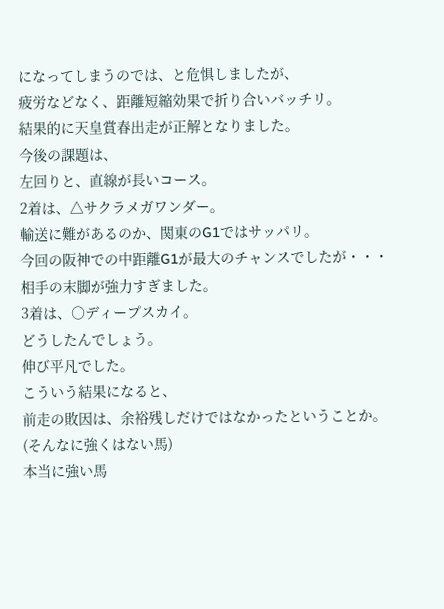になってしまうのでは、と危惧しましたが、
疲労などなく、距離短縮効果で折り合いバッチリ。
結果的に天皇賞春出走が正解となりました。
今後の課題は、
左回りと、直線が長いコース。
2着は、△サクラメガワンダー。
輸送に難があるのか、関東のG1ではサッパリ。
今回の阪神での中距離G1が最大のチャンスでしたが・・・
相手の末脚が強力すぎました。
3着は、○ディープスカイ。
どうしたんでしょう。
伸び平凡でした。
こういう結果になると、
前走の敗因は、余裕残しだけではなかったということか。
(そんなに強くはない馬)
本当に強い馬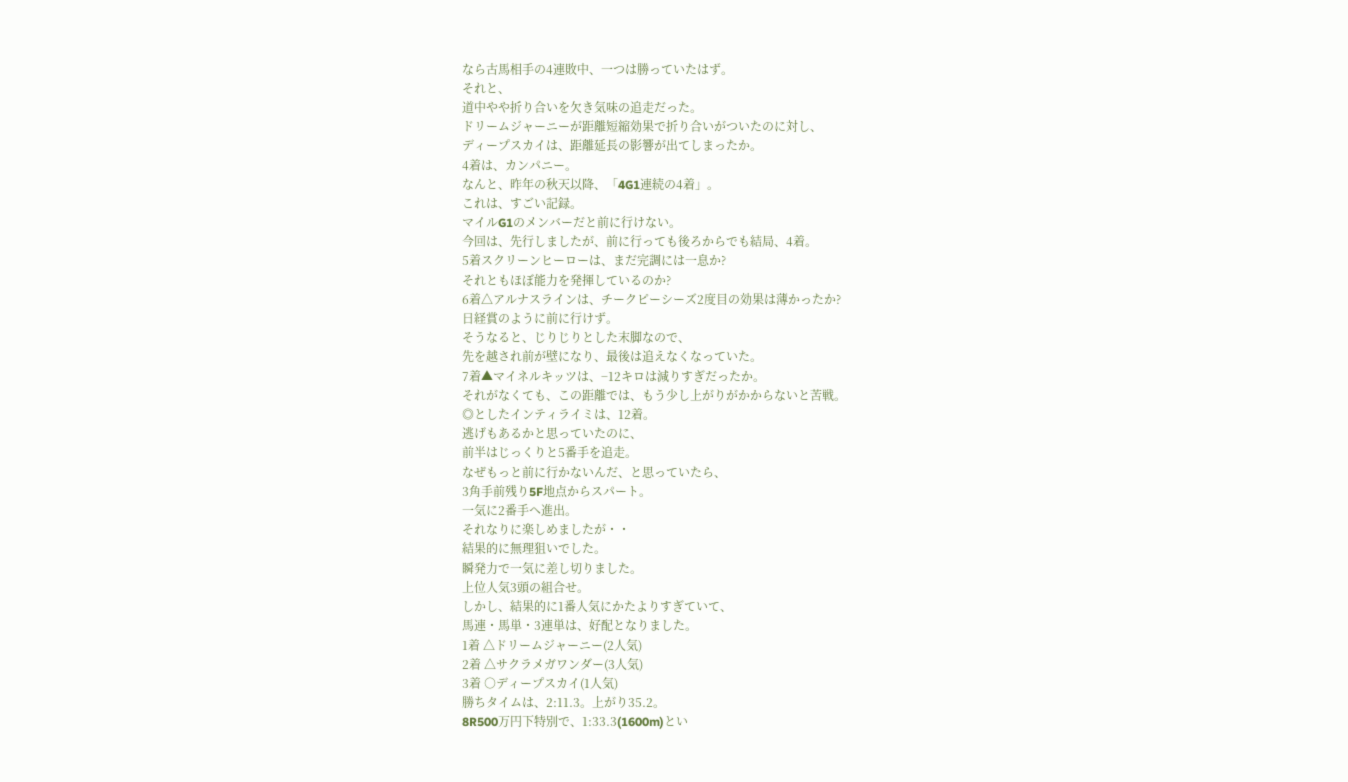なら古馬相手の4連敗中、一つは勝っていたはず。
それと、
道中やや折り合いを欠き気味の追走だった。
ドリームジャーニーが距離短縮効果で折り合いがついたのに対し、
ディープスカイは、距離延長の影響が出てしまったか。
4着は、カンパニー。
なんと、昨年の秋天以降、「4G1連続の4着」。
これは、すごい記録。
マイルG1のメンバーだと前に行けない。
今回は、先行しましたが、前に行っても後ろからでも結局、4着。
5着スクリーンヒーローは、まだ完調には一息か?
それともほぼ能力を発揮しているのか?
6着△アルナスラインは、チークピーシーズ2度目の効果は薄かったか?
日経賞のように前に行けず。
そうなると、じりじりとした末脚なので、
先を越され前が壁になり、最後は追えなくなっていた。
7着▲マイネルキッツは、−12キロは減りすぎだったか。
それがなくても、この距離では、もう少し上がりがかからないと苦戦。
◎としたインティライミは、12着。
逃げもあるかと思っていたのに、
前半はじっくりと5番手を追走。
なぜもっと前に行かないんだ、と思っていたら、
3角手前残り5F地点からスパート。
一気に2番手へ進出。
それなりに楽しめましたが・・
結果的に無理狙いでした。
瞬発力で一気に差し切りました。
上位人気3頭の組合せ。
しかし、結果的に1番人気にかたよりすぎていて、
馬連・馬単・3連単は、好配となりました。
1着 △ドリームジャーニー(2人気)
2着 △サクラメガワンダー(3人気)
3着 ○ディープスカイ(1人気)
勝ちタイムは、2:11.3。上がり35.2。
8R500万円下特別で、1:33.3(1600m)とい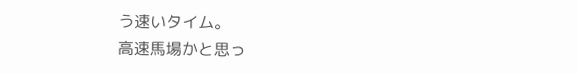う速いタイム。
高速馬場かと思っ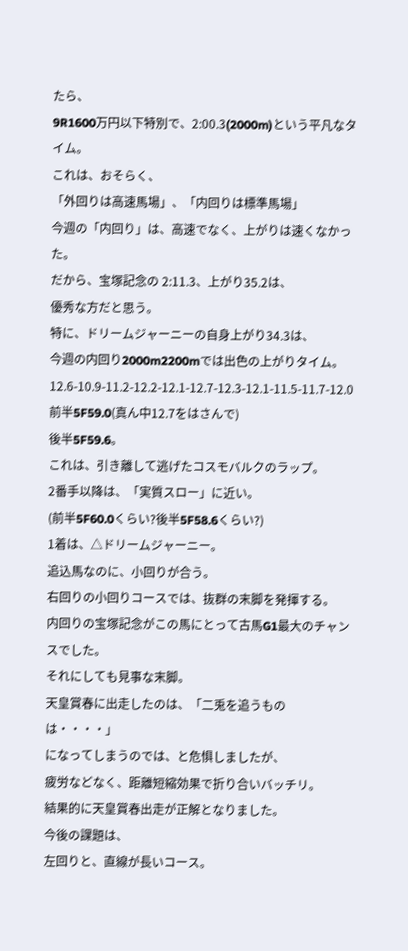たら、
9R1600万円以下特別で、2:00.3(2000m)という平凡なタイム。
これは、おそらく、
「外回りは高速馬場」、「内回りは標準馬場」
今週の「内回り」は、高速でなく、上がりは速くなかった。
だから、宝塚記念の 2:11.3、上がり35.2は、
優秀な方だと思う。
特に、ドリームジャーニーの自身上がり34.3は、
今週の内回り2000m2200mでは出色の上がりタイム。
12.6-10.9-11.2-12.2-12.1-12.7-12.3-12.1-11.5-11.7-12.0
前半5F59.0(真ん中12.7をはさんで)
後半5F59.6。
これは、引き離して逃げたコスモバルクのラップ。
2番手以降は、「実質スロー」に近い。
(前半5F60.0くらい?後半5F58.6くらい?)
1着は、△ドリームジャーニー。
追込馬なのに、小回りが合う。
右回りの小回りコースでは、抜群の末脚を発揮する。
内回りの宝塚記念がこの馬にとって古馬G1最大のチャンスでした。
それにしても見事な末脚。
天皇賞春に出走したのは、「二兎を追うものは・・・・」
になってしまうのでは、と危惧しましたが、
疲労などなく、距離短縮効果で折り合いバッチリ。
結果的に天皇賞春出走が正解となりました。
今後の課題は、
左回りと、直線が長いコース。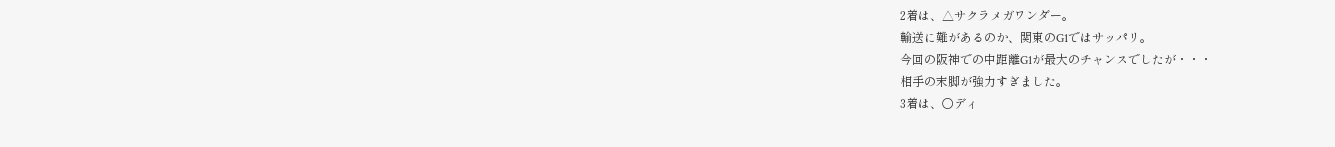2着は、△サクラメガワンダー。
輸送に難があるのか、関東のG1ではサッパリ。
今回の阪神での中距離G1が最大のチャンスでしたが・・・
相手の末脚が強力すぎました。
3着は、○ディ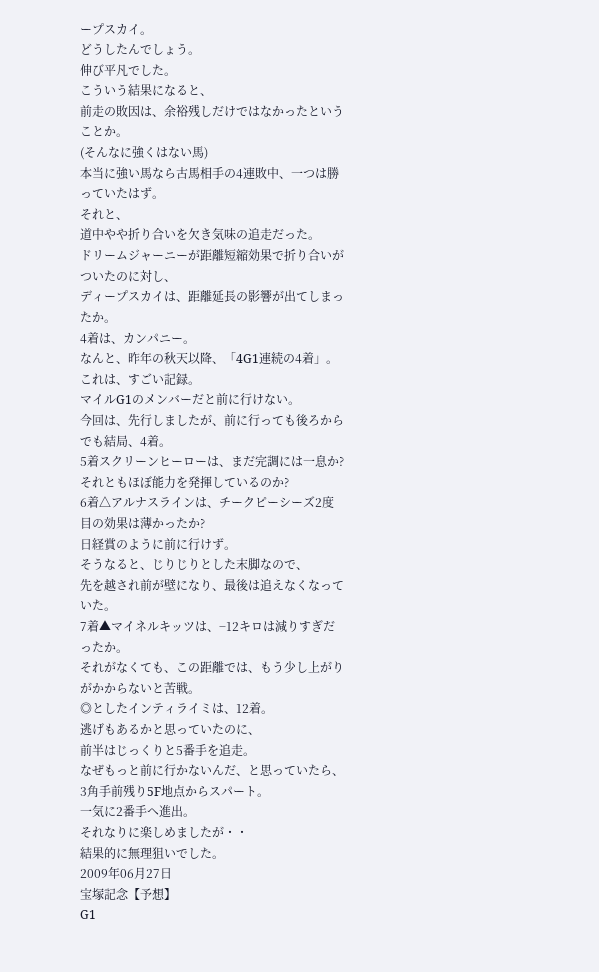ープスカイ。
どうしたんでしょう。
伸び平凡でした。
こういう結果になると、
前走の敗因は、余裕残しだけではなかったということか。
(そんなに強くはない馬)
本当に強い馬なら古馬相手の4連敗中、一つは勝っていたはず。
それと、
道中やや折り合いを欠き気味の追走だった。
ドリームジャーニーが距離短縮効果で折り合いがついたのに対し、
ディープスカイは、距離延長の影響が出てしまったか。
4着は、カンパニー。
なんと、昨年の秋天以降、「4G1連続の4着」。
これは、すごい記録。
マイルG1のメンバーだと前に行けない。
今回は、先行しましたが、前に行っても後ろからでも結局、4着。
5着スクリーンヒーローは、まだ完調には一息か?
それともほぼ能力を発揮しているのか?
6着△アルナスラインは、チークピーシーズ2度目の効果は薄かったか?
日経賞のように前に行けず。
そうなると、じりじりとした末脚なので、
先を越され前が壁になり、最後は追えなくなっていた。
7着▲マイネルキッツは、−12キロは減りすぎだったか。
それがなくても、この距離では、もう少し上がりがかからないと苦戦。
◎としたインティライミは、12着。
逃げもあるかと思っていたのに、
前半はじっくりと5番手を追走。
なぜもっと前に行かないんだ、と思っていたら、
3角手前残り5F地点からスパート。
一気に2番手へ進出。
それなりに楽しめましたが・・
結果的に無理狙いでした。
2009年06月27日
宝塚記念【予想】
G1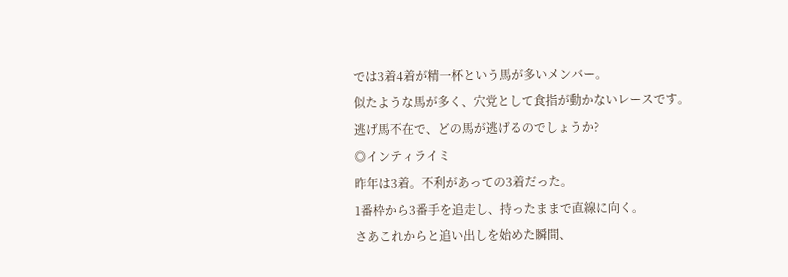では3着4着が精一杯という馬が多いメンバー。
似たような馬が多く、穴党として食指が動かないレースです。
逃げ馬不在で、どの馬が逃げるのでしょうか?
◎インティライミ
昨年は3着。不利があっての3着だった。
1番枠から3番手を追走し、持ったままで直線に向く。
さあこれからと追い出しを始めた瞬間、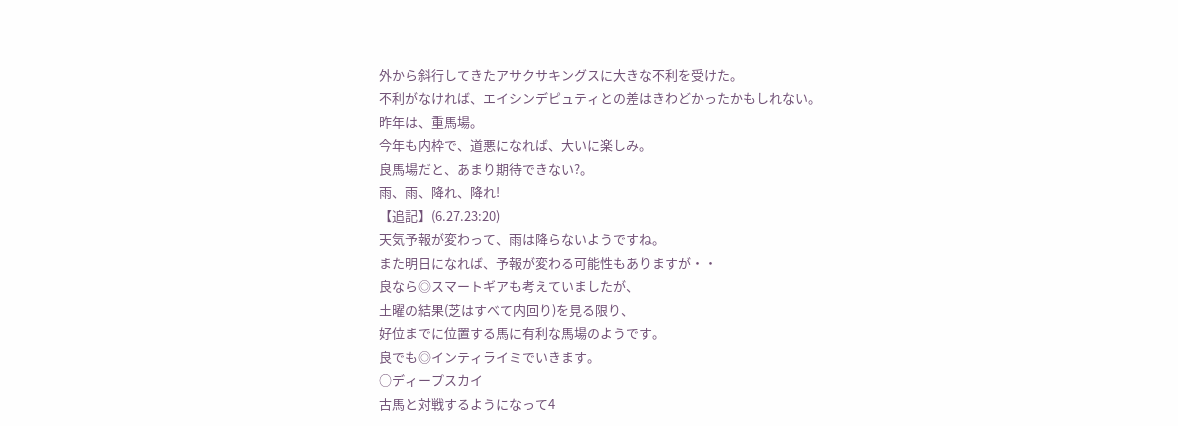外から斜行してきたアサクサキングスに大きな不利を受けた。
不利がなければ、エイシンデピュティとの差はきわどかったかもしれない。
昨年は、重馬場。
今年も内枠で、道悪になれば、大いに楽しみ。
良馬場だと、あまり期待できない?。
雨、雨、降れ、降れ!
【追記】(6.27.23:20)
天気予報が変わって、雨は降らないようですね。
また明日になれば、予報が変わる可能性もありますが・・
良なら◎スマートギアも考えていましたが、
土曜の結果(芝はすべて内回り)を見る限り、
好位までに位置する馬に有利な馬場のようです。
良でも◎インティライミでいきます。
○ディープスカイ
古馬と対戦するようになって4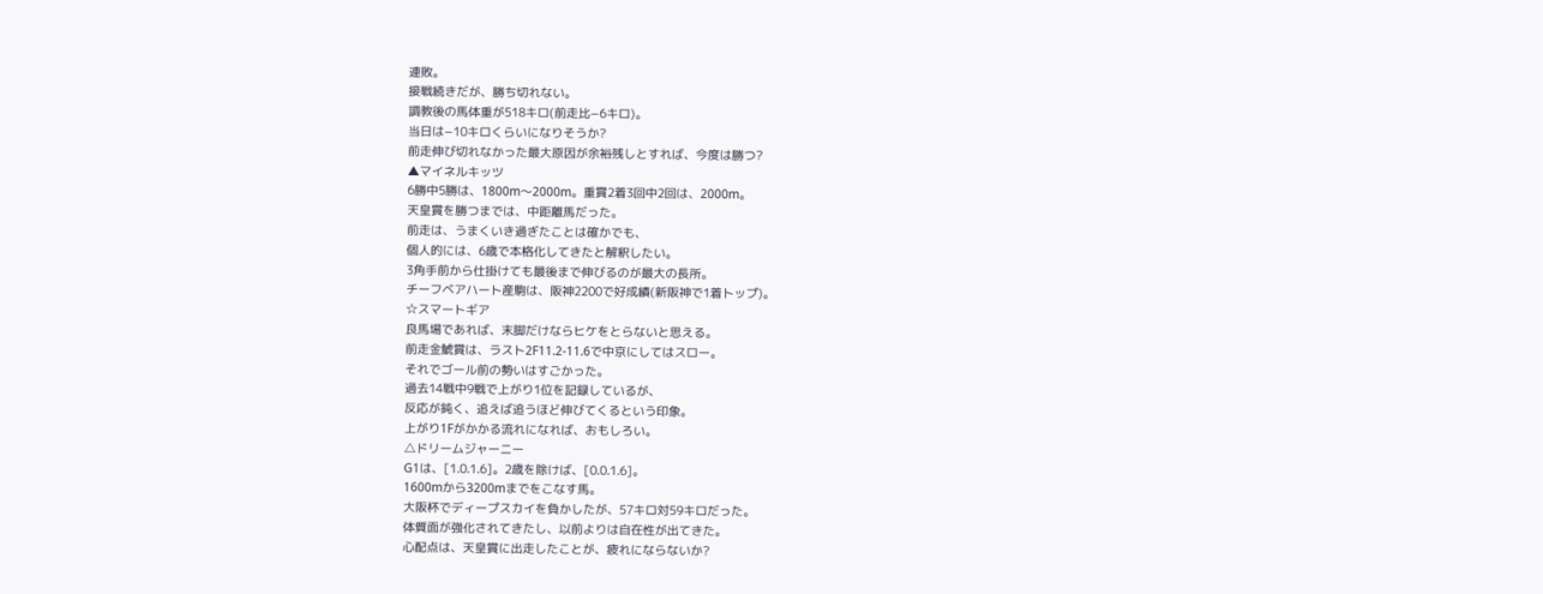連敗。
接戦続きだが、勝ち切れない。
調教後の馬体重が518キロ(前走比−6キロ)。
当日は−10キロくらいになりそうか?
前走伸び切れなかった最大原因が余裕残しとすれば、今度は勝つ?
▲マイネルキッツ
6勝中5勝は、1800m〜2000m。重賞2着3回中2回は、2000m。
天皇賞を勝つまでは、中距離馬だった。
前走は、うまくいき過ぎたことは確かでも、
個人的には、6歳で本格化してきたと解釈したい。
3角手前から仕掛けても最後まで伸びるのが最大の長所。
チーフベアハート産駒は、阪神2200で好成績(新阪神で1着トップ)。
☆スマートギア
良馬場であれば、末脚だけならヒケをとらないと思える。
前走金鯱賞は、ラスト2F11.2-11.6で中京にしてはスロー。
それでゴール前の勢いはすごかった。
過去14戦中9戦で上がり1位を記録しているが、
反応が鈍く、追えば追うほど伸びてくるという印象。
上がり1Fがかかる流れになれば、おもしろい。
△ドリームジャーニー
G1は、[1.0.1.6]。2歳を除けば、[0.0.1.6]。
1600mから3200mまでをこなす馬。
大阪杯でディープスカイを負かしたが、57キロ対59キロだった。
体質面が強化されてきたし、以前よりは自在性が出てきた。
心配点は、天皇賞に出走したことが、疲れにならないか?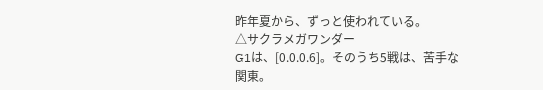昨年夏から、ずっと使われている。
△サクラメガワンダー
G1は、[0.0.0.6]。そのうち5戦は、苦手な関東。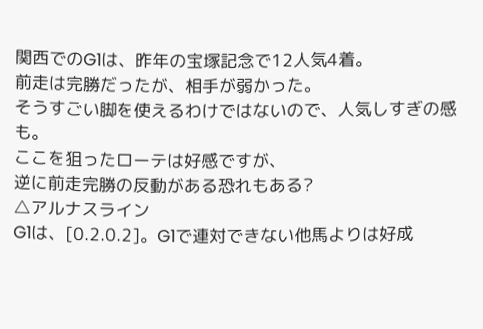関西でのG1は、昨年の宝塚記念で12人気4着。
前走は完勝だったが、相手が弱かった。
そうすごい脚を使えるわけではないので、人気しすぎの感も。
ここを狙ったローテは好感ですが、
逆に前走完勝の反動がある恐れもある?
△アルナスライン
G1は、[0.2.0.2]。G1で連対できない他馬よりは好成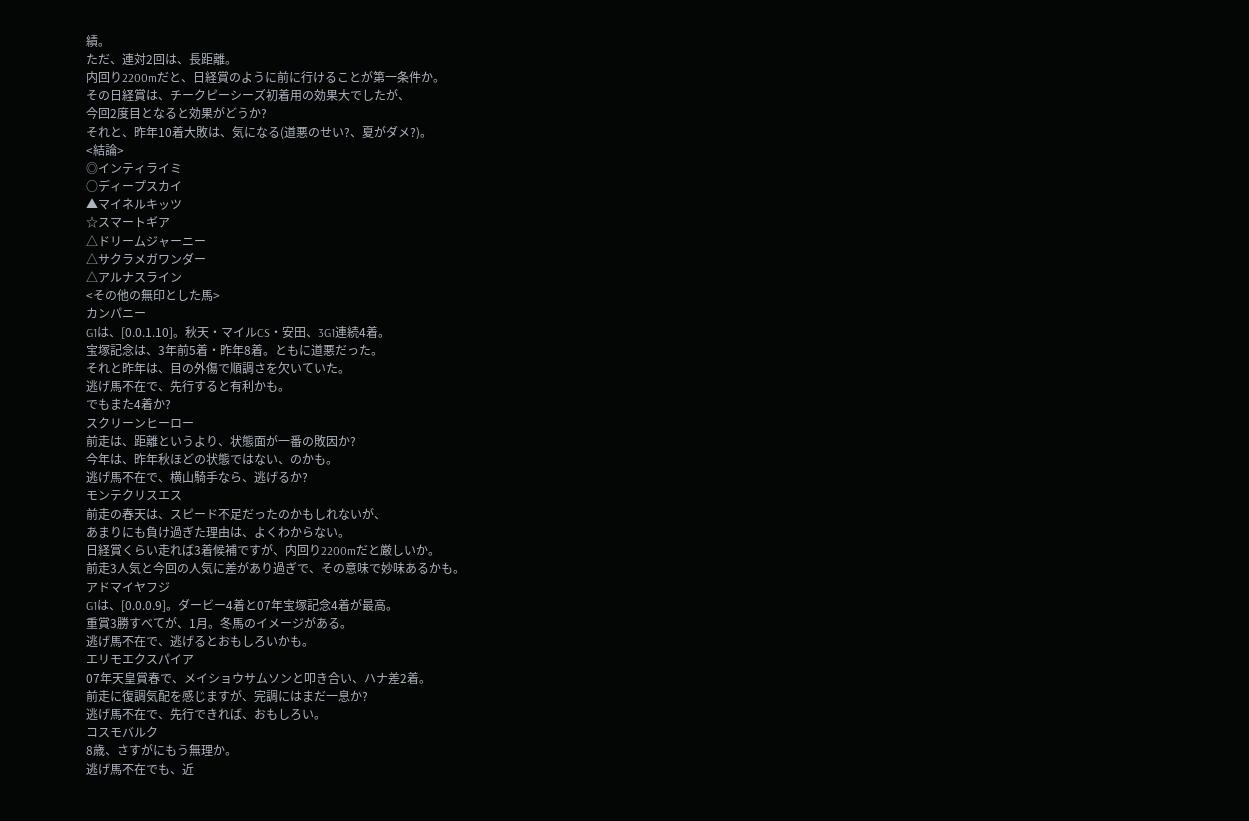績。
ただ、連対2回は、長距離。
内回り2200mだと、日経賞のように前に行けることが第一条件か。
その日経賞は、チークピーシーズ初着用の効果大でしたが、
今回2度目となると効果がどうか?
それと、昨年10着大敗は、気になる(道悪のせい?、夏がダメ?)。
<結論>
◎インティライミ
○ディープスカイ
▲マイネルキッツ
☆スマートギア
△ドリームジャーニー
△サクラメガワンダー
△アルナスライン
<その他の無印とした馬>
カンパニー
G1は、[0.0.1.10]。秋天・マイルCS・安田、3G1連続4着。
宝塚記念は、3年前5着・昨年8着。ともに道悪だった。
それと昨年は、目の外傷で順調さを欠いていた。
逃げ馬不在で、先行すると有利かも。
でもまた4着か?
スクリーンヒーロー
前走は、距離というより、状態面が一番の敗因か?
今年は、昨年秋ほどの状態ではない、のかも。
逃げ馬不在で、横山騎手なら、逃げるか?
モンテクリスエス
前走の春天は、スピード不足だったのかもしれないが、
あまりにも負け過ぎた理由は、よくわからない。
日経賞くらい走れば3着候補ですが、内回り2200mだと厳しいか。
前走3人気と今回の人気に差があり過ぎで、その意味で妙味あるかも。
アドマイヤフジ
G1は、[0.0.0.9]。ダービー4着と07年宝塚記念4着が最高。
重賞3勝すべてが、1月。冬馬のイメージがある。
逃げ馬不在で、逃げるとおもしろいかも。
エリモエクスパイア
07年天皇賞春で、メイショウサムソンと叩き合い、ハナ差2着。
前走に復調気配を感じますが、完調にはまだ一息か?
逃げ馬不在で、先行できれば、おもしろい。
コスモバルク
8歳、さすがにもう無理か。
逃げ馬不在でも、近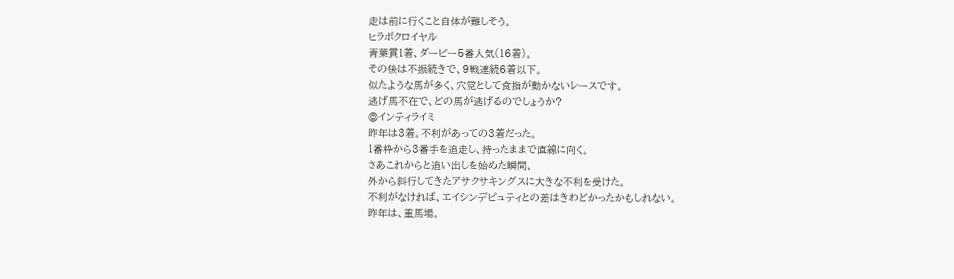走は前に行くこと自体が難しそう。
ヒラボクロイヤル
青葉賞1着、ダービー5番人気(16着)。
その後は不振続きで、9戦連続6着以下。
似たような馬が多く、穴党として食指が動かないレースです。
逃げ馬不在で、どの馬が逃げるのでしょうか?
◎インティライミ
昨年は3着。不利があっての3着だった。
1番枠から3番手を追走し、持ったままで直線に向く。
さあこれからと追い出しを始めた瞬間、
外から斜行してきたアサクサキングスに大きな不利を受けた。
不利がなければ、エイシンデピュティとの差はきわどかったかもしれない。
昨年は、重馬場。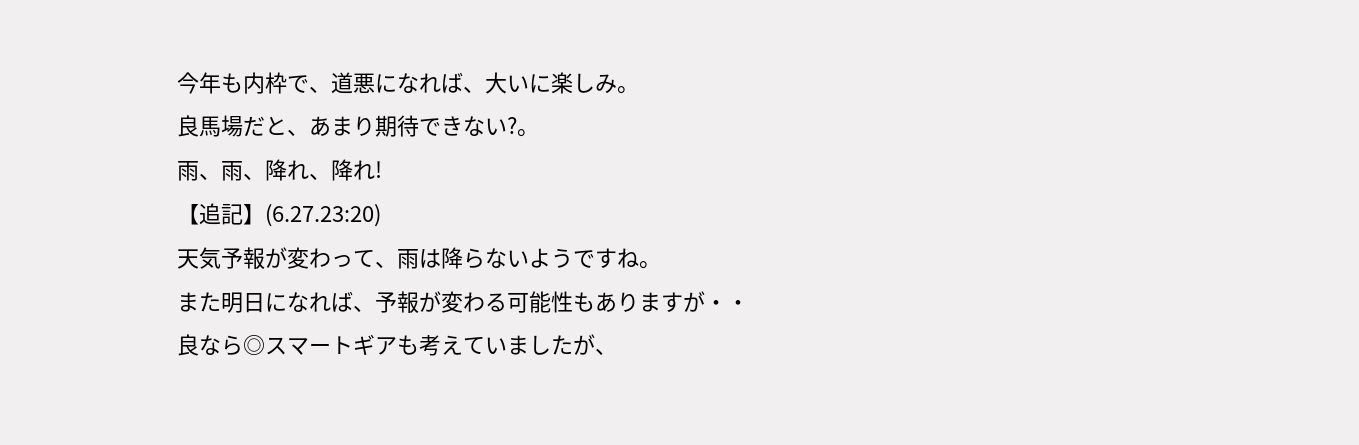今年も内枠で、道悪になれば、大いに楽しみ。
良馬場だと、あまり期待できない?。
雨、雨、降れ、降れ!
【追記】(6.27.23:20)
天気予報が変わって、雨は降らないようですね。
また明日になれば、予報が変わる可能性もありますが・・
良なら◎スマートギアも考えていましたが、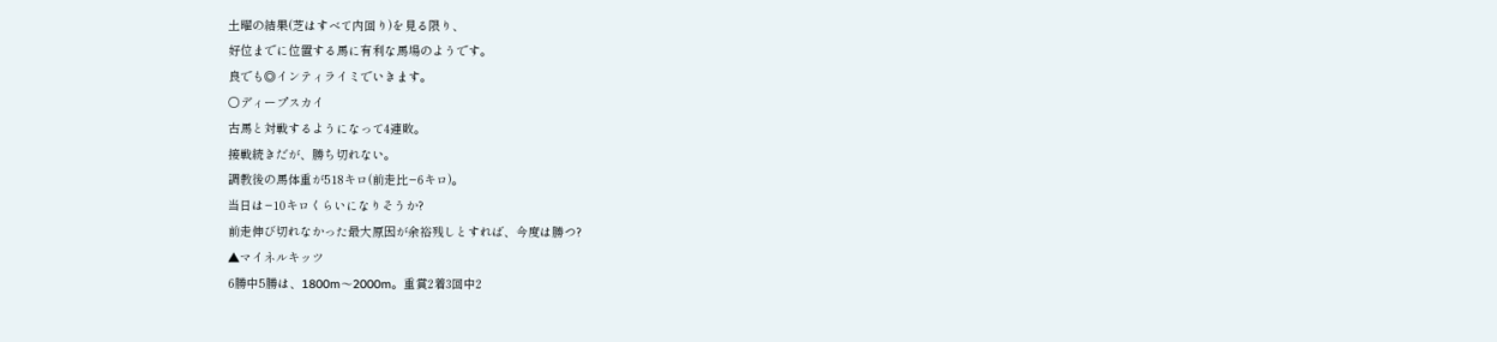土曜の結果(芝はすべて内回り)を見る限り、
好位までに位置する馬に有利な馬場のようです。
良でも◎インティライミでいきます。
○ディープスカイ
古馬と対戦するようになって4連敗。
接戦続きだが、勝ち切れない。
調教後の馬体重が518キロ(前走比−6キロ)。
当日は−10キロくらいになりそうか?
前走伸び切れなかった最大原因が余裕残しとすれば、今度は勝つ?
▲マイネルキッツ
6勝中5勝は、1800m〜2000m。重賞2着3回中2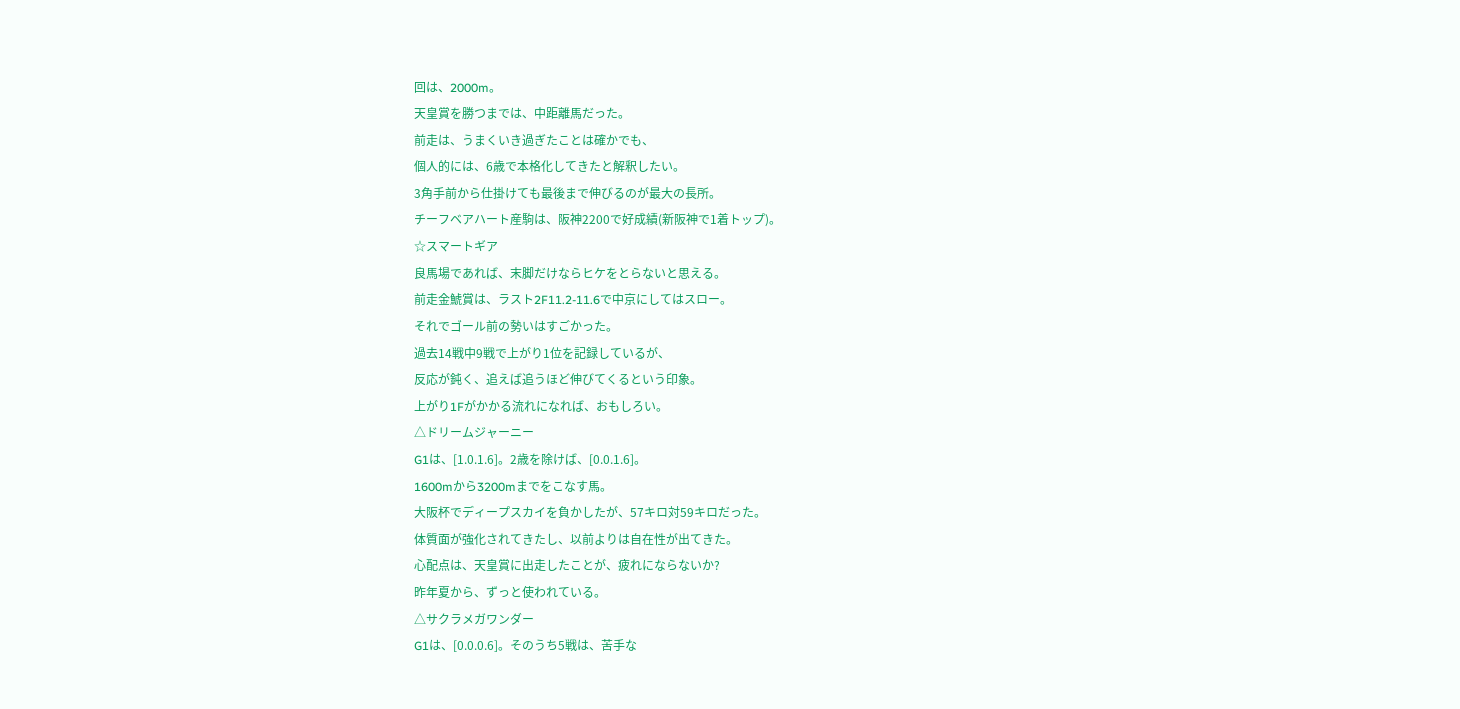回は、2000m。
天皇賞を勝つまでは、中距離馬だった。
前走は、うまくいき過ぎたことは確かでも、
個人的には、6歳で本格化してきたと解釈したい。
3角手前から仕掛けても最後まで伸びるのが最大の長所。
チーフベアハート産駒は、阪神2200で好成績(新阪神で1着トップ)。
☆スマートギア
良馬場であれば、末脚だけならヒケをとらないと思える。
前走金鯱賞は、ラスト2F11.2-11.6で中京にしてはスロー。
それでゴール前の勢いはすごかった。
過去14戦中9戦で上がり1位を記録しているが、
反応が鈍く、追えば追うほど伸びてくるという印象。
上がり1Fがかかる流れになれば、おもしろい。
△ドリームジャーニー
G1は、[1.0.1.6]。2歳を除けば、[0.0.1.6]。
1600mから3200mまでをこなす馬。
大阪杯でディープスカイを負かしたが、57キロ対59キロだった。
体質面が強化されてきたし、以前よりは自在性が出てきた。
心配点は、天皇賞に出走したことが、疲れにならないか?
昨年夏から、ずっと使われている。
△サクラメガワンダー
G1は、[0.0.0.6]。そのうち5戦は、苦手な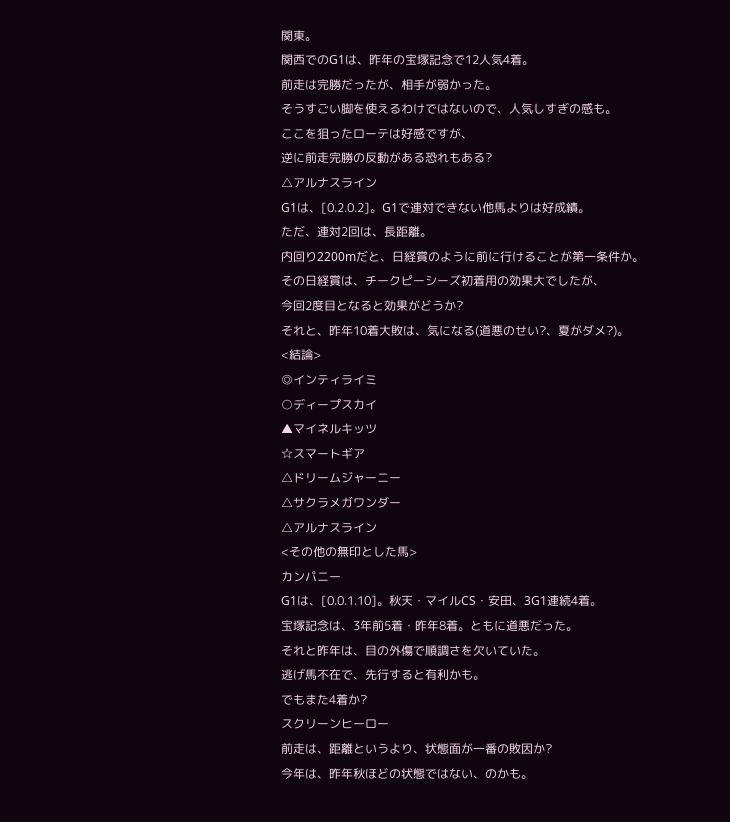関東。
関西でのG1は、昨年の宝塚記念で12人気4着。
前走は完勝だったが、相手が弱かった。
そうすごい脚を使えるわけではないので、人気しすぎの感も。
ここを狙ったローテは好感ですが、
逆に前走完勝の反動がある恐れもある?
△アルナスライン
G1は、[0.2.0.2]。G1で連対できない他馬よりは好成績。
ただ、連対2回は、長距離。
内回り2200mだと、日経賞のように前に行けることが第一条件か。
その日経賞は、チークピーシーズ初着用の効果大でしたが、
今回2度目となると効果がどうか?
それと、昨年10着大敗は、気になる(道悪のせい?、夏がダメ?)。
<結論>
◎インティライミ
○ディープスカイ
▲マイネルキッツ
☆スマートギア
△ドリームジャーニー
△サクラメガワンダー
△アルナスライン
<その他の無印とした馬>
カンパニー
G1は、[0.0.1.10]。秋天・マイルCS・安田、3G1連続4着。
宝塚記念は、3年前5着・昨年8着。ともに道悪だった。
それと昨年は、目の外傷で順調さを欠いていた。
逃げ馬不在で、先行すると有利かも。
でもまた4着か?
スクリーンヒーロー
前走は、距離というより、状態面が一番の敗因か?
今年は、昨年秋ほどの状態ではない、のかも。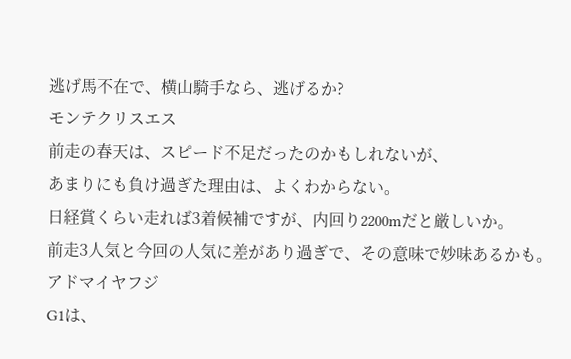逃げ馬不在で、横山騎手なら、逃げるか?
モンテクリスエス
前走の春天は、スピード不足だったのかもしれないが、
あまりにも負け過ぎた理由は、よくわからない。
日経賞くらい走れば3着候補ですが、内回り2200mだと厳しいか。
前走3人気と今回の人気に差があり過ぎで、その意味で妙味あるかも。
アドマイヤフジ
G1は、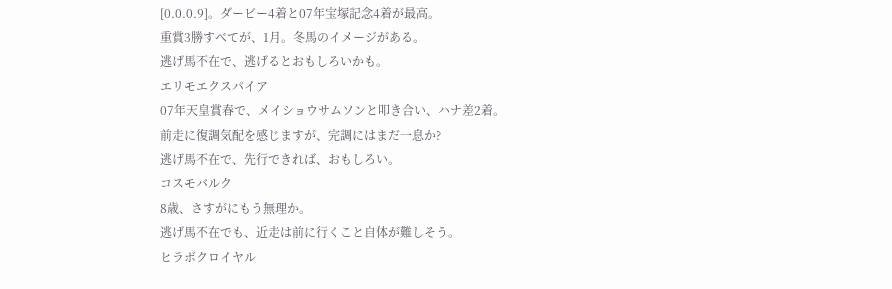[0.0.0.9]。ダービー4着と07年宝塚記念4着が最高。
重賞3勝すべてが、1月。冬馬のイメージがある。
逃げ馬不在で、逃げるとおもしろいかも。
エリモエクスパイア
07年天皇賞春で、メイショウサムソンと叩き合い、ハナ差2着。
前走に復調気配を感じますが、完調にはまだ一息か?
逃げ馬不在で、先行できれば、おもしろい。
コスモバルク
8歳、さすがにもう無理か。
逃げ馬不在でも、近走は前に行くこと自体が難しそう。
ヒラボクロイヤル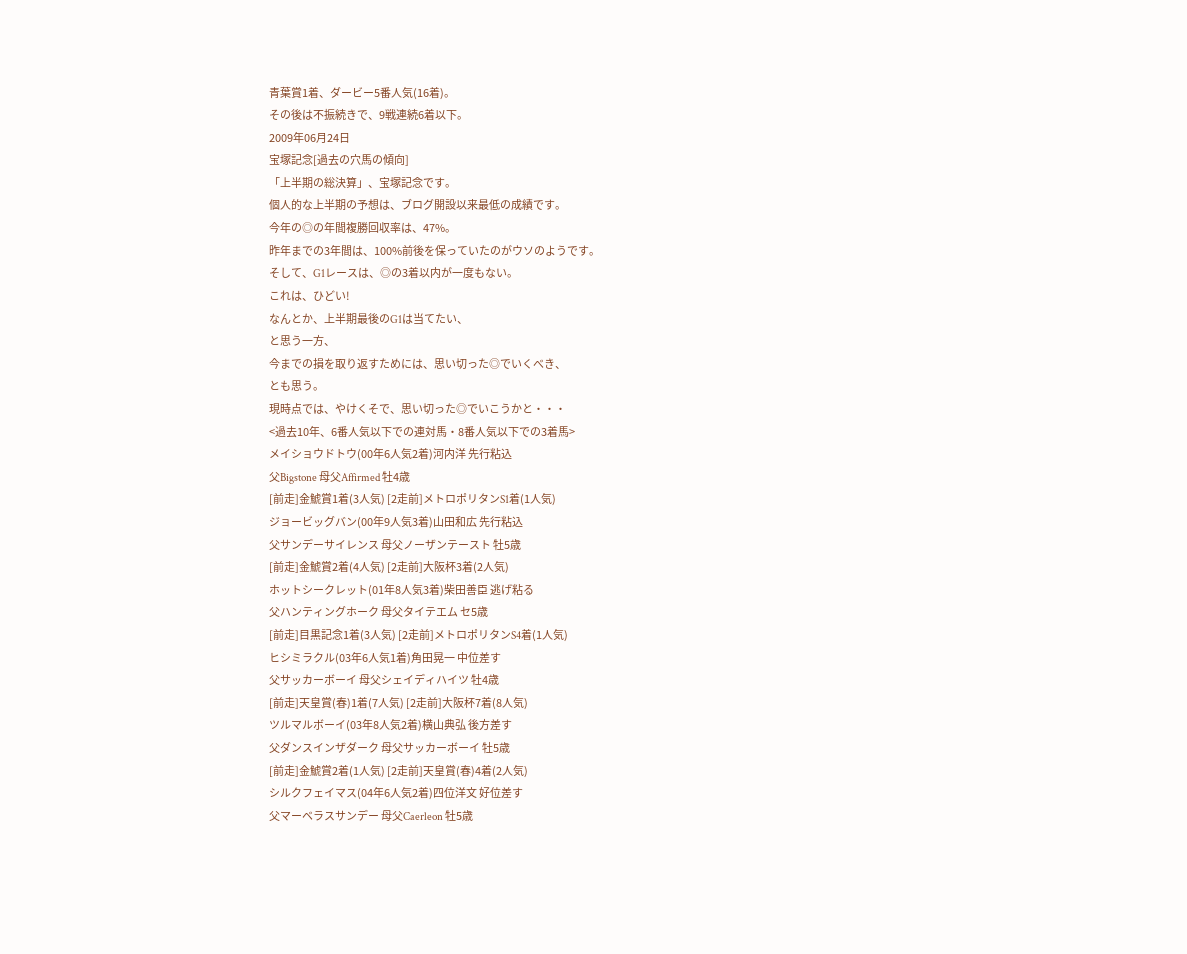青葉賞1着、ダービー5番人気(16着)。
その後は不振続きで、9戦連続6着以下。
2009年06月24日
宝塚記念[過去の穴馬の傾向]
「上半期の総決算」、宝塚記念です。
個人的な上半期の予想は、ブログ開設以来最低の成績です。
今年の◎の年間複勝回収率は、47%。
昨年までの3年間は、100%前後を保っていたのがウソのようです。
そして、G1レースは、◎の3着以内が一度もない。
これは、ひどい!
なんとか、上半期最後のG1は当てたい、
と思う一方、
今までの損を取り返すためには、思い切った◎でいくべき、
とも思う。
現時点では、やけくそで、思い切った◎でいこうかと・・・
<過去10年、6番人気以下での連対馬・8番人気以下での3着馬>
メイショウドトウ(00年6人気2着)河内洋 先行粘込
父Bigstone 母父Affirmed 牡4歳
[前走]金鯱賞1着(3人気) [2走前]メトロポリタンS1着(1人気)
ジョービッグバン(00年9人気3着)山田和広 先行粘込
父サンデーサイレンス 母父ノーザンテースト 牡5歳
[前走]金鯱賞2着(4人気) [2走前]大阪杯3着(2人気)
ホットシークレット(01年8人気3着)柴田善臣 逃げ粘る
父ハンティングホーク 母父タイテエム セ5歳
[前走]目黒記念1着(3人気) [2走前]メトロポリタンS4着(1人気)
ヒシミラクル(03年6人気1着)角田晃一 中位差す
父サッカーボーイ 母父シェイディハイツ 牡4歳
[前走]天皇賞(春)1着(7人気) [2走前]大阪杯7着(8人気)
ツルマルボーイ(03年8人気2着)横山典弘 後方差す
父ダンスインザダーク 母父サッカーボーイ 牡5歳
[前走]金鯱賞2着(1人気) [2走前]天皇賞(春)4着(2人気)
シルクフェイマス(04年6人気2着)四位洋文 好位差す
父マーベラスサンデー 母父Caerleon 牡5歳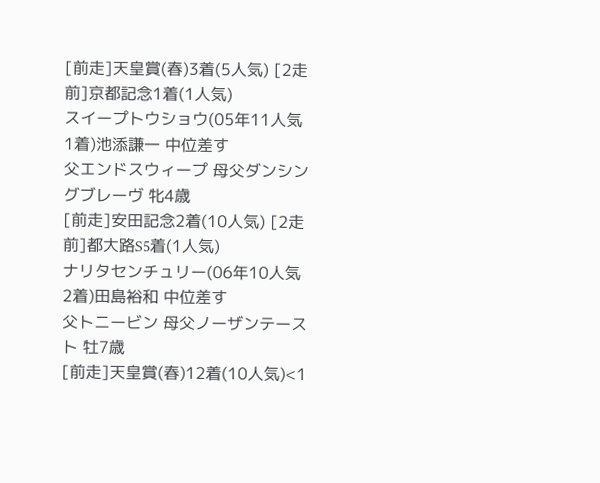[前走]天皇賞(春)3着(5人気) [2走前]京都記念1着(1人気)
スイープトウショウ(05年11人気1着)池添謙一 中位差す
父エンドスウィープ 母父ダンシングブレーヴ 牝4歳
[前走]安田記念2着(10人気) [2走前]都大路S5着(1人気)
ナリタセンチュリー(06年10人気2着)田島裕和 中位差す
父トニービン 母父ノーザンテースト 牡7歳
[前走]天皇賞(春)12着(10人気)<1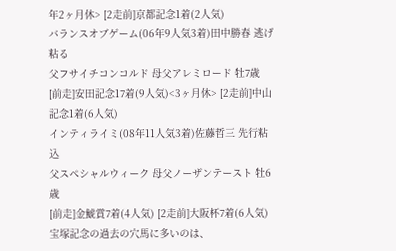年2ヶ月休> [2走前]京都記念1着(2人気)
バランスオブゲーム(06年9人気3着)田中勝春 逃げ粘る
父フサイチコンコルド 母父アレミロード 牡7歳
[前走]安田記念17着(9人気)<3ヶ月休> [2走前]中山記念1着(6人気)
インティライミ(08年11人気3着)佐藤哲三 先行粘込
父スペシャルウィーク 母父ノーザンテースト 牡6歳
[前走]金鯱賞7着(4人気) [2走前]大阪杯7着(6人気)
宝塚記念の過去の穴馬に多いのは、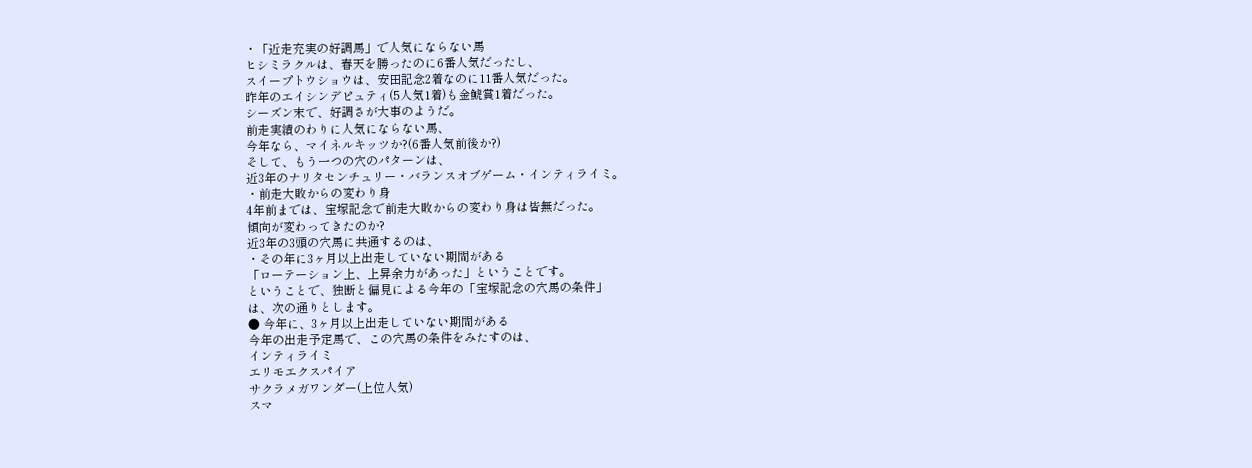・「近走充実の好調馬」で人気にならない馬
ヒシミラクルは、春天を勝ったのに6番人気だったし、
スイープトウショウは、安田記念2着なのに11番人気だった。
昨年のエイシンデピュティ(5人気1着)も金鯱賞1着だった。
シーズン末で、好調さが大事のようだ。
前走実績のわりに人気にならない馬、
今年なら、マイネルキッツか?(6番人気前後か?)
そして、もう一つの穴のパターンは、
近3年のナリタセンチュリー・バランスオブゲーム・インティライミ。
・前走大敗からの変わり身
4年前までは、宝塚記念で前走大敗からの変わり身は皆無だった。
傾向が変わってきたのか?
近3年の3頭の穴馬に共通するのは、
・その年に3ヶ月以上出走していない期間がある
「ローテーション上、上昇余力があった」ということです。
ということで、独断と偏見による今年の「宝塚記念の穴馬の条件」
は、次の通りとします。
● 今年に、3ヶ月以上出走していない期間がある
今年の出走予定馬で、この穴馬の条件をみたすのは、
インティライミ
エリモエクスパイア
サクラメガワンダー(上位人気)
スマ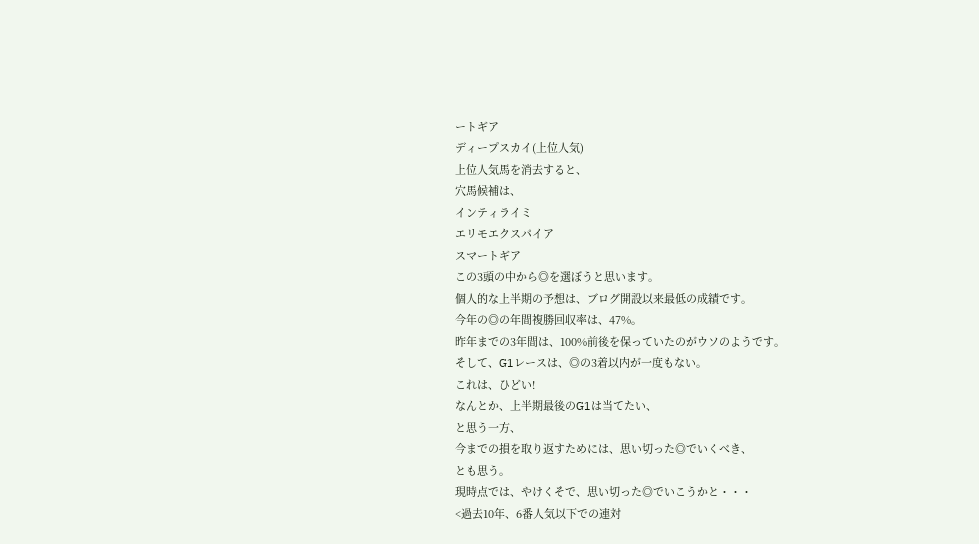ートギア
ディープスカイ(上位人気)
上位人気馬を消去すると、
穴馬候補は、
インティライミ
エリモエクスパイア
スマートギア
この3頭の中から◎を選ぼうと思います。
個人的な上半期の予想は、ブログ開設以来最低の成績です。
今年の◎の年間複勝回収率は、47%。
昨年までの3年間は、100%前後を保っていたのがウソのようです。
そして、G1レースは、◎の3着以内が一度もない。
これは、ひどい!
なんとか、上半期最後のG1は当てたい、
と思う一方、
今までの損を取り返すためには、思い切った◎でいくべき、
とも思う。
現時点では、やけくそで、思い切った◎でいこうかと・・・
<過去10年、6番人気以下での連対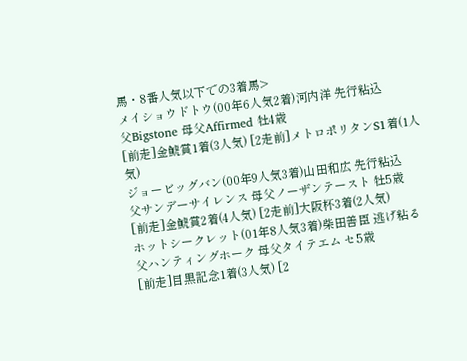馬・8番人気以下での3着馬>
メイショウドトウ(00年6人気2着)河内洋 先行粘込
父Bigstone 母父Affirmed 牡4歳
[前走]金鯱賞1着(3人気) [2走前]メトロポリタンS1着(1人気)
ジョービッグバン(00年9人気3着)山田和広 先行粘込
父サンデーサイレンス 母父ノーザンテースト 牡5歳
[前走]金鯱賞2着(4人気) [2走前]大阪杯3着(2人気)
ホットシークレット(01年8人気3着)柴田善臣 逃げ粘る
父ハンティングホーク 母父タイテエム セ5歳
[前走]目黒記念1着(3人気) [2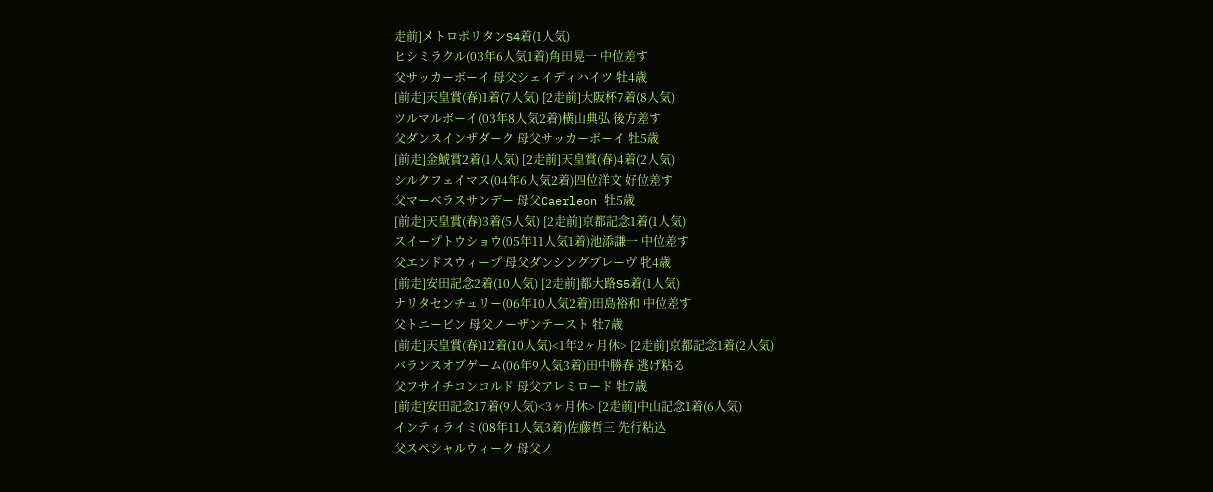走前]メトロポリタンS4着(1人気)
ヒシミラクル(03年6人気1着)角田晃一 中位差す
父サッカーボーイ 母父シェイディハイツ 牡4歳
[前走]天皇賞(春)1着(7人気) [2走前]大阪杯7着(8人気)
ツルマルボーイ(03年8人気2着)横山典弘 後方差す
父ダンスインザダーク 母父サッカーボーイ 牡5歳
[前走]金鯱賞2着(1人気) [2走前]天皇賞(春)4着(2人気)
シルクフェイマス(04年6人気2着)四位洋文 好位差す
父マーベラスサンデー 母父Caerleon 牡5歳
[前走]天皇賞(春)3着(5人気) [2走前]京都記念1着(1人気)
スイープトウショウ(05年11人気1着)池添謙一 中位差す
父エンドスウィープ 母父ダンシングブレーヴ 牝4歳
[前走]安田記念2着(10人気) [2走前]都大路S5着(1人気)
ナリタセンチュリー(06年10人気2着)田島裕和 中位差す
父トニービン 母父ノーザンテースト 牡7歳
[前走]天皇賞(春)12着(10人気)<1年2ヶ月休> [2走前]京都記念1着(2人気)
バランスオブゲーム(06年9人気3着)田中勝春 逃げ粘る
父フサイチコンコルド 母父アレミロード 牡7歳
[前走]安田記念17着(9人気)<3ヶ月休> [2走前]中山記念1着(6人気)
インティライミ(08年11人気3着)佐藤哲三 先行粘込
父スペシャルウィーク 母父ノ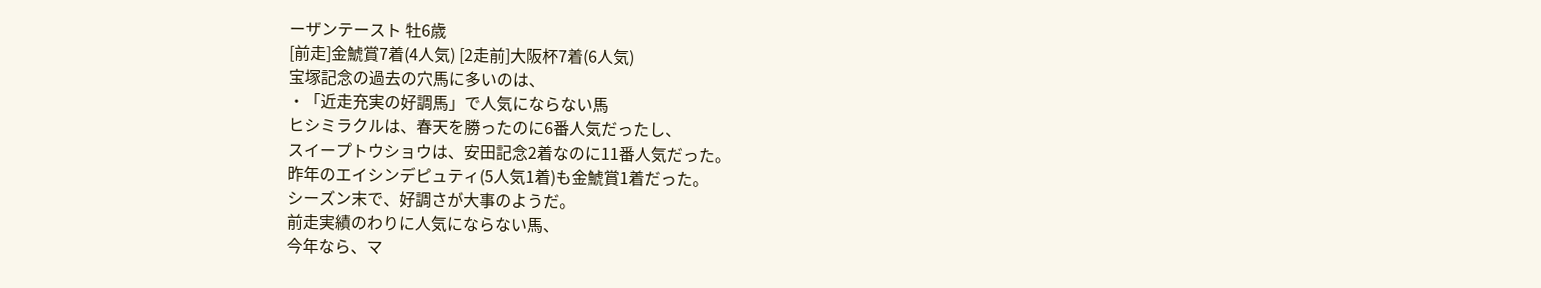ーザンテースト 牡6歳
[前走]金鯱賞7着(4人気) [2走前]大阪杯7着(6人気)
宝塚記念の過去の穴馬に多いのは、
・「近走充実の好調馬」で人気にならない馬
ヒシミラクルは、春天を勝ったのに6番人気だったし、
スイープトウショウは、安田記念2着なのに11番人気だった。
昨年のエイシンデピュティ(5人気1着)も金鯱賞1着だった。
シーズン末で、好調さが大事のようだ。
前走実績のわりに人気にならない馬、
今年なら、マ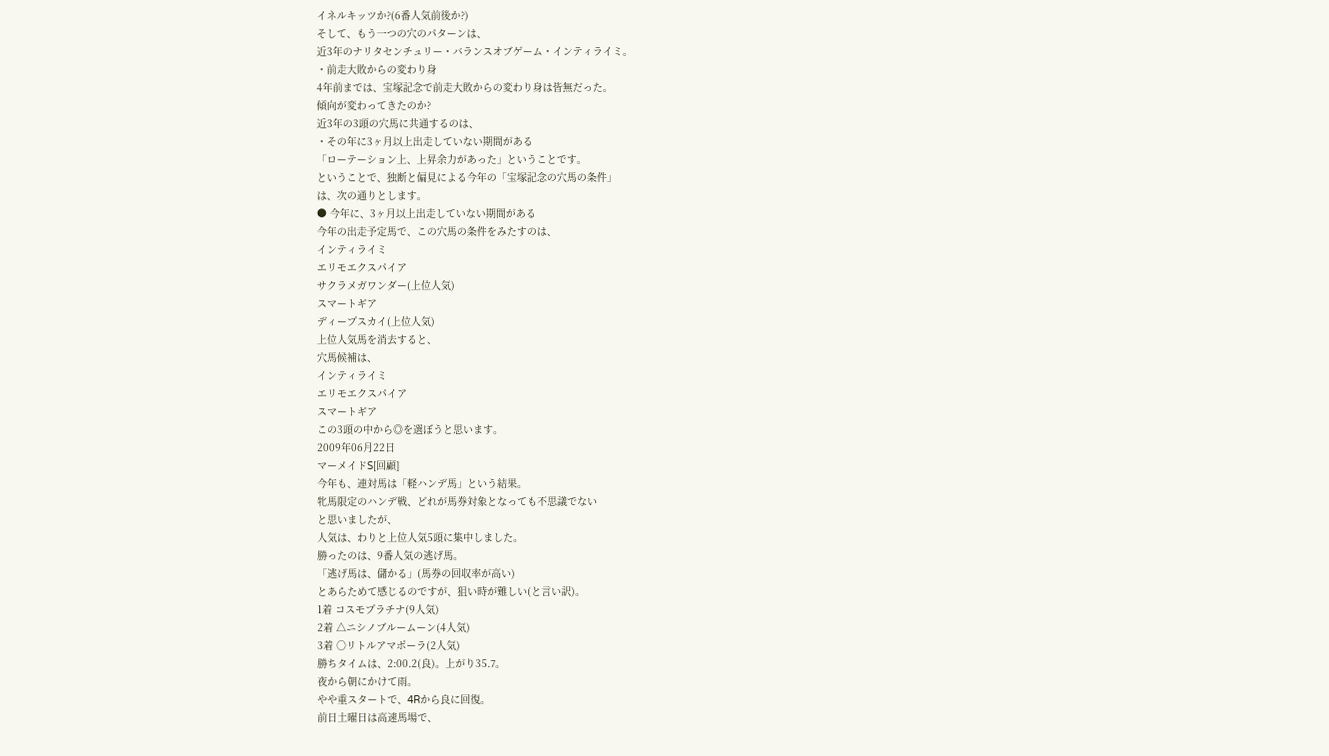イネルキッツか?(6番人気前後か?)
そして、もう一つの穴のパターンは、
近3年のナリタセンチュリー・バランスオブゲーム・インティライミ。
・前走大敗からの変わり身
4年前までは、宝塚記念で前走大敗からの変わり身は皆無だった。
傾向が変わってきたのか?
近3年の3頭の穴馬に共通するのは、
・その年に3ヶ月以上出走していない期間がある
「ローテーション上、上昇余力があった」ということです。
ということで、独断と偏見による今年の「宝塚記念の穴馬の条件」
は、次の通りとします。
● 今年に、3ヶ月以上出走していない期間がある
今年の出走予定馬で、この穴馬の条件をみたすのは、
インティライミ
エリモエクスパイア
サクラメガワンダー(上位人気)
スマートギア
ディープスカイ(上位人気)
上位人気馬を消去すると、
穴馬候補は、
インティライミ
エリモエクスパイア
スマートギア
この3頭の中から◎を選ぼうと思います。
2009年06月22日
マーメイドS[回顧]
今年も、連対馬は「軽ハンデ馬」という結果。
牝馬限定のハンデ戦、どれが馬券対象となっても不思議でない
と思いましたが、
人気は、わりと上位人気5頭に集中しました。
勝ったのは、9番人気の逃げ馬。
「逃げ馬は、儲かる」(馬券の回収率が高い)
とあらためて感じるのですが、狙い時が難しい(と言い訳)。
1着 コスモプラチナ(9人気)
2着 △ニシノブルームーン(4人気)
3着 ○リトルアマポーラ(2人気)
勝ちタイムは、2:00.2(良)。上がり35.7。
夜から朝にかけて雨。
やや重スタートで、4Rから良に回復。
前日土曜日は高速馬場で、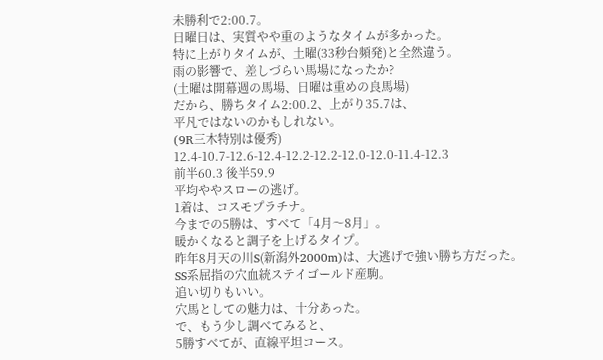未勝利で2:00.7。
日曜日は、実質やや重のようなタイムが多かった。
特に上がりタイムが、土曜(33秒台頻発)と全然違う。
雨の影響で、差しづらい馬場になったか?
(土曜は開幕週の馬場、日曜は重めの良馬場)
だから、勝ちタイム2:00.2、上がり35.7は、
平凡ではないのかもしれない。
(9R三木特別は優秀)
12.4-10.7-12.6-12.4-12.2-12.2-12.0-12.0-11.4-12.3
前半60.3 後半59.9
平均ややスローの逃げ。
1着は、コスモプラチナ。
今までの5勝は、すべて「4月〜8月」。
暖かくなると調子を上げるタイプ。
昨年8月天の川S(新潟外2000m)は、大逃げで強い勝ち方だった。
SS系屈指の穴血統ステイゴールド産駒。
追い切りもいい。
穴馬としての魅力は、十分あった。
で、もう少し調べてみると、
5勝すべてが、直線平坦コース。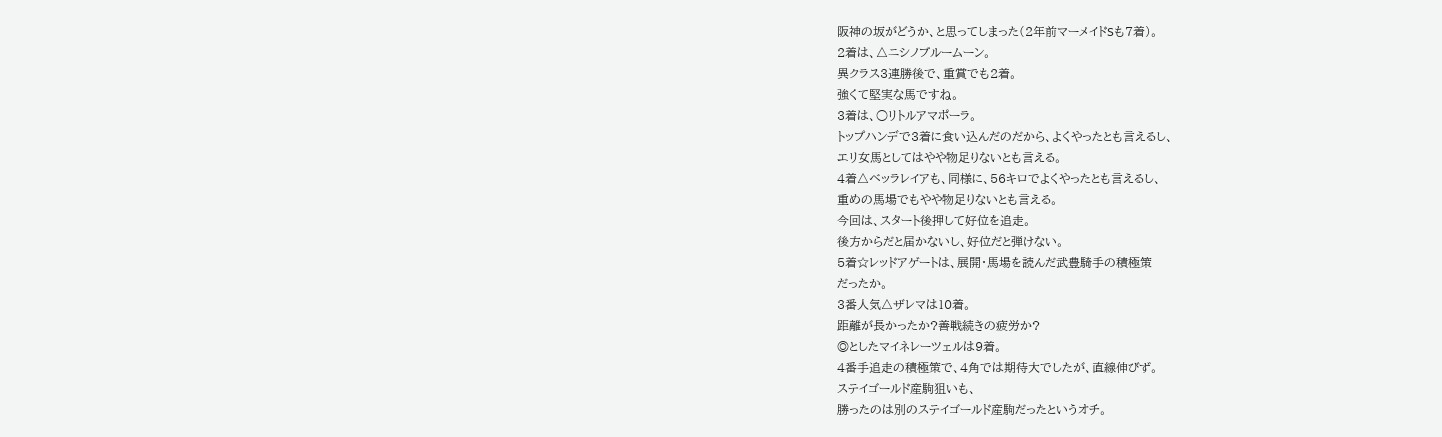阪神の坂がどうか、と思ってしまった(2年前マーメイドSも7着)。
2着は、△ニシノブルームーン。
異クラス3連勝後で、重賞でも2着。
強くて堅実な馬ですね。
3着は、○リトルアマポーラ。
トップハンデで3着に食い込んだのだから、よくやったとも言えるし、
エリ女馬としてはやや物足りないとも言える。
4着△ベッラレイアも、同様に、56キロでよくやったとも言えるし、
重めの馬場でもやや物足りないとも言える。
今回は、スタート後押して好位を追走。
後方からだと届かないし、好位だと弾けない。
5着☆レッドアゲートは、展開・馬場を読んだ武豊騎手の積極策
だったか。
3番人気△ザレマは10着。
距離が長かったか?善戦続きの疲労か?
◎としたマイネレーツェルは9着。
4番手追走の積極策で、4角では期待大でしたが、直線伸びず。
ステイゴールド産駒狙いも、
勝ったのは別のステイゴールド産駒だったというオチ。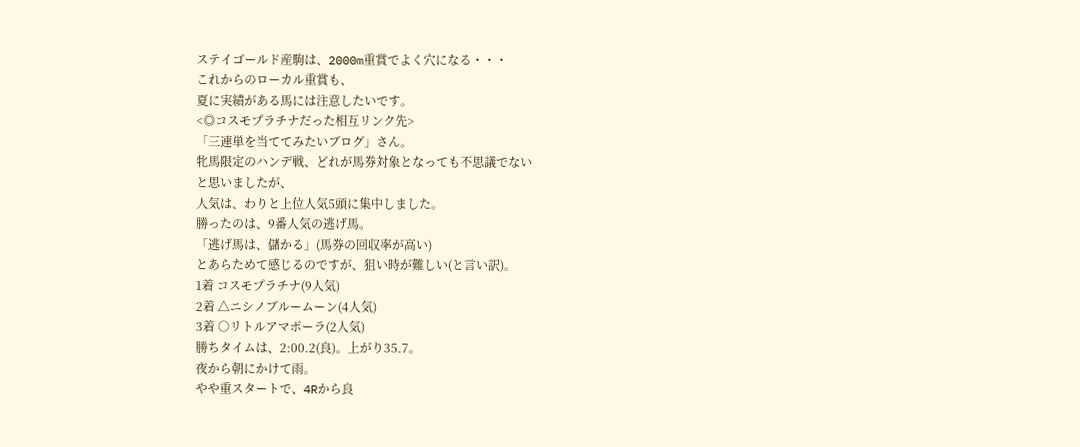ステイゴールド産駒は、2000m重賞でよく穴になる・・・
これからのローカル重賞も、
夏に実績がある馬には注意したいです。
<◎コスモプラチナだった相互リンク先>
「三連単を当ててみたいブログ」さん。
牝馬限定のハンデ戦、どれが馬券対象となっても不思議でない
と思いましたが、
人気は、わりと上位人気5頭に集中しました。
勝ったのは、9番人気の逃げ馬。
「逃げ馬は、儲かる」(馬券の回収率が高い)
とあらためて感じるのですが、狙い時が難しい(と言い訳)。
1着 コスモプラチナ(9人気)
2着 △ニシノブルームーン(4人気)
3着 ○リトルアマポーラ(2人気)
勝ちタイムは、2:00.2(良)。上がり35.7。
夜から朝にかけて雨。
やや重スタートで、4Rから良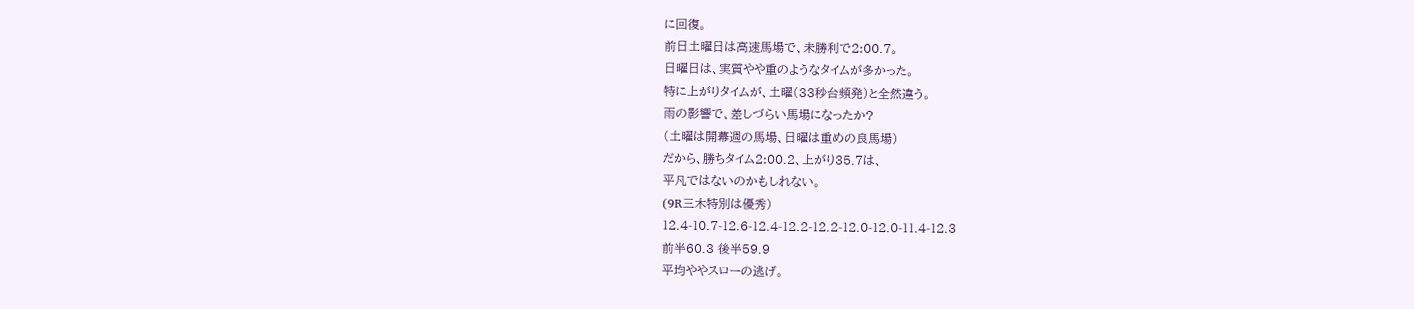に回復。
前日土曜日は高速馬場で、未勝利で2:00.7。
日曜日は、実質やや重のようなタイムが多かった。
特に上がりタイムが、土曜(33秒台頻発)と全然違う。
雨の影響で、差しづらい馬場になったか?
(土曜は開幕週の馬場、日曜は重めの良馬場)
だから、勝ちタイム2:00.2、上がり35.7は、
平凡ではないのかもしれない。
(9R三木特別は優秀)
12.4-10.7-12.6-12.4-12.2-12.2-12.0-12.0-11.4-12.3
前半60.3 後半59.9
平均ややスローの逃げ。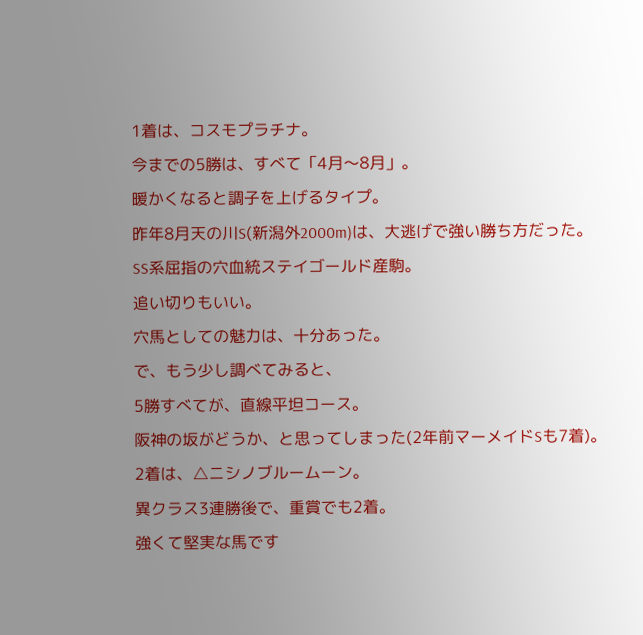1着は、コスモプラチナ。
今までの5勝は、すべて「4月〜8月」。
暖かくなると調子を上げるタイプ。
昨年8月天の川S(新潟外2000m)は、大逃げで強い勝ち方だった。
SS系屈指の穴血統ステイゴールド産駒。
追い切りもいい。
穴馬としての魅力は、十分あった。
で、もう少し調べてみると、
5勝すべてが、直線平坦コース。
阪神の坂がどうか、と思ってしまった(2年前マーメイドSも7着)。
2着は、△ニシノブルームーン。
異クラス3連勝後で、重賞でも2着。
強くて堅実な馬です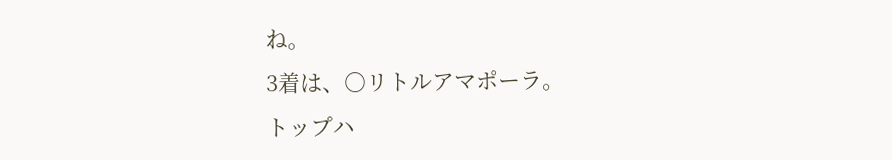ね。
3着は、○リトルアマポーラ。
トップハ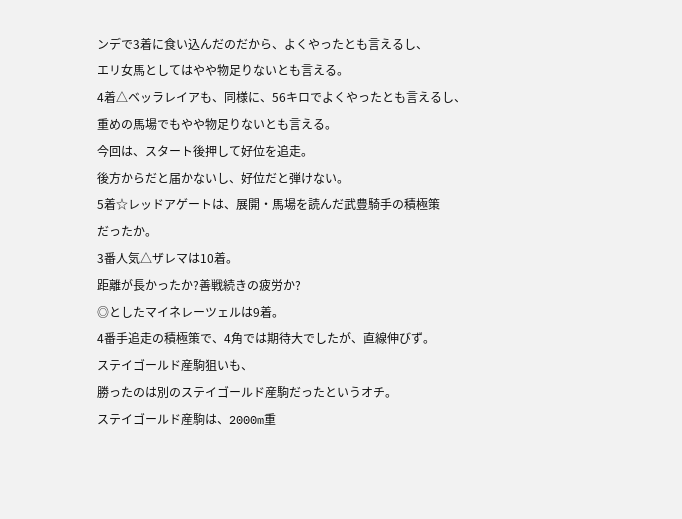ンデで3着に食い込んだのだから、よくやったとも言えるし、
エリ女馬としてはやや物足りないとも言える。
4着△ベッラレイアも、同様に、56キロでよくやったとも言えるし、
重めの馬場でもやや物足りないとも言える。
今回は、スタート後押して好位を追走。
後方からだと届かないし、好位だと弾けない。
5着☆レッドアゲートは、展開・馬場を読んだ武豊騎手の積極策
だったか。
3番人気△ザレマは10着。
距離が長かったか?善戦続きの疲労か?
◎としたマイネレーツェルは9着。
4番手追走の積極策で、4角では期待大でしたが、直線伸びず。
ステイゴールド産駒狙いも、
勝ったのは別のステイゴールド産駒だったというオチ。
ステイゴールド産駒は、2000m重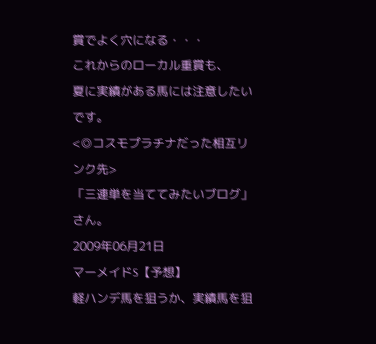賞でよく穴になる・・・
これからのローカル重賞も、
夏に実績がある馬には注意したいです。
<◎コスモプラチナだった相互リンク先>
「三連単を当ててみたいブログ」さん。
2009年06月21日
マーメイドS【予想】
軽ハンデ馬を狙うか、実績馬を狙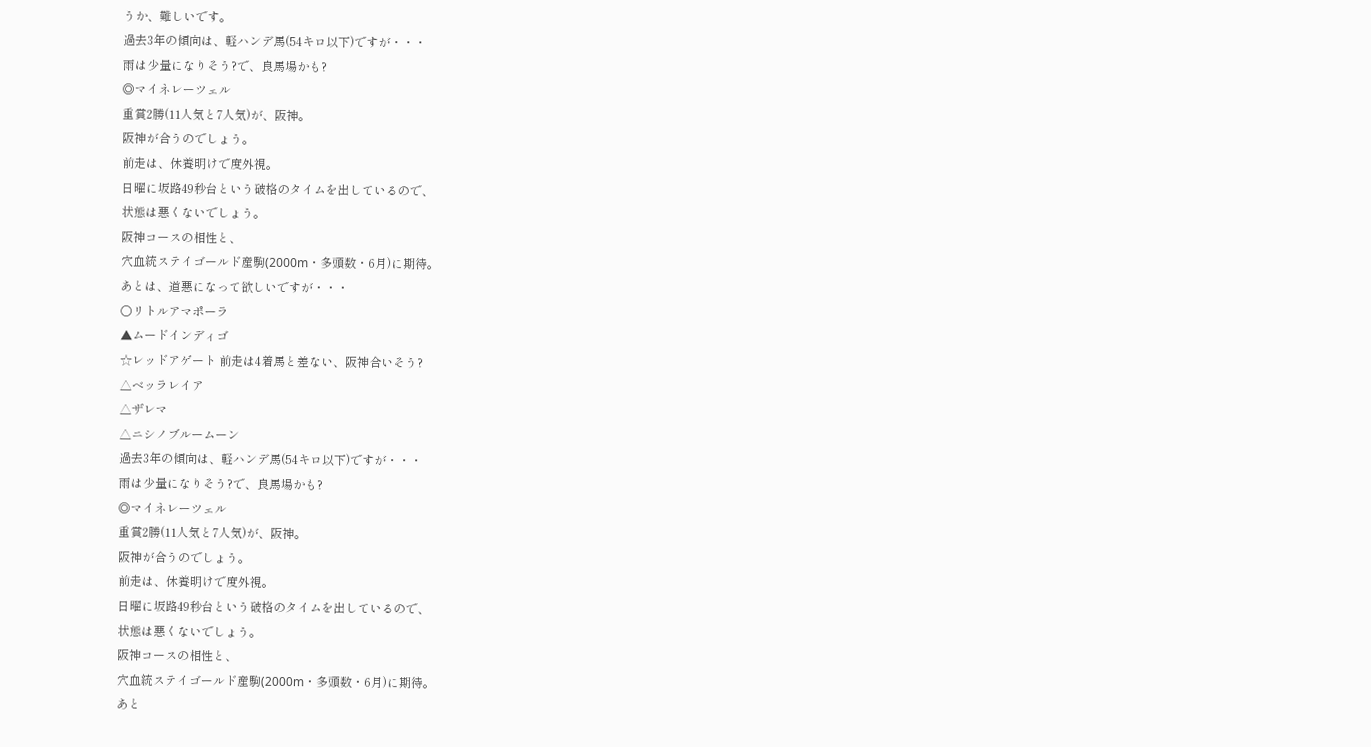うか、難しいです。
過去3年の傾向は、軽ハンデ馬(54キロ以下)ですが・・・
雨は少量になりそう?で、良馬場かも?
◎マイネレーツェル
重賞2勝(11人気と7人気)が、阪神。
阪神が合うのでしょう。
前走は、休養明けで度外視。
日曜に坂路49秒台という破格のタイムを出しているので、
状態は悪くないでしょう。
阪神コースの相性と、
穴血統ステイゴールド産駒(2000m・多頭数・6月)に期待。
あとは、道悪になって欲しいですが・・・
○リトルアマポーラ
▲ムードインディゴ
☆レッドアゲート 前走は4着馬と差ない、阪神合いそう?
△ベッラレイア
△ザレマ
△ニシノブルームーン
過去3年の傾向は、軽ハンデ馬(54キロ以下)ですが・・・
雨は少量になりそう?で、良馬場かも?
◎マイネレーツェル
重賞2勝(11人気と7人気)が、阪神。
阪神が合うのでしょう。
前走は、休養明けで度外視。
日曜に坂路49秒台という破格のタイムを出しているので、
状態は悪くないでしょう。
阪神コースの相性と、
穴血統ステイゴールド産駒(2000m・多頭数・6月)に期待。
あと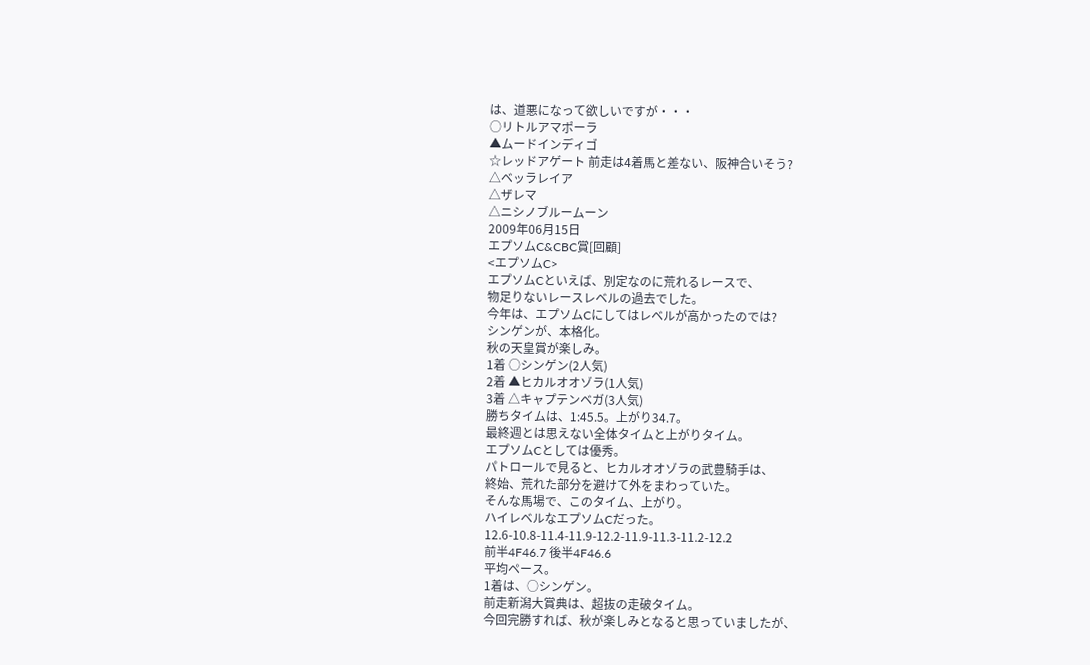は、道悪になって欲しいですが・・・
○リトルアマポーラ
▲ムードインディゴ
☆レッドアゲート 前走は4着馬と差ない、阪神合いそう?
△ベッラレイア
△ザレマ
△ニシノブルームーン
2009年06月15日
エプソムC&CBC賞[回顧]
<エプソムC>
エプソムCといえば、別定なのに荒れるレースで、
物足りないレースレベルの過去でした。
今年は、エプソムCにしてはレベルが高かったのでは?
シンゲンが、本格化。
秋の天皇賞が楽しみ。
1着 ○シンゲン(2人気)
2着 ▲ヒカルオオゾラ(1人気)
3着 △キャプテンベガ(3人気)
勝ちタイムは、1:45.5。上がり34.7。
最終週とは思えない全体タイムと上がりタイム。
エプソムCとしては優秀。
パトロールで見ると、ヒカルオオゾラの武豊騎手は、
終始、荒れた部分を避けて外をまわっていた。
そんな馬場で、このタイム、上がり。
ハイレベルなエプソムCだった。
12.6-10.8-11.4-11.9-12.2-11.9-11.3-11.2-12.2
前半4F46.7 後半4F46.6
平均ペース。
1着は、○シンゲン。
前走新潟大賞典は、超抜の走破タイム。
今回完勝すれば、秋が楽しみとなると思っていましたが、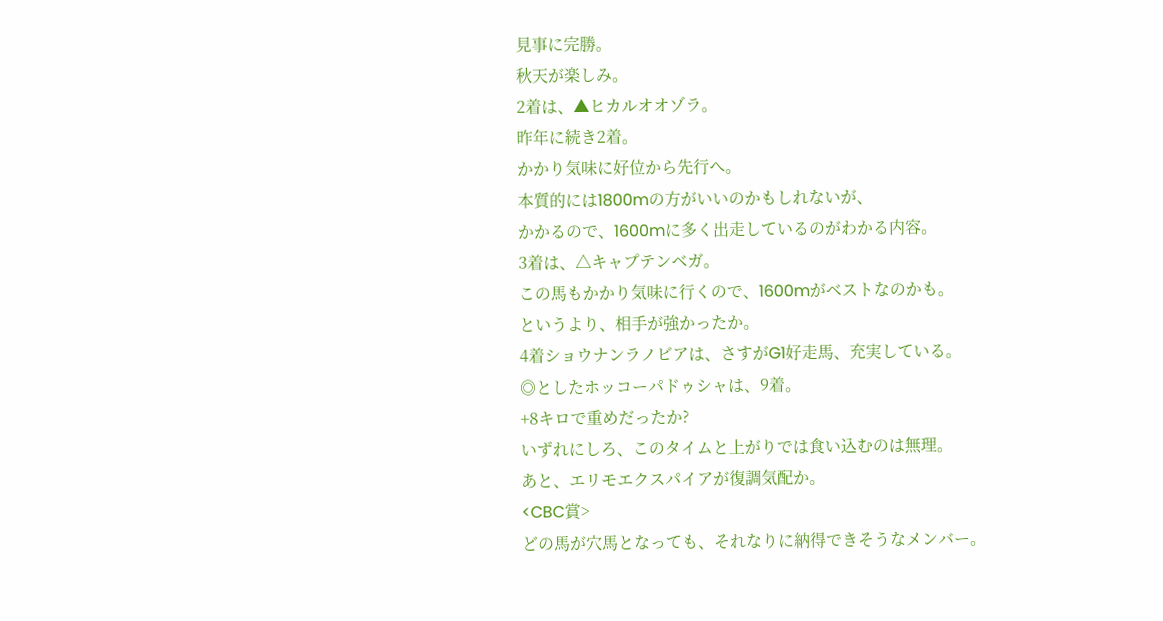見事に完勝。
秋天が楽しみ。
2着は、▲ヒカルオオゾラ。
昨年に続き2着。
かかり気味に好位から先行へ。
本質的には1800mの方がいいのかもしれないが、
かかるので、1600mに多く出走しているのがわかる内容。
3着は、△キャプテンベガ。
この馬もかかり気味に行くので、1600mがベストなのかも。
というより、相手が強かったか。
4着ショウナンラノビアは、さすがG1好走馬、充実している。
◎としたホッコーパドゥシャは、9着。
+8キロで重めだったか?
いずれにしろ、このタイムと上がりでは食い込むのは無理。
あと、エリモエクスパイアが復調気配か。
<CBC賞>
どの馬が穴馬となっても、それなりに納得できそうなメンバー。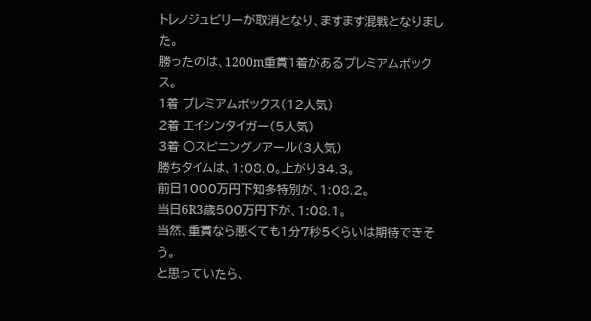トレノジュビリーが取消となり、ますます混戦となりました。
勝ったのは、1200m重賞1着があるプレミアムボックス。
1着 プレミアムボックス(12人気)
2着 エイシンタイガー(5人気)
3着 ○スピニングノアール(3人気)
勝ちタイムは、1:08.0。上がり34.3。
前日1000万円下知多特別が、1:08.2。
当日6R3歳500万円下が、1:08.1。
当然、重賞なら悪くても1分7秒5くらいは期待できそう。
と思っていたら、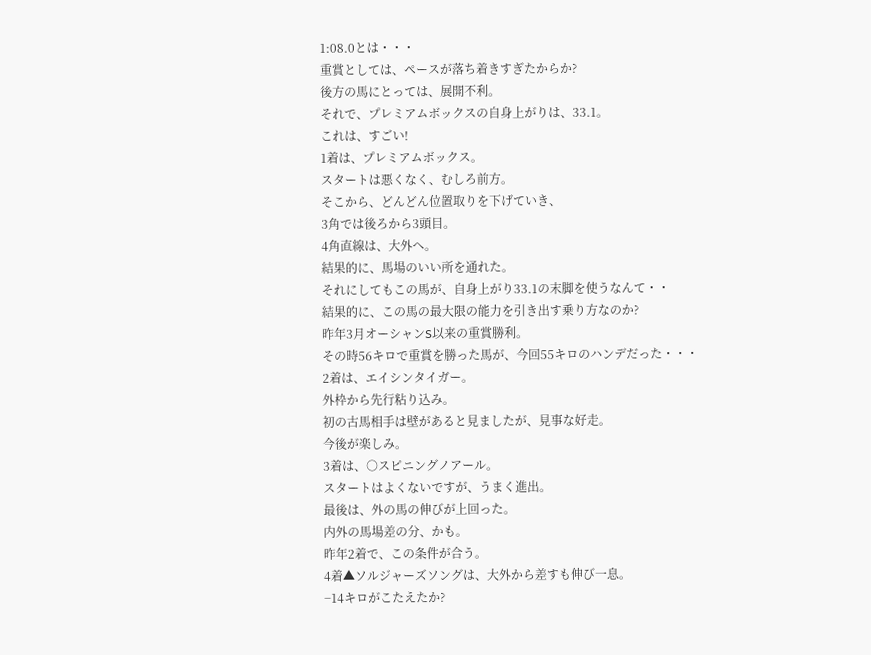1:08.0とは・・・
重賞としては、ペースが落ち着きすぎたからか?
後方の馬にとっては、展開不利。
それで、プレミアムボックスの自身上がりは、33.1。
これは、すごい!
1着は、プレミアムボックス。
スタートは悪くなく、むしろ前方。
そこから、どんどん位置取りを下げていき、
3角では後ろから3頭目。
4角直線は、大外へ。
結果的に、馬場のいい所を通れた。
それにしてもこの馬が、自身上がり33.1の末脚を使うなんて・・
結果的に、この馬の最大限の能力を引き出す乗り方なのか?
昨年3月オーシャンS以来の重賞勝利。
その時56キロで重賞を勝った馬が、今回55キロのハンデだった・・・
2着は、エイシンタイガー。
外枠から先行粘り込み。
初の古馬相手は壁があると見ましたが、見事な好走。
今後が楽しみ。
3着は、○スピニングノアール。
スタートはよくないですが、うまく進出。
最後は、外の馬の伸びが上回った。
内外の馬場差の分、かも。
昨年2着で、この条件が合う。
4着▲ソルジャーズソングは、大外から差すも伸び一息。
−14キロがこたえたか?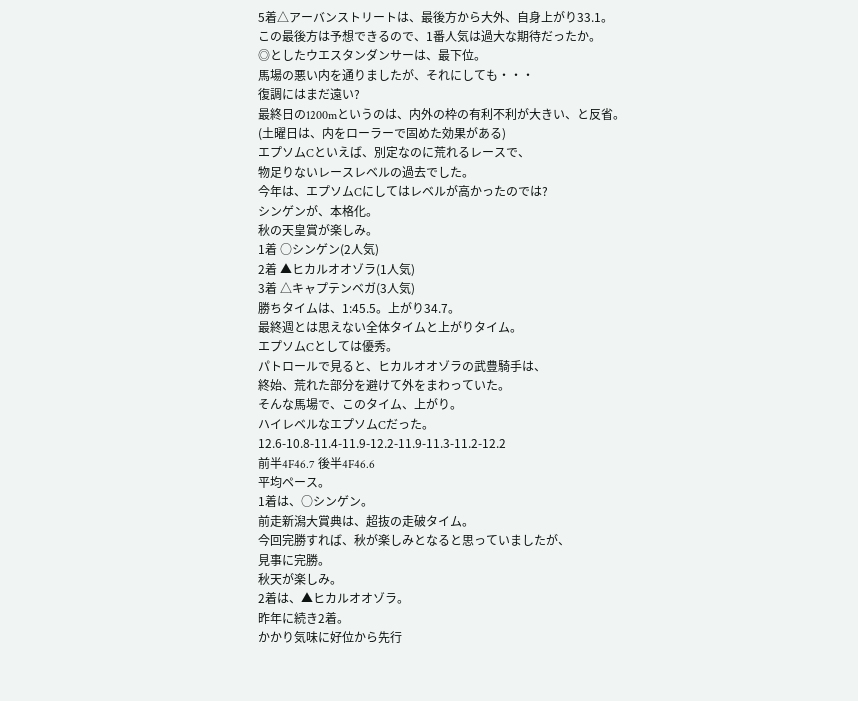5着△アーバンストリートは、最後方から大外、自身上がり33.1。
この最後方は予想できるので、1番人気は過大な期待だったか。
◎としたウエスタンダンサーは、最下位。
馬場の悪い内を通りましたが、それにしても・・・
復調にはまだ遠い?
最終日の1200mというのは、内外の枠の有利不利が大きい、と反省。
(土曜日は、内をローラーで固めた効果がある)
エプソムCといえば、別定なのに荒れるレースで、
物足りないレースレベルの過去でした。
今年は、エプソムCにしてはレベルが高かったのでは?
シンゲンが、本格化。
秋の天皇賞が楽しみ。
1着 ○シンゲン(2人気)
2着 ▲ヒカルオオゾラ(1人気)
3着 △キャプテンベガ(3人気)
勝ちタイムは、1:45.5。上がり34.7。
最終週とは思えない全体タイムと上がりタイム。
エプソムCとしては優秀。
パトロールで見ると、ヒカルオオゾラの武豊騎手は、
終始、荒れた部分を避けて外をまわっていた。
そんな馬場で、このタイム、上がり。
ハイレベルなエプソムCだった。
12.6-10.8-11.4-11.9-12.2-11.9-11.3-11.2-12.2
前半4F46.7 後半4F46.6
平均ペース。
1着は、○シンゲン。
前走新潟大賞典は、超抜の走破タイム。
今回完勝すれば、秋が楽しみとなると思っていましたが、
見事に完勝。
秋天が楽しみ。
2着は、▲ヒカルオオゾラ。
昨年に続き2着。
かかり気味に好位から先行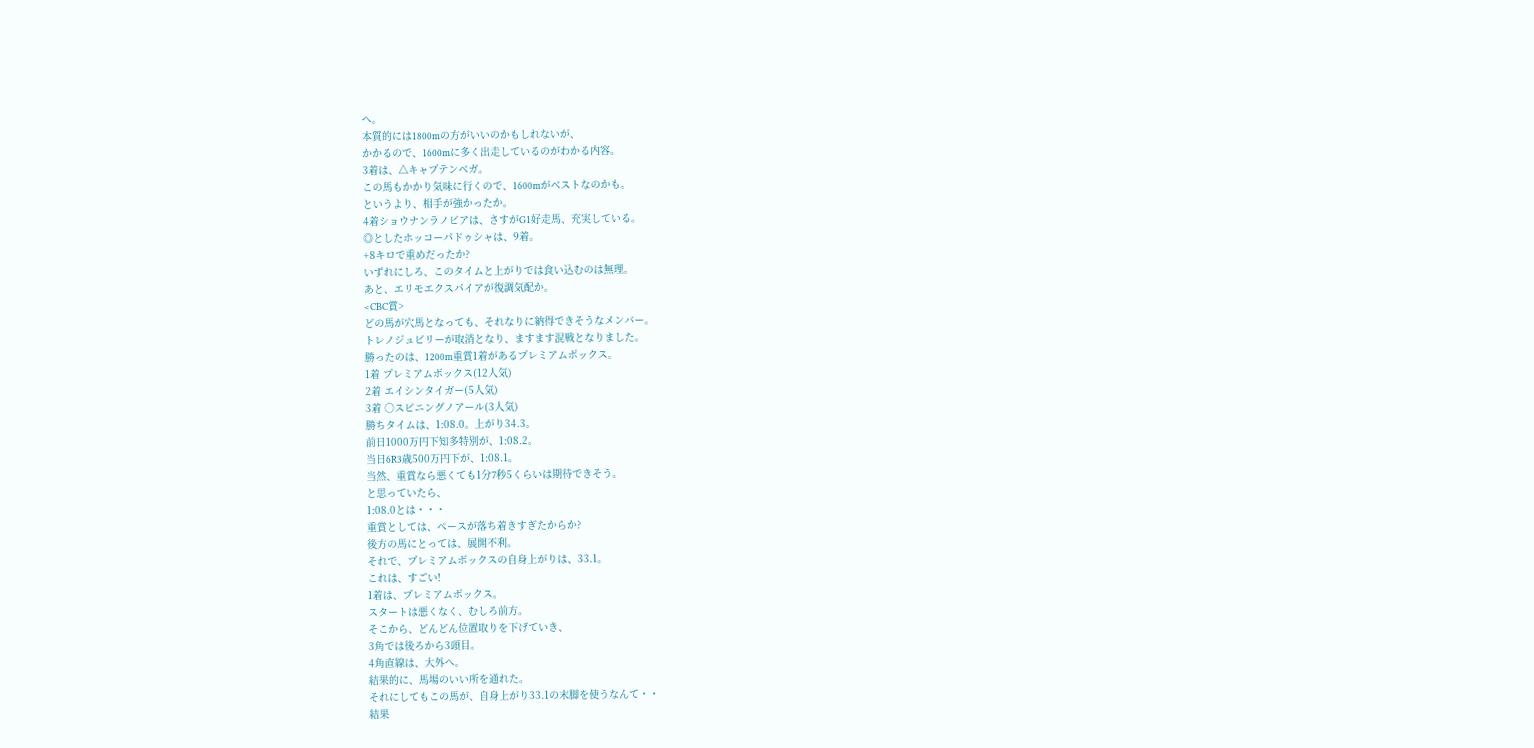へ。
本質的には1800mの方がいいのかもしれないが、
かかるので、1600mに多く出走しているのがわかる内容。
3着は、△キャプテンベガ。
この馬もかかり気味に行くので、1600mがベストなのかも。
というより、相手が強かったか。
4着ショウナンラノビアは、さすがG1好走馬、充実している。
◎としたホッコーパドゥシャは、9着。
+8キロで重めだったか?
いずれにしろ、このタイムと上がりでは食い込むのは無理。
あと、エリモエクスパイアが復調気配か。
<CBC賞>
どの馬が穴馬となっても、それなりに納得できそうなメンバー。
トレノジュビリーが取消となり、ますます混戦となりました。
勝ったのは、1200m重賞1着があるプレミアムボックス。
1着 プレミアムボックス(12人気)
2着 エイシンタイガー(5人気)
3着 ○スピニングノアール(3人気)
勝ちタイムは、1:08.0。上がり34.3。
前日1000万円下知多特別が、1:08.2。
当日6R3歳500万円下が、1:08.1。
当然、重賞なら悪くても1分7秒5くらいは期待できそう。
と思っていたら、
1:08.0とは・・・
重賞としては、ペースが落ち着きすぎたからか?
後方の馬にとっては、展開不利。
それで、プレミアムボックスの自身上がりは、33.1。
これは、すごい!
1着は、プレミアムボックス。
スタートは悪くなく、むしろ前方。
そこから、どんどん位置取りを下げていき、
3角では後ろから3頭目。
4角直線は、大外へ。
結果的に、馬場のいい所を通れた。
それにしてもこの馬が、自身上がり33.1の末脚を使うなんて・・
結果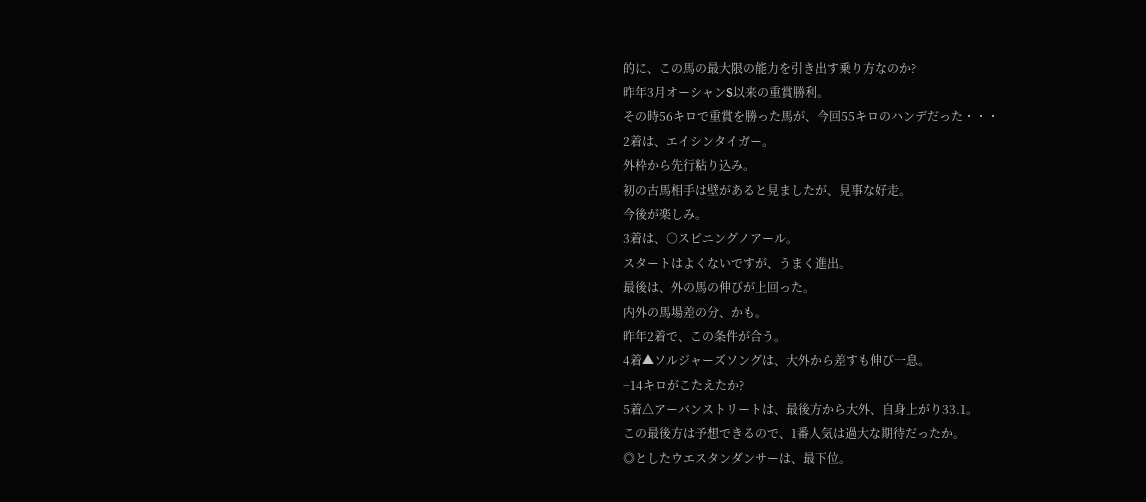的に、この馬の最大限の能力を引き出す乗り方なのか?
昨年3月オーシャンS以来の重賞勝利。
その時56キロで重賞を勝った馬が、今回55キロのハンデだった・・・
2着は、エイシンタイガー。
外枠から先行粘り込み。
初の古馬相手は壁があると見ましたが、見事な好走。
今後が楽しみ。
3着は、○スピニングノアール。
スタートはよくないですが、うまく進出。
最後は、外の馬の伸びが上回った。
内外の馬場差の分、かも。
昨年2着で、この条件が合う。
4着▲ソルジャーズソングは、大外から差すも伸び一息。
−14キロがこたえたか?
5着△アーバンストリートは、最後方から大外、自身上がり33.1。
この最後方は予想できるので、1番人気は過大な期待だったか。
◎としたウエスタンダンサーは、最下位。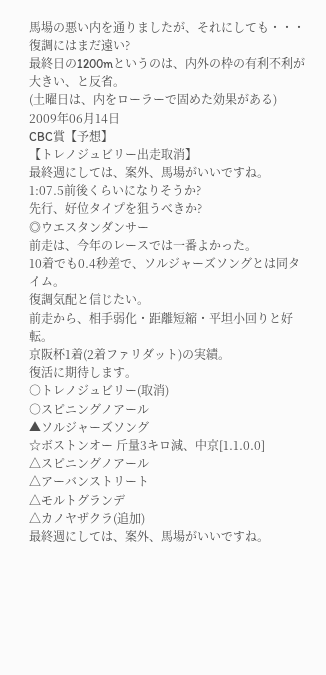馬場の悪い内を通りましたが、それにしても・・・
復調にはまだ遠い?
最終日の1200mというのは、内外の枠の有利不利が大きい、と反省。
(土曜日は、内をローラーで固めた効果がある)
2009年06月14日
CBC賞【予想】
【トレノジュビリー出走取消】
最終週にしては、案外、馬場がいいですね。
1:07.5前後くらいになりそうか?
先行、好位タイプを狙うべきか?
◎ウエスタンダンサー
前走は、今年のレースでは一番よかった。
10着でも0.4秒差で、ソルジャーズソングとは同タイム。
復調気配と信じたい。
前走から、相手弱化・距離短縮・平坦小回りと好転。
京阪杯1着(2着ファリダット)の実績。
復活に期待します。
○トレノジュビリー(取消)
○スピニングノアール
▲ソルジャーズソング
☆ボストンオー 斤量3キロ減、中京[1.1.0.0]
△スピニングノアール
△アーバンストリート
△モルトグランデ
△カノヤザクラ(追加)
最終週にしては、案外、馬場がいいですね。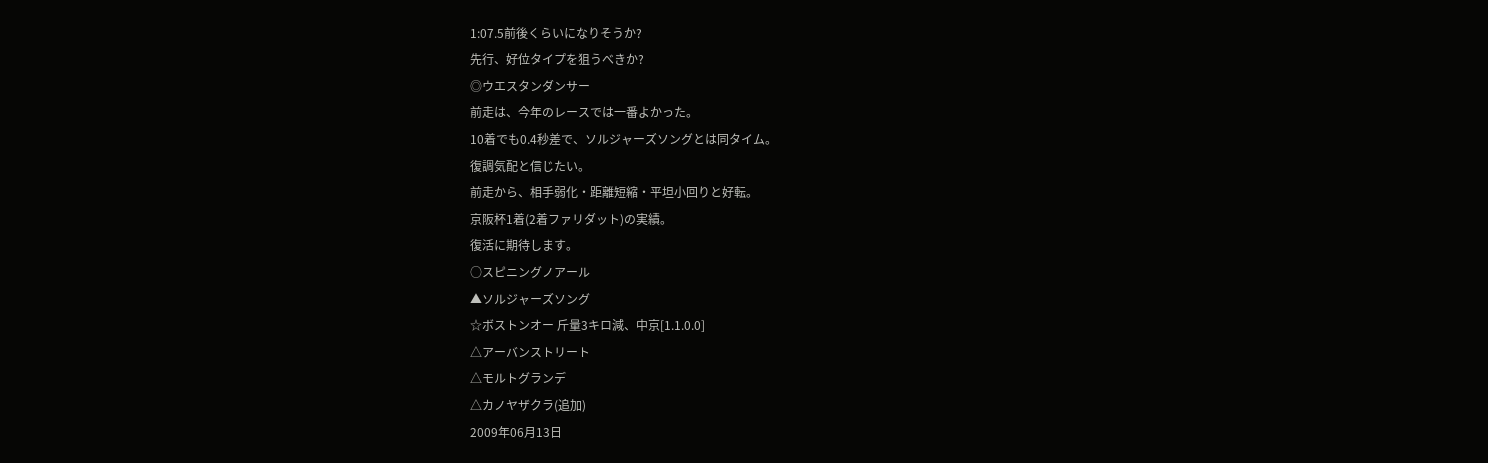1:07.5前後くらいになりそうか?
先行、好位タイプを狙うべきか?
◎ウエスタンダンサー
前走は、今年のレースでは一番よかった。
10着でも0.4秒差で、ソルジャーズソングとは同タイム。
復調気配と信じたい。
前走から、相手弱化・距離短縮・平坦小回りと好転。
京阪杯1着(2着ファリダット)の実績。
復活に期待します。
○スピニングノアール
▲ソルジャーズソング
☆ボストンオー 斤量3キロ減、中京[1.1.0.0]
△アーバンストリート
△モルトグランデ
△カノヤザクラ(追加)
2009年06月13日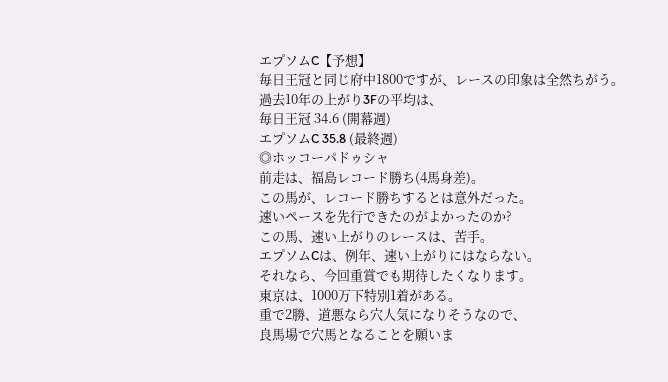エプソムC【予想】
毎日王冠と同じ府中1800ですが、レースの印象は全然ちがう。
過去10年の上がり3Fの平均は、
毎日王冠 34.6 (開幕週)
エプソムC 35.8 (最終週)
◎ホッコーパドゥシャ
前走は、福島レコード勝ち(4馬身差)。
この馬が、レコード勝ちするとは意外だった。
速いペースを先行できたのがよかったのか?
この馬、速い上がりのレースは、苦手。
エプソムCは、例年、速い上がりにはならない。
それなら、今回重賞でも期待したくなります。
東京は、1000万下特別1着がある。
重で2勝、道悪なら穴人気になりそうなので、
良馬場で穴馬となることを願いま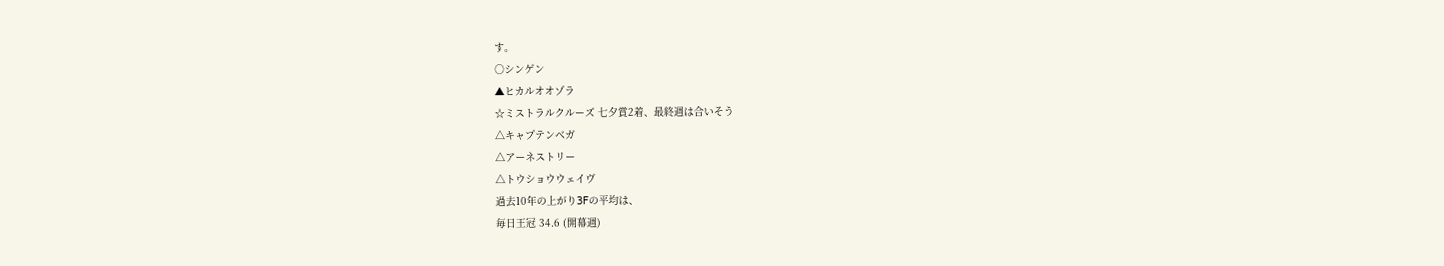す。
○シンゲン
▲ヒカルオオゾラ
☆ミストラルクルーズ 七夕賞2着、最終週は合いそう
△キャプテンベガ
△アーネストリー
△トウショウウェイヴ
過去10年の上がり3Fの平均は、
毎日王冠 34.6 (開幕週)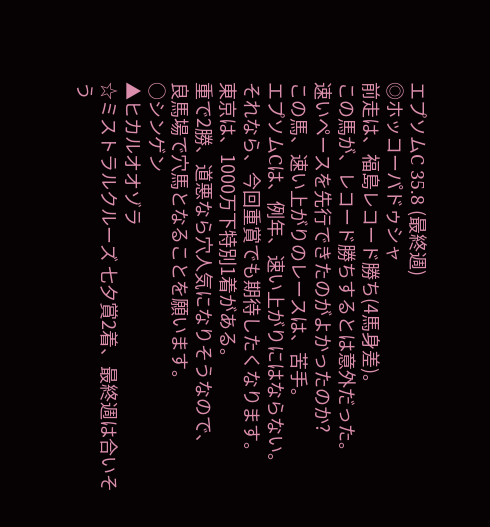エプソムC 35.8 (最終週)
◎ホッコーパドゥシャ
前走は、福島レコード勝ち(4馬身差)。
この馬が、レコード勝ちするとは意外だった。
速いペースを先行できたのがよかったのか?
この馬、速い上がりのレースは、苦手。
エプソムCは、例年、速い上がりにはならない。
それなら、今回重賞でも期待したくなります。
東京は、1000万下特別1着がある。
重で2勝、道悪なら穴人気になりそうなので、
良馬場で穴馬となることを願います。
○シンゲン
▲ヒカルオオゾラ
☆ミストラルクルーズ 七夕賞2着、最終週は合いそう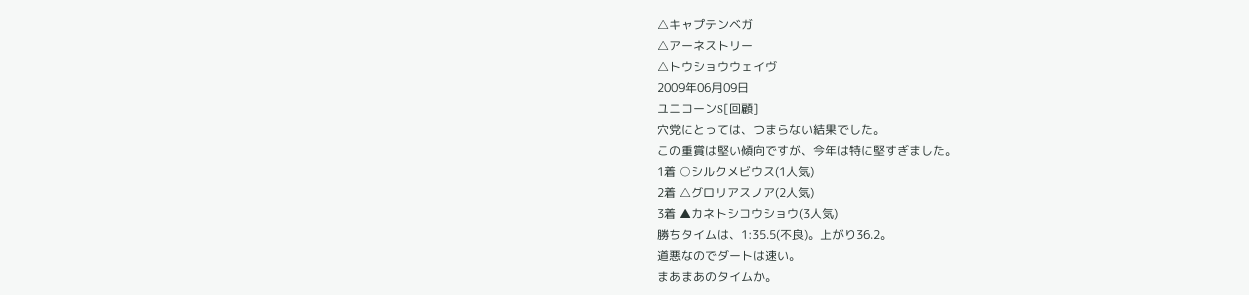△キャプテンベガ
△アーネストリー
△トウショウウェイヴ
2009年06月09日
ユニコーンS[回顧]
穴党にとっては、つまらない結果でした。
この重賞は堅い傾向ですが、今年は特に堅すぎました。
1着 ○シルクメビウス(1人気)
2着 △グロリアスノア(2人気)
3着 ▲カネトシコウショウ(3人気)
勝ちタイムは、1:35.5(不良)。上がり36.2。
道悪なのでダートは速い。
まあまあのタイムか。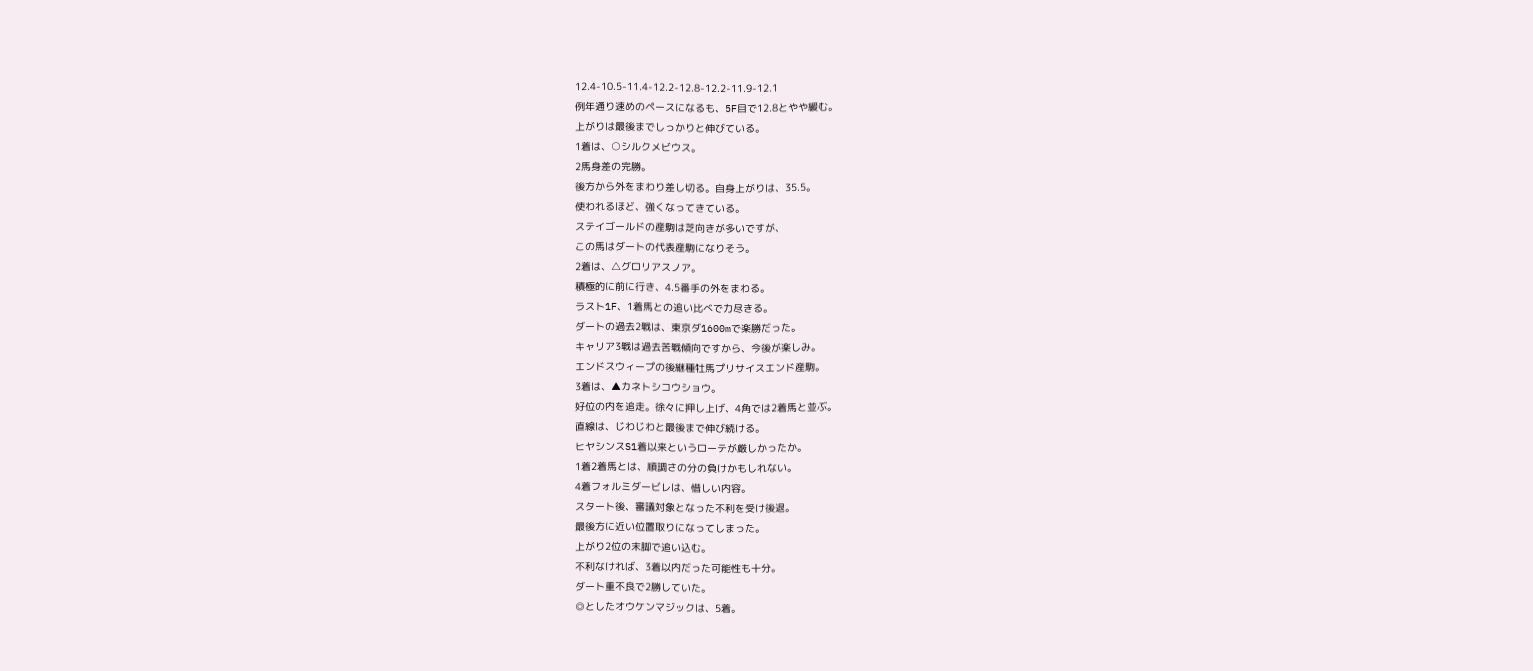12.4-10.5-11.4-12.2-12.8-12.2-11.9-12.1
例年通り速めのペースになるも、5F目で12.8とやや緩む。
上がりは最後までしっかりと伸びている。
1着は、○シルクメビウス。
2馬身差の完勝。
後方から外をまわり差し切る。自身上がりは、35.5。
使われるほど、強くなってきている。
ステイゴールドの産駒は芝向きが多いですが、
この馬はダートの代表産駒になりそう。
2着は、△グロリアスノア。
積極的に前に行き、4.5番手の外をまわる。
ラスト1F、1着馬との追い比べで力尽きる。
ダートの過去2戦は、東京ダ1600mで楽勝だった。
キャリア3戦は過去苦戦傾向ですから、今後が楽しみ。
エンドスウィープの後継種牡馬プリサイスエンド産駒。
3着は、▲カネトシコウショウ。
好位の内を追走。徐々に押し上げ、4角では2着馬と並ぶ。
直線は、じわじわと最後まで伸び続ける。
ヒヤシンスS1着以来というローテが厳しかったか。
1着2着馬とは、順調さの分の負けかもしれない。
4着フォルミダービレは、惜しい内容。
スタート後、審議対象となった不利を受け後退。
最後方に近い位置取りになってしまった。
上がり2位の末脚で追い込む。
不利なければ、3着以内だった可能性も十分。
ダート重不良で2勝していた。
◎としたオウケンマジックは、5着。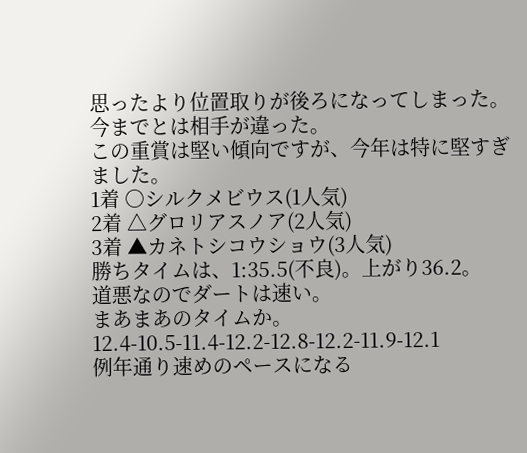思ったより位置取りが後ろになってしまった。
今までとは相手が違った。
この重賞は堅い傾向ですが、今年は特に堅すぎました。
1着 ○シルクメビウス(1人気)
2着 △グロリアスノア(2人気)
3着 ▲カネトシコウショウ(3人気)
勝ちタイムは、1:35.5(不良)。上がり36.2。
道悪なのでダートは速い。
まあまあのタイムか。
12.4-10.5-11.4-12.2-12.8-12.2-11.9-12.1
例年通り速めのペースになる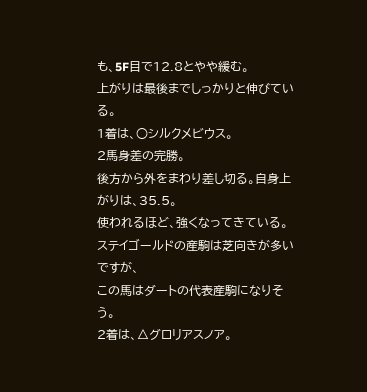も、5F目で12.8とやや緩む。
上がりは最後までしっかりと伸びている。
1着は、○シルクメビウス。
2馬身差の完勝。
後方から外をまわり差し切る。自身上がりは、35.5。
使われるほど、強くなってきている。
ステイゴールドの産駒は芝向きが多いですが、
この馬はダートの代表産駒になりそう。
2着は、△グロリアスノア。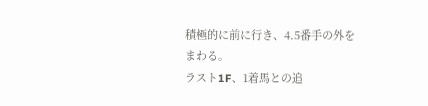積極的に前に行き、4.5番手の外をまわる。
ラスト1F、1着馬との追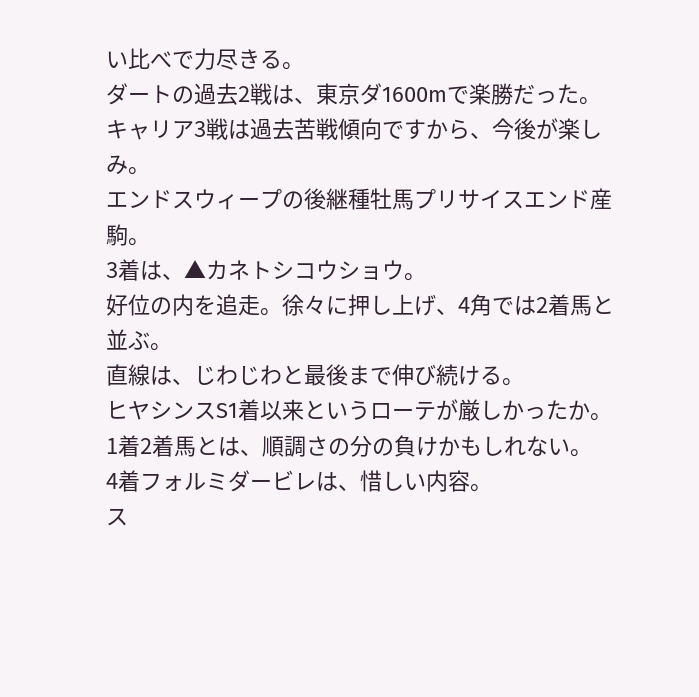い比べで力尽きる。
ダートの過去2戦は、東京ダ1600mで楽勝だった。
キャリア3戦は過去苦戦傾向ですから、今後が楽しみ。
エンドスウィープの後継種牡馬プリサイスエンド産駒。
3着は、▲カネトシコウショウ。
好位の内を追走。徐々に押し上げ、4角では2着馬と並ぶ。
直線は、じわじわと最後まで伸び続ける。
ヒヤシンスS1着以来というローテが厳しかったか。
1着2着馬とは、順調さの分の負けかもしれない。
4着フォルミダービレは、惜しい内容。
ス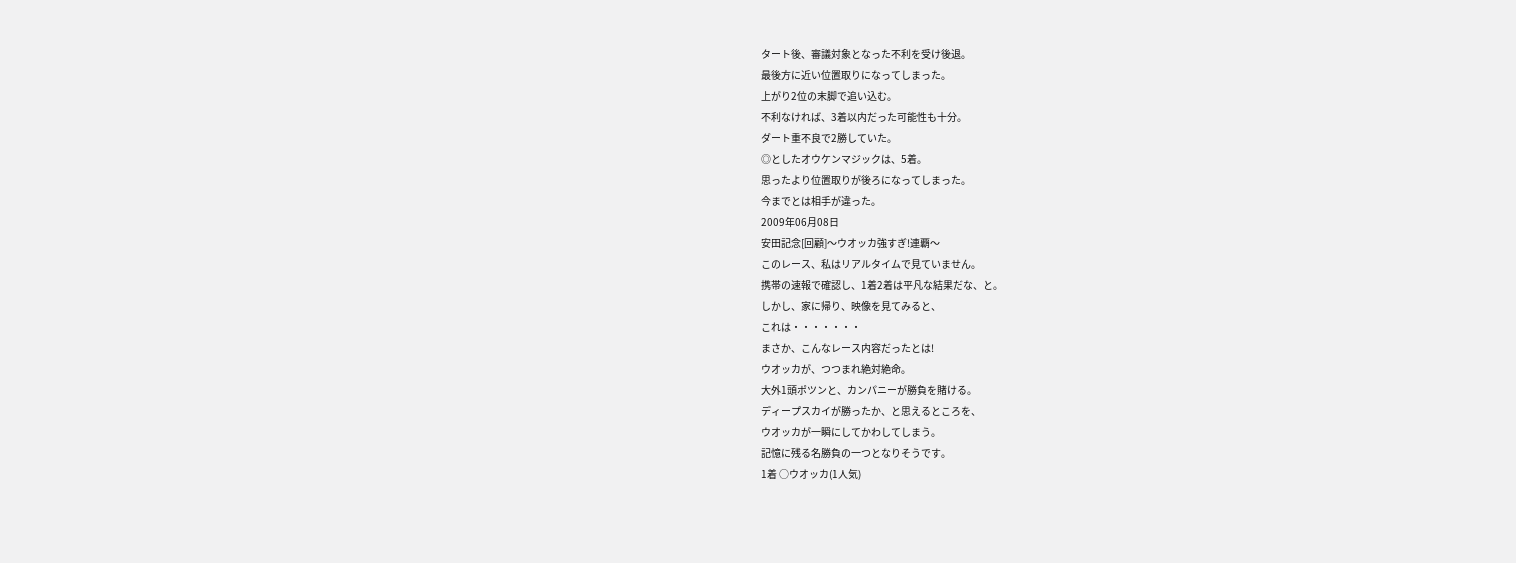タート後、審議対象となった不利を受け後退。
最後方に近い位置取りになってしまった。
上がり2位の末脚で追い込む。
不利なければ、3着以内だった可能性も十分。
ダート重不良で2勝していた。
◎としたオウケンマジックは、5着。
思ったより位置取りが後ろになってしまった。
今までとは相手が違った。
2009年06月08日
安田記念[回顧]〜ウオッカ強すぎ!連覇〜
このレース、私はリアルタイムで見ていません。
携帯の速報で確認し、1着2着は平凡な結果だな、と。
しかし、家に帰り、映像を見てみると、
これは・・・・・・・
まさか、こんなレース内容だったとは!
ウオッカが、つつまれ絶対絶命。
大外1頭ポツンと、カンパニーが勝負を賭ける。
ディープスカイが勝ったか、と思えるところを、
ウオッカが一瞬にしてかわしてしまう。
記憶に残る名勝負の一つとなりそうです。
1着 ○ウオッカ(1人気)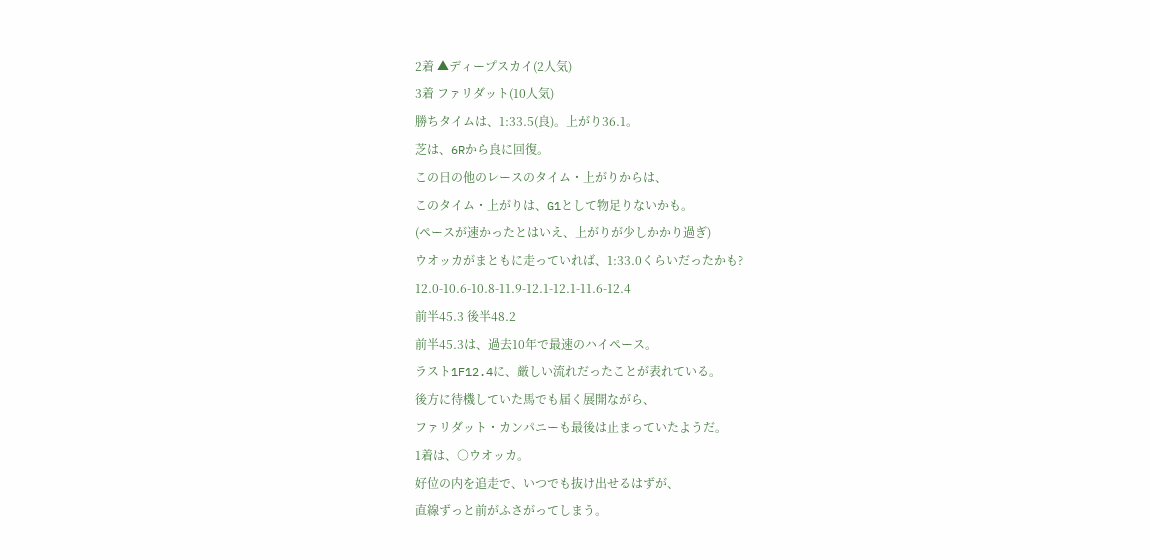2着 ▲ディープスカイ(2人気)
3着 ファリダット(10人気)
勝ちタイムは、1:33.5(良)。上がり36.1。
芝は、6Rから良に回復。
この日の他のレースのタイム・上がりからは、
このタイム・上がりは、G1として物足りないかも。
(ペースが速かったとはいえ、上がりが少しかかり過ぎ)
ウオッカがまともに走っていれば、1:33.0くらいだったかも?
12.0-10.6-10.8-11.9-12.1-12.1-11.6-12.4
前半45.3 後半48.2
前半45.3は、過去10年で最速のハイペース。
ラスト1F12.4に、厳しい流れだったことが表れている。
後方に待機していた馬でも届く展開ながら、
ファリダット・カンパニーも最後は止まっていたようだ。
1着は、○ウオッカ。
好位の内を追走で、いつでも抜け出せるはずが、
直線ずっと前がふさがってしまう。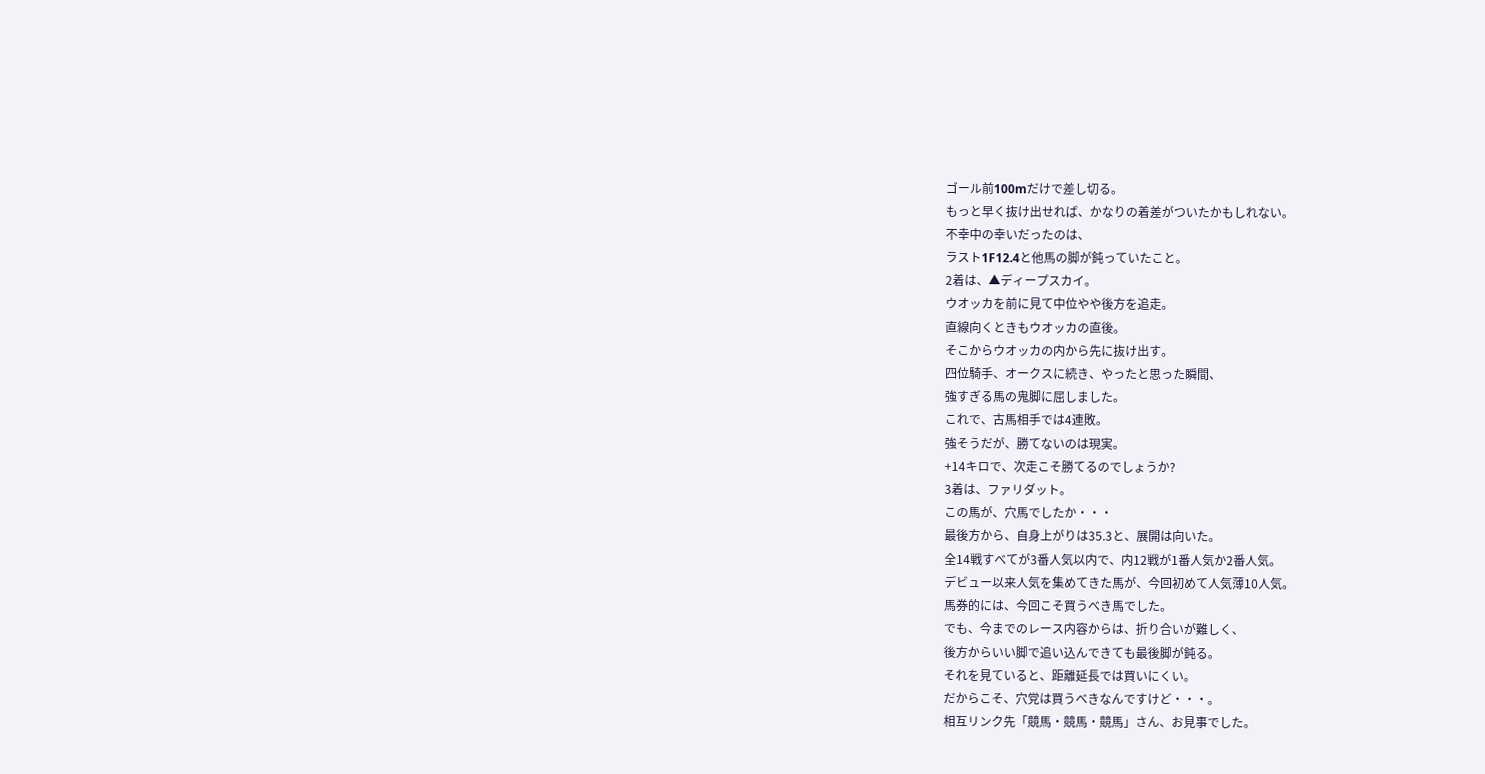ゴール前100mだけで差し切る。
もっと早く抜け出せれば、かなりの着差がついたかもしれない。
不幸中の幸いだったのは、
ラスト1F12.4と他馬の脚が鈍っていたこと。
2着は、▲ディープスカイ。
ウオッカを前に見て中位やや後方を追走。
直線向くときもウオッカの直後。
そこからウオッカの内から先に抜け出す。
四位騎手、オークスに続き、やったと思った瞬間、
強すぎる馬の鬼脚に屈しました。
これで、古馬相手では4連敗。
強そうだが、勝てないのは現実。
+14キロで、次走こそ勝てるのでしょうか?
3着は、ファリダット。
この馬が、穴馬でしたか・・・
最後方から、自身上がりは35.3と、展開は向いた。
全14戦すべてが3番人気以内で、内12戦が1番人気か2番人気。
デビュー以来人気を集めてきた馬が、今回初めて人気薄10人気。
馬券的には、今回こそ買うべき馬でした。
でも、今までのレース内容からは、折り合いが難しく、
後方からいい脚で追い込んできても最後脚が鈍る。
それを見ていると、距離延長では買いにくい。
だからこそ、穴党は買うべきなんですけど・・・。
相互リンク先「競馬・競馬・競馬」さん、お見事でした。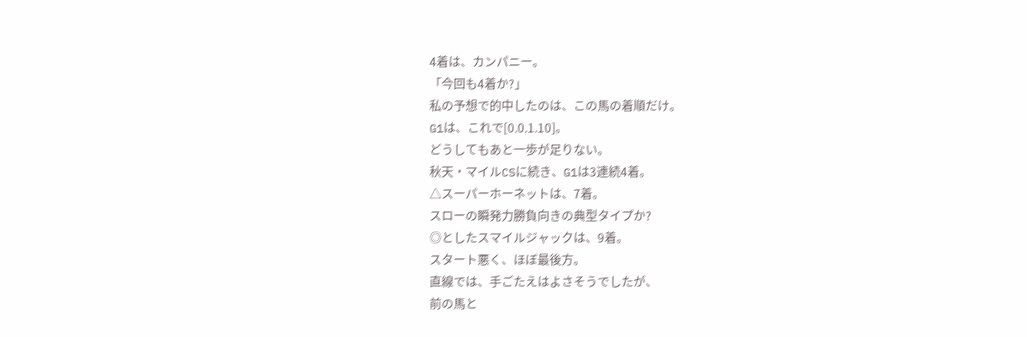4着は、カンパニー。
「今回も4着か?」
私の予想で的中したのは、この馬の着順だけ。
G1は、これで[0.0.1.10]。
どうしてもあと一歩が足りない。
秋天・マイルCSに続き、G1は3連続4着。
△スーパーホーネットは、7着。
スローの瞬発力勝負向きの典型タイプか?
◎としたスマイルジャックは、9着。
スタート悪く、ほぼ最後方。
直線では、手ごたえはよさそうでしたが、
前の馬と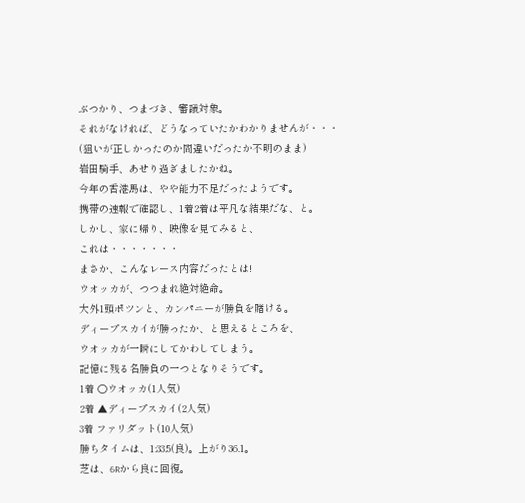ぶつかり、つまづき、審議対象。
それがなければ、どうなっていたかわかりませんが・・・
(狙いが正しかったのか間違いだったか不明のまま)
岩田騎手、あせり過ぎましたかね。
今年の香港馬は、やや能力不足だったようです。
携帯の速報で確認し、1着2着は平凡な結果だな、と。
しかし、家に帰り、映像を見てみると、
これは・・・・・・・
まさか、こんなレース内容だったとは!
ウオッカが、つつまれ絶対絶命。
大外1頭ポツンと、カンパニーが勝負を賭ける。
ディープスカイが勝ったか、と思えるところを、
ウオッカが一瞬にしてかわしてしまう。
記憶に残る名勝負の一つとなりそうです。
1着 ○ウオッカ(1人気)
2着 ▲ディープスカイ(2人気)
3着 ファリダット(10人気)
勝ちタイムは、1:33.5(良)。上がり36.1。
芝は、6Rから良に回復。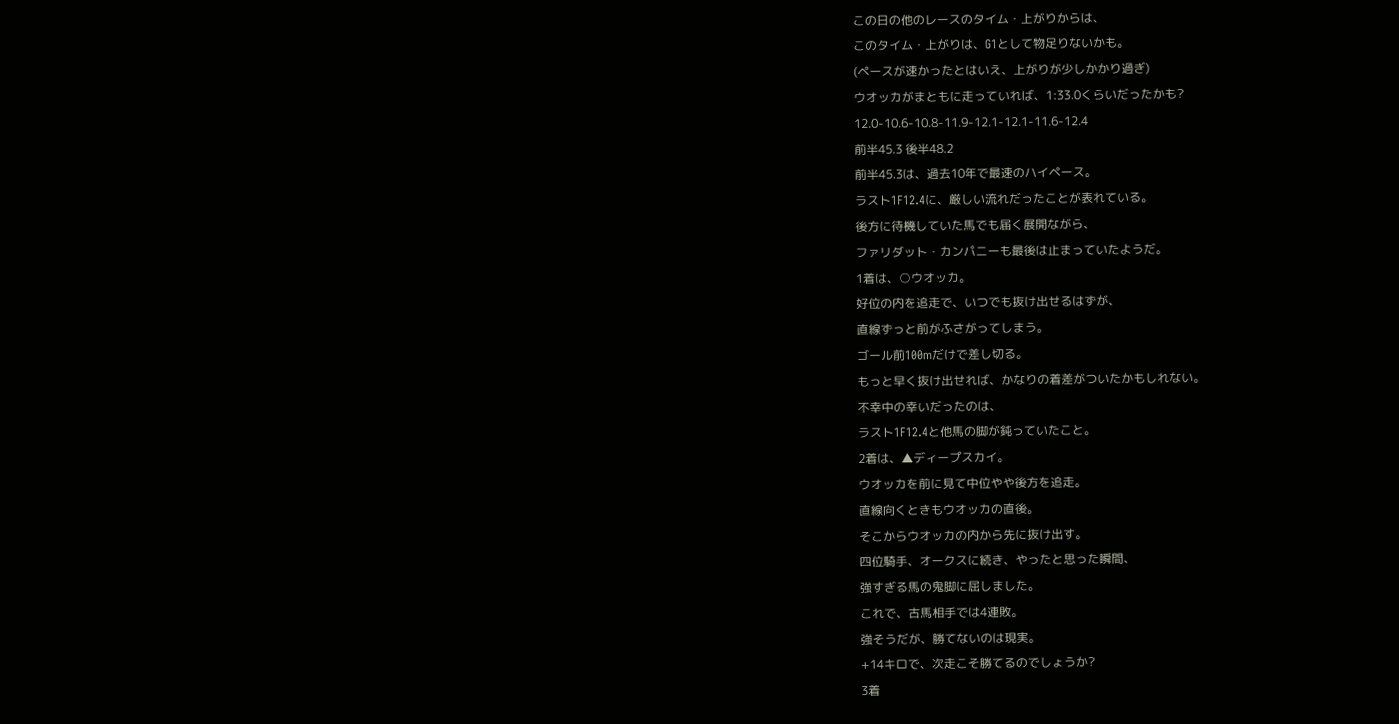この日の他のレースのタイム・上がりからは、
このタイム・上がりは、G1として物足りないかも。
(ペースが速かったとはいえ、上がりが少しかかり過ぎ)
ウオッカがまともに走っていれば、1:33.0くらいだったかも?
12.0-10.6-10.8-11.9-12.1-12.1-11.6-12.4
前半45.3 後半48.2
前半45.3は、過去10年で最速のハイペース。
ラスト1F12.4に、厳しい流れだったことが表れている。
後方に待機していた馬でも届く展開ながら、
ファリダット・カンパニーも最後は止まっていたようだ。
1着は、○ウオッカ。
好位の内を追走で、いつでも抜け出せるはずが、
直線ずっと前がふさがってしまう。
ゴール前100mだけで差し切る。
もっと早く抜け出せれば、かなりの着差がついたかもしれない。
不幸中の幸いだったのは、
ラスト1F12.4と他馬の脚が鈍っていたこと。
2着は、▲ディープスカイ。
ウオッカを前に見て中位やや後方を追走。
直線向くときもウオッカの直後。
そこからウオッカの内から先に抜け出す。
四位騎手、オークスに続き、やったと思った瞬間、
強すぎる馬の鬼脚に屈しました。
これで、古馬相手では4連敗。
強そうだが、勝てないのは現実。
+14キロで、次走こそ勝てるのでしょうか?
3着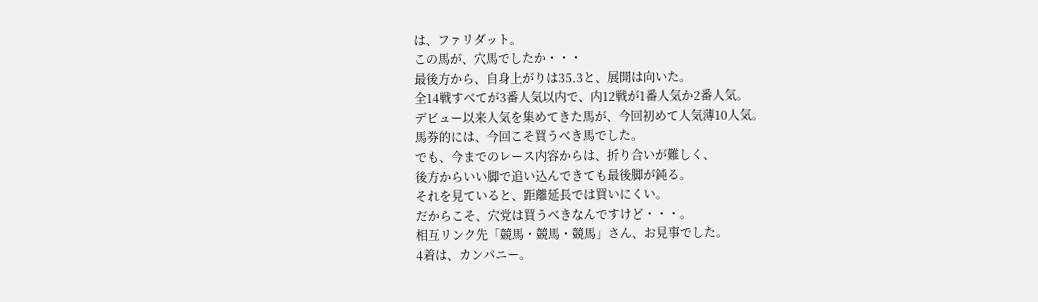は、ファリダット。
この馬が、穴馬でしたか・・・
最後方から、自身上がりは35.3と、展開は向いた。
全14戦すべてが3番人気以内で、内12戦が1番人気か2番人気。
デビュー以来人気を集めてきた馬が、今回初めて人気薄10人気。
馬券的には、今回こそ買うべき馬でした。
でも、今までのレース内容からは、折り合いが難しく、
後方からいい脚で追い込んできても最後脚が鈍る。
それを見ていると、距離延長では買いにくい。
だからこそ、穴党は買うべきなんですけど・・・。
相互リンク先「競馬・競馬・競馬」さん、お見事でした。
4着は、カンパニー。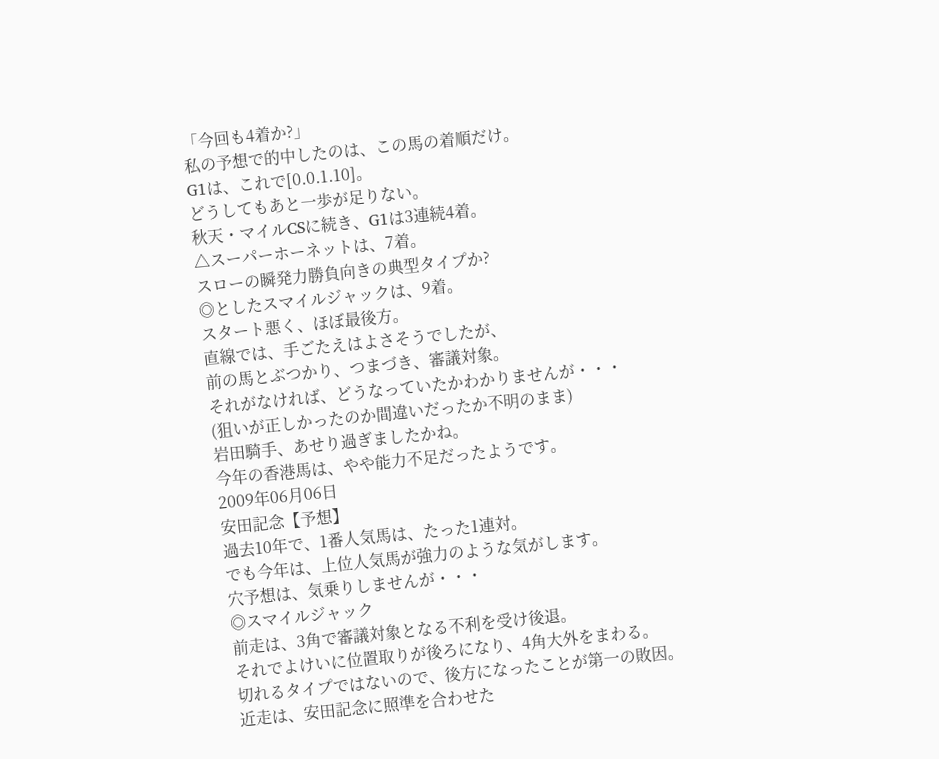「今回も4着か?」
私の予想で的中したのは、この馬の着順だけ。
G1は、これで[0.0.1.10]。
どうしてもあと一歩が足りない。
秋天・マイルCSに続き、G1は3連続4着。
△スーパーホーネットは、7着。
スローの瞬発力勝負向きの典型タイプか?
◎としたスマイルジャックは、9着。
スタート悪く、ほぼ最後方。
直線では、手ごたえはよさそうでしたが、
前の馬とぶつかり、つまづき、審議対象。
それがなければ、どうなっていたかわかりませんが・・・
(狙いが正しかったのか間違いだったか不明のまま)
岩田騎手、あせり過ぎましたかね。
今年の香港馬は、やや能力不足だったようです。
2009年06月06日
安田記念【予想】
過去10年で、1番人気馬は、たった1連対。
でも今年は、上位人気馬が強力のような気がします。
穴予想は、気乗りしませんが・・・
◎スマイルジャック
前走は、3角で審議対象となる不利を受け後退。
それでよけいに位置取りが後ろになり、4角大外をまわる。
切れるタイプではないので、後方になったことが第一の敗因。
近走は、安田記念に照準を合わせた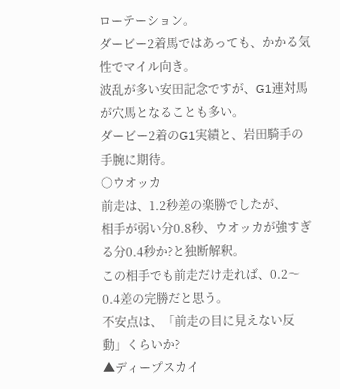ローテーション。
ダービー2着馬ではあっても、かかる気性でマイル向き。
波乱が多い安田記念ですが、G1連対馬が穴馬となることも多い。
ダービー2着のG1実績と、岩田騎手の手腕に期待。
○ウオッカ
前走は、1.2秒差の楽勝でしたが、
相手が弱い分0.8秒、ウオッカが強すぎる分0.4秒か?と独断解釈。
この相手でも前走だけ走れば、0.2〜0.4差の完勝だと思う。
不安点は、「前走の目に見えない反動」くらいか?
▲ディープスカイ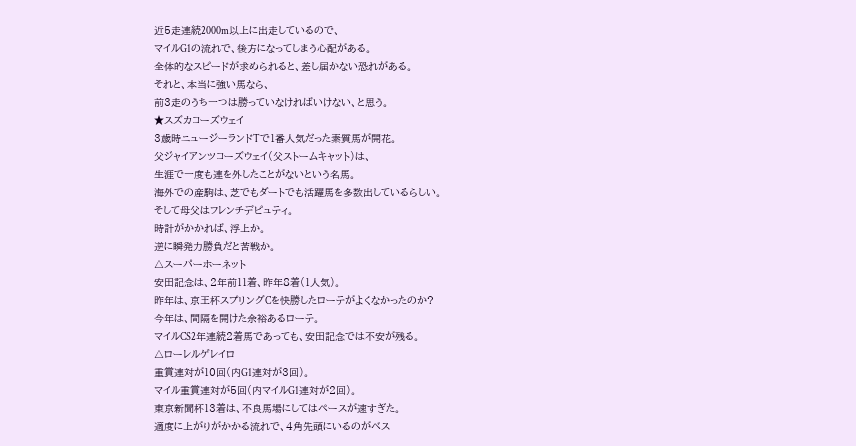近5走連続2000m以上に出走しているので、
マイルG1の流れで、後方になってしまう心配がある。
全体的なスピードが求められると、差し届かない恐れがある。
それと、本当に強い馬なら、
前3走のうち一つは勝っていなければいけない、と思う。
★スズカコーズウェイ
3歳時ニュージーランドTで1番人気だった素質馬が開花。
父ジャイアンツコーズウェイ(父ストームキャット)は、
生涯で一度も連を外したことがないという名馬。
海外での産駒は、芝でもダートでも活躍馬を多数出しているらしい。
そして母父はフレンチデピュティ。
時計がかかれば、浮上か。
逆に瞬発力勝負だと苦戦か。
△スーパーホーネット
安田記念は、2年前11着、昨年8着(1人気)。
昨年は、京王杯スプリングCを快勝したローテがよくなかったのか?
今年は、間隔を開けた余裕あるローテ。
マイルCS2年連続2着馬であっても、安田記念では不安が残る。
△ローレルゲレイロ
重賞連対が10回(内G1連対が3回)。
マイル重賞連対が5回(内マイルG1連対が2回)。
東京新聞杯13着は、不良馬場にしてはペースが速すぎた。
適度に上がりがかかる流れで、4角先頭にいるのがベス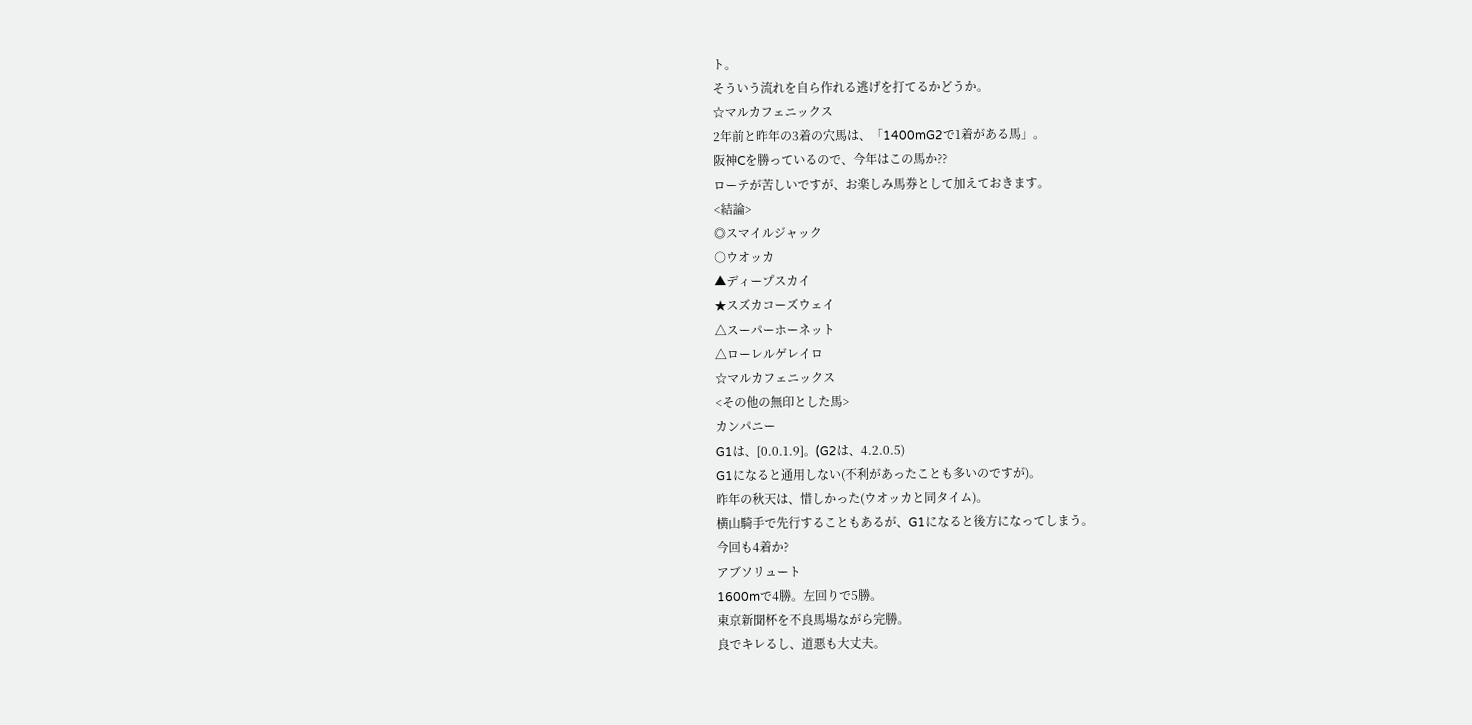ト。
そういう流れを自ら作れる逃げを打てるかどうか。
☆マルカフェニックス
2年前と昨年の3着の穴馬は、「1400mG2で1着がある馬」。
阪神Cを勝っているので、今年はこの馬か??
ローテが苦しいですが、お楽しみ馬券として加えておきます。
<結論>
◎スマイルジャック
○ウオッカ
▲ディープスカイ
★スズカコーズウェイ
△スーパーホーネット
△ローレルゲレイロ
☆マルカフェニックス
<その他の無印とした馬>
カンパニー
G1は、[0.0.1.9]。(G2は、4.2.0.5)
G1になると通用しない(不利があったことも多いのですが)。
昨年の秋天は、惜しかった(ウオッカと同タイム)。
横山騎手で先行することもあるが、G1になると後方になってしまう。
今回も4着か?
アブソリュート
1600mで4勝。左回りで5勝。
東京新聞杯を不良馬場ながら完勝。
良でキレるし、道悪も大丈夫。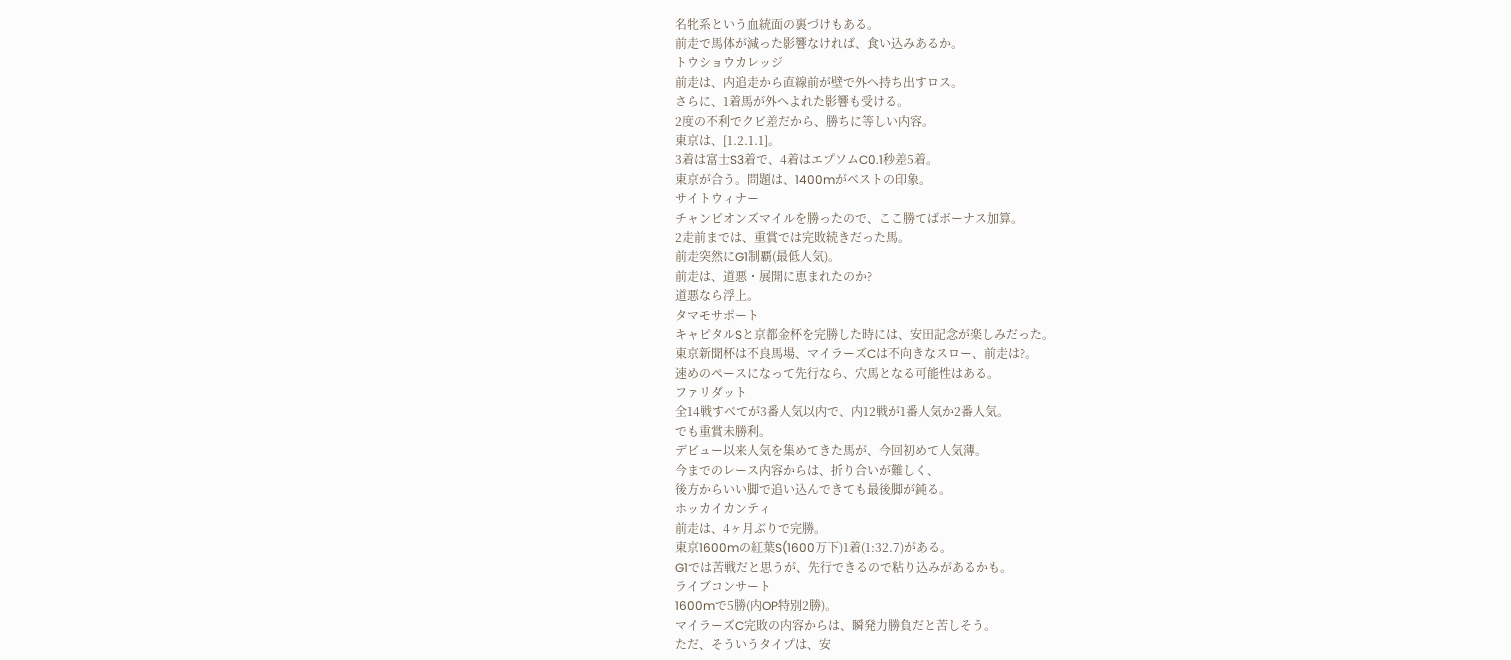名牝系という血統面の裏づけもある。
前走で馬体が減った影響なければ、食い込みあるか。
トウショウカレッジ
前走は、内追走から直線前が壁で外へ持ち出すロス。
さらに、1着馬が外へよれた影響も受ける。
2度の不利でクビ差だから、勝ちに等しい内容。
東京は、[1.2.1.1]。
3着は富士S3着で、4着はエプソムC0.1秒差5着。
東京が合う。問題は、1400mがベストの印象。
サイトウィナー
チャンピオンズマイルを勝ったので、ここ勝てばボーナス加算。
2走前までは、重賞では完敗続きだった馬。
前走突然にG1制覇(最低人気)。
前走は、道悪・展開に恵まれたのか?
道悪なら浮上。
タマモサポート
キャピタルSと京都金杯を完勝した時には、安田記念が楽しみだった。
東京新聞杯は不良馬場、マイラーズCは不向きなスロー、前走は?。
速めのペースになって先行なら、穴馬となる可能性はある。
ファリダット
全14戦すべてが3番人気以内で、内12戦が1番人気か2番人気。
でも重賞未勝利。
デビュー以来人気を集めてきた馬が、今回初めて人気薄。
今までのレース内容からは、折り合いが難しく、
後方からいい脚で追い込んできても最後脚が鈍る。
ホッカイカンティ
前走は、4ヶ月ぶりで完勝。
東京1600mの紅葉S(1600万下)1着(1:32.7)がある。
G1では苦戦だと思うが、先行できるので粘り込みがあるかも。
ライブコンサート
1600mで5勝(内OP特別2勝)。
マイラーズC完敗の内容からは、瞬発力勝負だと苦しそう。
ただ、そういうタイプは、安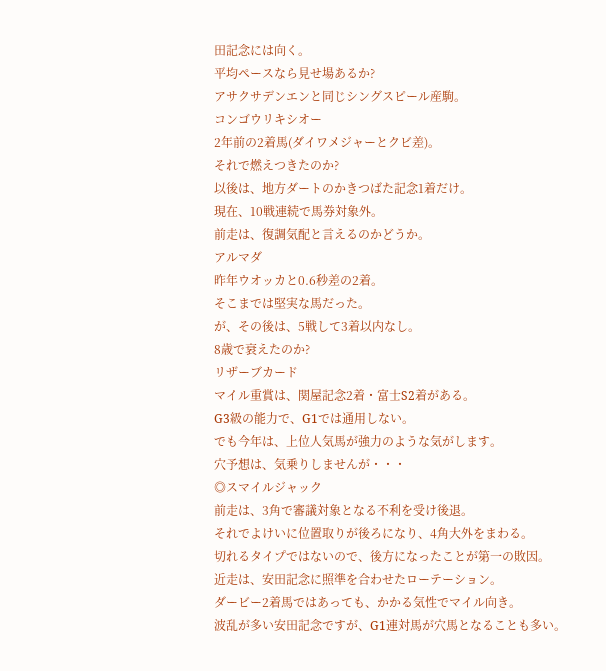田記念には向く。
平均ペースなら見せ場あるか?
アサクサデンエンと同じシングスピール産駒。
コンゴウリキシオー
2年前の2着馬(ダイワメジャーとクビ差)。
それで燃えつきたのか?
以後は、地方ダートのかきつばた記念1着だけ。
現在、10戦連続で馬券対象外。
前走は、復調気配と言えるのかどうか。
アルマダ
昨年ウオッカと0.6秒差の2着。
そこまでは堅実な馬だった。
が、その後は、5戦して3着以内なし。
8歳で衰えたのか?
リザーブカード
マイル重賞は、関屋記念2着・富士S2着がある。
G3級の能力で、G1では通用しない。
でも今年は、上位人気馬が強力のような気がします。
穴予想は、気乗りしませんが・・・
◎スマイルジャック
前走は、3角で審議対象となる不利を受け後退。
それでよけいに位置取りが後ろになり、4角大外をまわる。
切れるタイプではないので、後方になったことが第一の敗因。
近走は、安田記念に照準を合わせたローテーション。
ダービー2着馬ではあっても、かかる気性でマイル向き。
波乱が多い安田記念ですが、G1連対馬が穴馬となることも多い。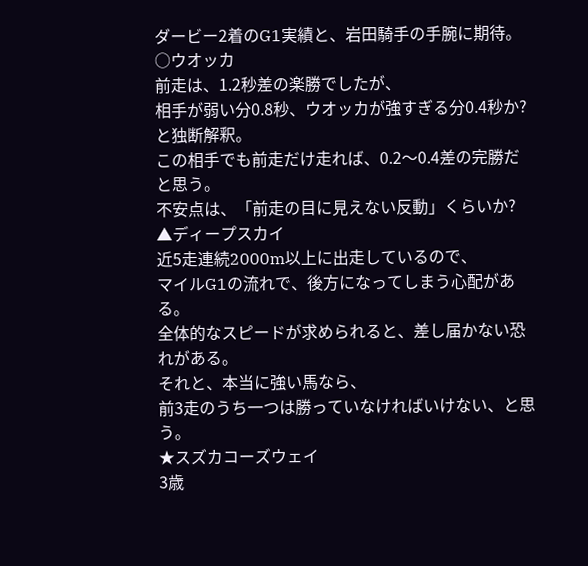ダービー2着のG1実績と、岩田騎手の手腕に期待。
○ウオッカ
前走は、1.2秒差の楽勝でしたが、
相手が弱い分0.8秒、ウオッカが強すぎる分0.4秒か?と独断解釈。
この相手でも前走だけ走れば、0.2〜0.4差の完勝だと思う。
不安点は、「前走の目に見えない反動」くらいか?
▲ディープスカイ
近5走連続2000m以上に出走しているので、
マイルG1の流れで、後方になってしまう心配がある。
全体的なスピードが求められると、差し届かない恐れがある。
それと、本当に強い馬なら、
前3走のうち一つは勝っていなければいけない、と思う。
★スズカコーズウェイ
3歳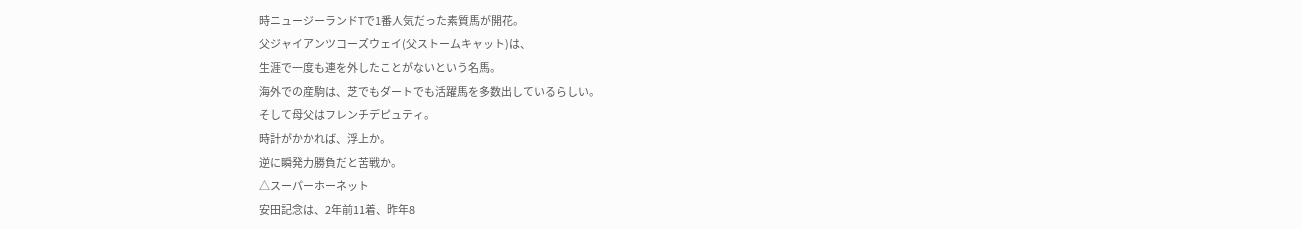時ニュージーランドTで1番人気だった素質馬が開花。
父ジャイアンツコーズウェイ(父ストームキャット)は、
生涯で一度も連を外したことがないという名馬。
海外での産駒は、芝でもダートでも活躍馬を多数出しているらしい。
そして母父はフレンチデピュティ。
時計がかかれば、浮上か。
逆に瞬発力勝負だと苦戦か。
△スーパーホーネット
安田記念は、2年前11着、昨年8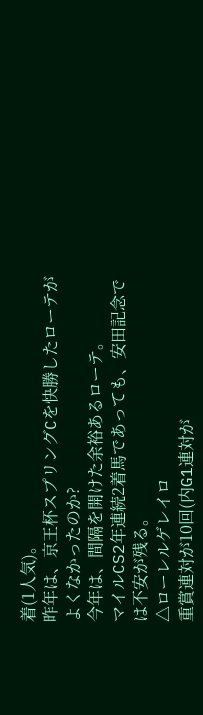着(1人気)。
昨年は、京王杯スプリングCを快勝したローテがよくなかったのか?
今年は、間隔を開けた余裕あるローテ。
マイルCS2年連続2着馬であっても、安田記念では不安が残る。
△ローレルゲレイロ
重賞連対が10回(内G1連対が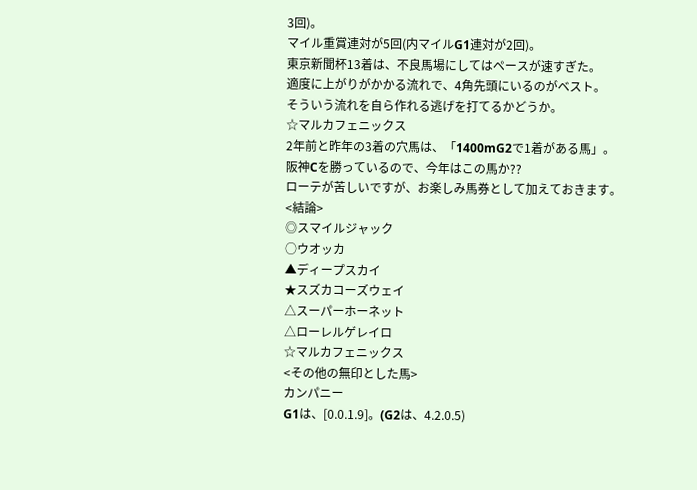3回)。
マイル重賞連対が5回(内マイルG1連対が2回)。
東京新聞杯13着は、不良馬場にしてはペースが速すぎた。
適度に上がりがかかる流れで、4角先頭にいるのがベスト。
そういう流れを自ら作れる逃げを打てるかどうか。
☆マルカフェニックス
2年前と昨年の3着の穴馬は、「1400mG2で1着がある馬」。
阪神Cを勝っているので、今年はこの馬か??
ローテが苦しいですが、お楽しみ馬券として加えておきます。
<結論>
◎スマイルジャック
○ウオッカ
▲ディープスカイ
★スズカコーズウェイ
△スーパーホーネット
△ローレルゲレイロ
☆マルカフェニックス
<その他の無印とした馬>
カンパニー
G1は、[0.0.1.9]。(G2は、4.2.0.5)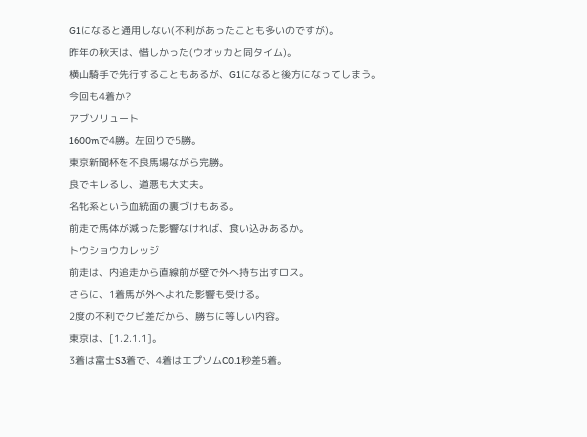G1になると通用しない(不利があったことも多いのですが)。
昨年の秋天は、惜しかった(ウオッカと同タイム)。
横山騎手で先行することもあるが、G1になると後方になってしまう。
今回も4着か?
アブソリュート
1600mで4勝。左回りで5勝。
東京新聞杯を不良馬場ながら完勝。
良でキレるし、道悪も大丈夫。
名牝系という血統面の裏づけもある。
前走で馬体が減った影響なければ、食い込みあるか。
トウショウカレッジ
前走は、内追走から直線前が壁で外へ持ち出すロス。
さらに、1着馬が外へよれた影響も受ける。
2度の不利でクビ差だから、勝ちに等しい内容。
東京は、[1.2.1.1]。
3着は富士S3着で、4着はエプソムC0.1秒差5着。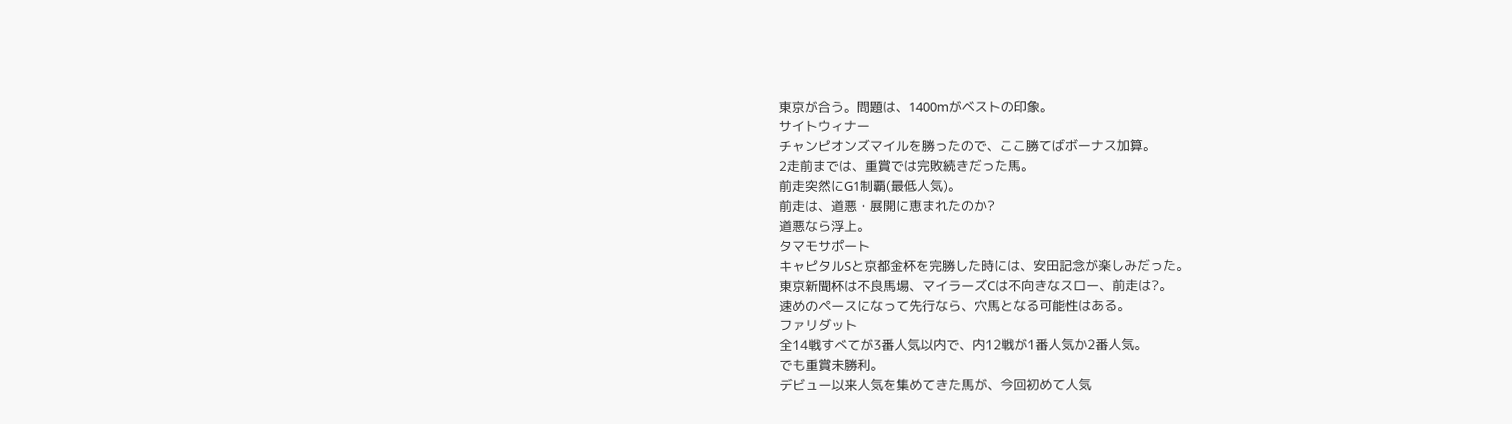東京が合う。問題は、1400mがベストの印象。
サイトウィナー
チャンピオンズマイルを勝ったので、ここ勝てばボーナス加算。
2走前までは、重賞では完敗続きだった馬。
前走突然にG1制覇(最低人気)。
前走は、道悪・展開に恵まれたのか?
道悪なら浮上。
タマモサポート
キャピタルSと京都金杯を完勝した時には、安田記念が楽しみだった。
東京新聞杯は不良馬場、マイラーズCは不向きなスロー、前走は?。
速めのペースになって先行なら、穴馬となる可能性はある。
ファリダット
全14戦すべてが3番人気以内で、内12戦が1番人気か2番人気。
でも重賞未勝利。
デビュー以来人気を集めてきた馬が、今回初めて人気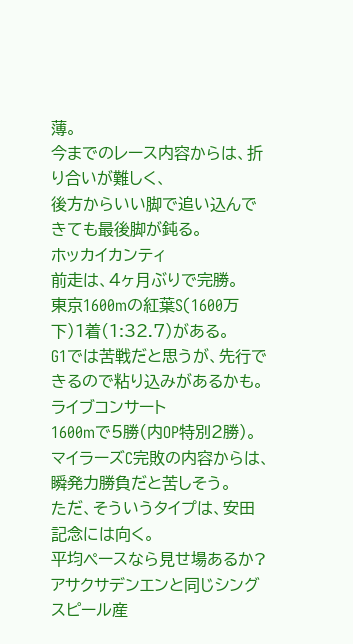薄。
今までのレース内容からは、折り合いが難しく、
後方からいい脚で追い込んできても最後脚が鈍る。
ホッカイカンティ
前走は、4ヶ月ぶりで完勝。
東京1600mの紅葉S(1600万下)1着(1:32.7)がある。
G1では苦戦だと思うが、先行できるので粘り込みがあるかも。
ライブコンサート
1600mで5勝(内OP特別2勝)。
マイラーズC完敗の内容からは、瞬発力勝負だと苦しそう。
ただ、そういうタイプは、安田記念には向く。
平均ペースなら見せ場あるか?
アサクサデンエンと同じシングスピール産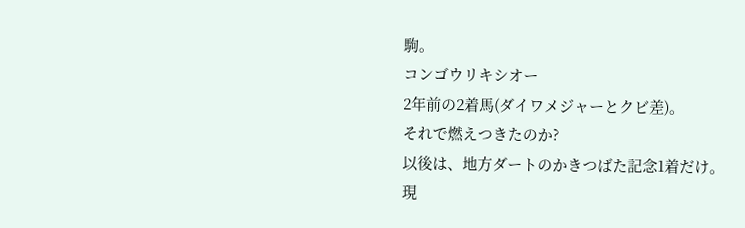駒。
コンゴウリキシオー
2年前の2着馬(ダイワメジャーとクビ差)。
それで燃えつきたのか?
以後は、地方ダートのかきつばた記念1着だけ。
現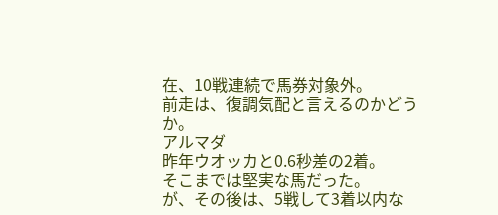在、10戦連続で馬券対象外。
前走は、復調気配と言えるのかどうか。
アルマダ
昨年ウオッカと0.6秒差の2着。
そこまでは堅実な馬だった。
が、その後は、5戦して3着以内な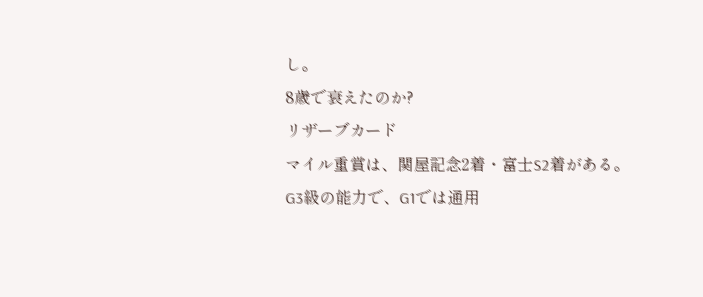し。
8歳で衰えたのか?
リザーブカード
マイル重賞は、関屋記念2着・富士S2着がある。
G3級の能力で、G1では通用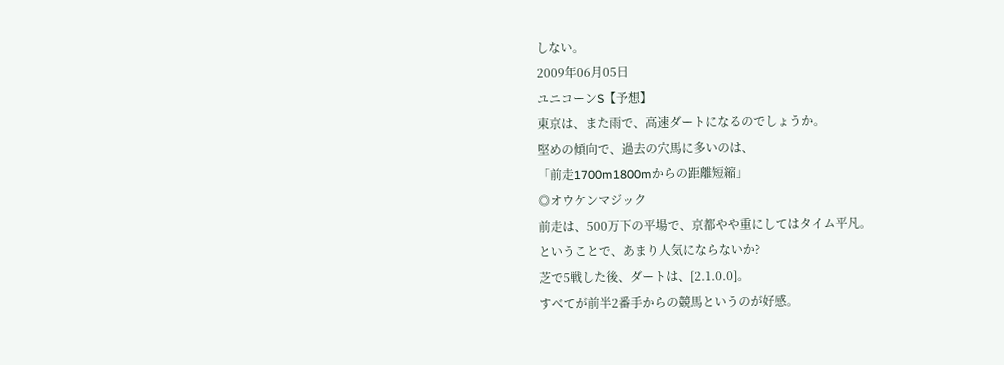しない。
2009年06月05日
ユニコーンS【予想】
東京は、また雨で、高速ダートになるのでしょうか。
堅めの傾向で、過去の穴馬に多いのは、
「前走1700m1800mからの距離短縮」
◎オウケンマジック
前走は、500万下の平場で、京都やや重にしてはタイム平凡。
ということで、あまり人気にならないか?
芝で5戦した後、ダートは、[2.1.0.0]。
すべてが前半2番手からの競馬というのが好感。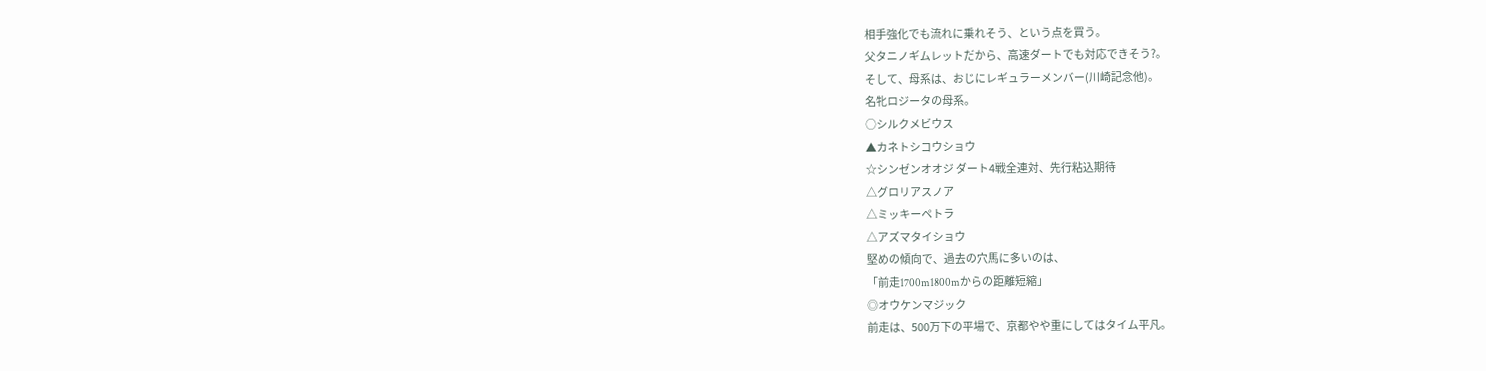相手強化でも流れに乗れそう、という点を買う。
父タニノギムレットだから、高速ダートでも対応できそう?。
そして、母系は、おじにレギュラーメンバー(川崎記念他)。
名牝ロジータの母系。
○シルクメビウス
▲カネトシコウショウ
☆シンゼンオオジ ダート4戦全連対、先行粘込期待
△グロリアスノア
△ミッキーペトラ
△アズマタイショウ
堅めの傾向で、過去の穴馬に多いのは、
「前走1700m1800mからの距離短縮」
◎オウケンマジック
前走は、500万下の平場で、京都やや重にしてはタイム平凡。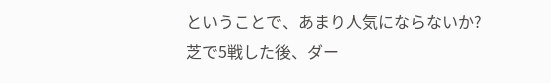ということで、あまり人気にならないか?
芝で5戦した後、ダー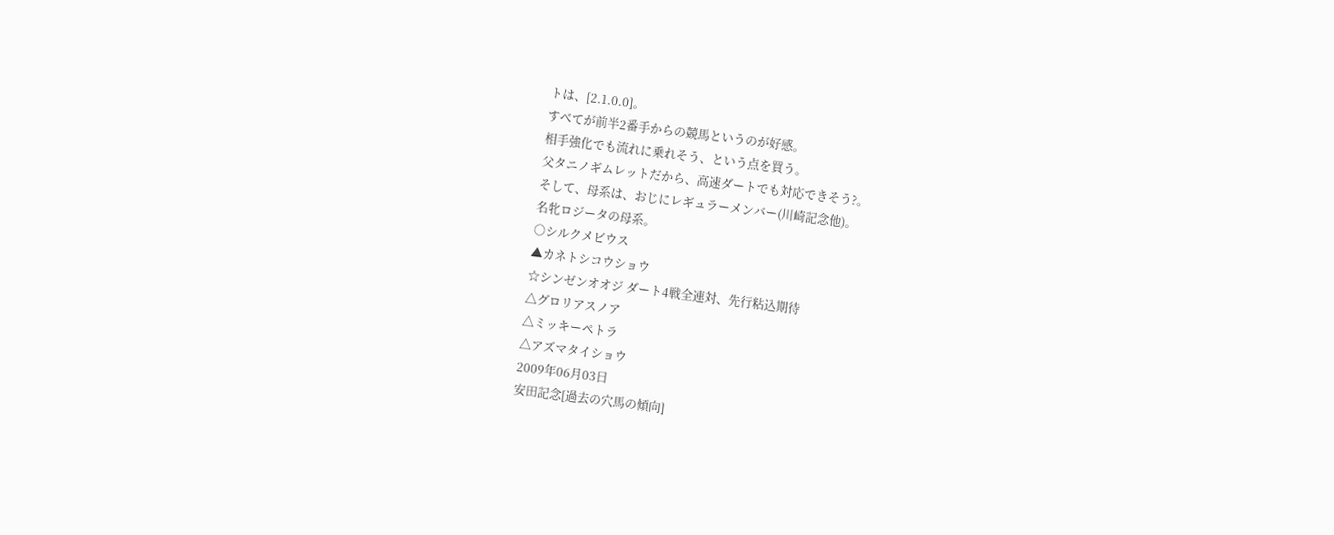トは、[2.1.0.0]。
すべてが前半2番手からの競馬というのが好感。
相手強化でも流れに乗れそう、という点を買う。
父タニノギムレットだから、高速ダートでも対応できそう?。
そして、母系は、おじにレギュラーメンバー(川崎記念他)。
名牝ロジータの母系。
○シルクメビウス
▲カネトシコウショウ
☆シンゼンオオジ ダート4戦全連対、先行粘込期待
△グロリアスノア
△ミッキーペトラ
△アズマタイショウ
2009年06月03日
安田記念[過去の穴馬の傾向]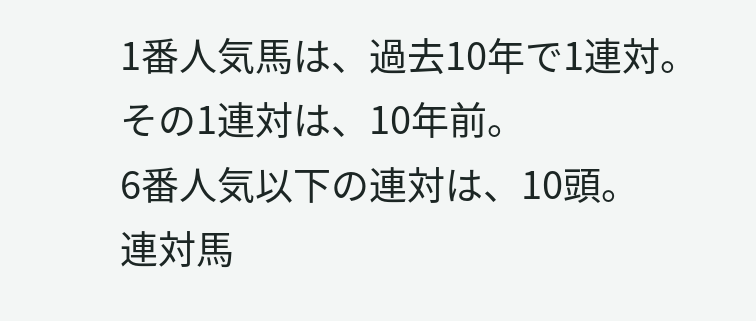1番人気馬は、過去10年で1連対。
その1連対は、10年前。
6番人気以下の連対は、10頭。
連対馬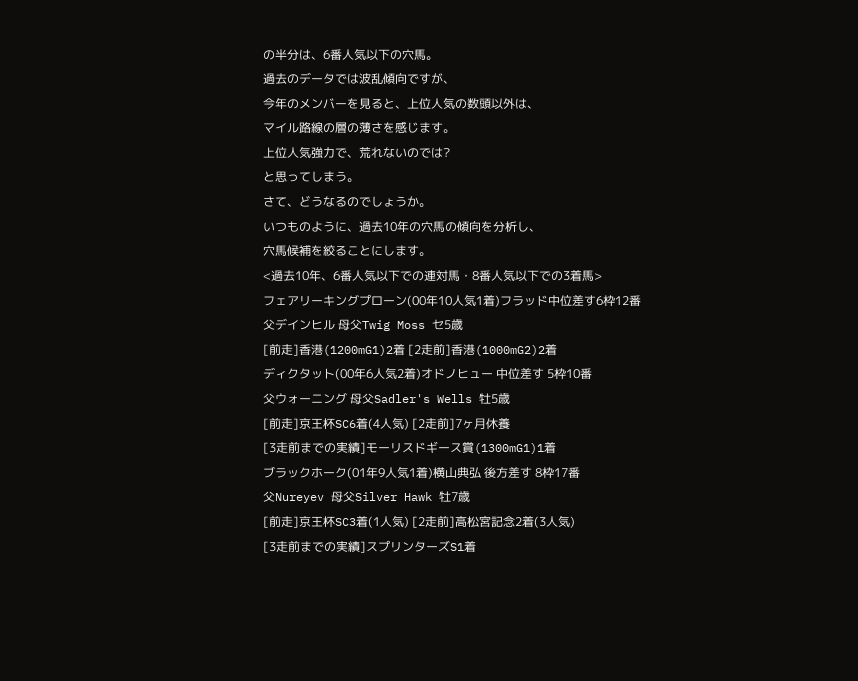の半分は、6番人気以下の穴馬。
過去のデータでは波乱傾向ですが、
今年のメンバーを見ると、上位人気の数頭以外は、
マイル路線の層の薄さを感じます。
上位人気強力で、荒れないのでは?
と思ってしまう。
さて、どうなるのでしょうか。
いつものように、過去10年の穴馬の傾向を分析し、
穴馬候補を絞ることにします。
<過去10年、6番人気以下での連対馬・8番人気以下での3着馬>
フェアリーキングプローン(00年10人気1着)フラッド中位差す6枠12番
父デインヒル 母父Twig Moss セ5歳
[前走]香港(1200mG1)2着 [2走前]香港(1000mG2)2着
ディクタット(00年6人気2着)オドノヒュー 中位差す 5枠10番
父ウォーニング 母父Sadler's Wells 牡5歳
[前走]京王杯SC6着(4人気) [2走前]7ヶ月休養
[3走前までの実績]モーリスドギース賞(1300mG1)1着
ブラックホーク(01年9人気1着)横山典弘 後方差す 8枠17番
父Nureyev 母父Silver Hawk 牡7歳
[前走]京王杯SC3着(1人気) [2走前]高松宮記念2着(3人気)
[3走前までの実績]スプリンターズS1着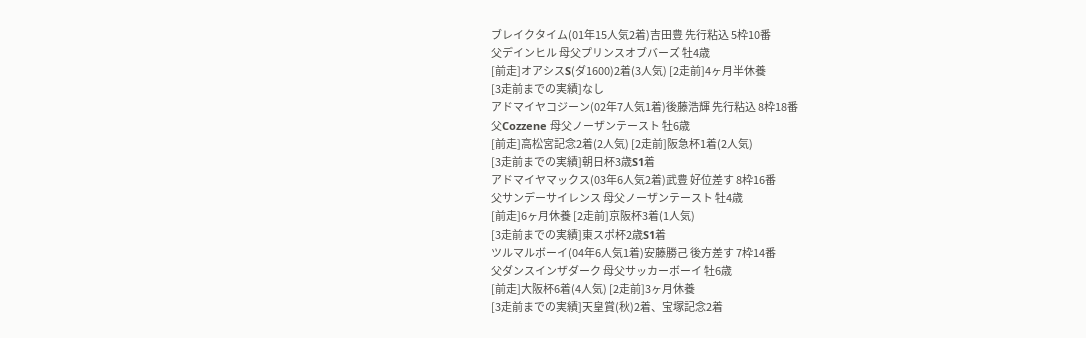ブレイクタイム(01年15人気2着)吉田豊 先行粘込 5枠10番
父デインヒル 母父プリンスオブバーズ 牡4歳
[前走]オアシスS(ダ1600)2着(3人気) [2走前]4ヶ月半休養
[3走前までの実績]なし
アドマイヤコジーン(02年7人気1着)後藤浩輝 先行粘込 8枠18番
父Cozzene 母父ノーザンテースト 牡6歳
[前走]高松宮記念2着(2人気) [2走前]阪急杯1着(2人気)
[3走前までの実績]朝日杯3歳S1着
アドマイヤマックス(03年6人気2着)武豊 好位差す 8枠16番
父サンデーサイレンス 母父ノーザンテースト 牡4歳
[前走]6ヶ月休養 [2走前]京阪杯3着(1人気)
[3走前までの実績]東スポ杯2歳S1着
ツルマルボーイ(04年6人気1着)安藤勝己 後方差す 7枠14番
父ダンスインザダーク 母父サッカーボーイ 牡6歳
[前走]大阪杯6着(4人気) [2走前]3ヶ月休養
[3走前までの実績]天皇賞(秋)2着、宝塚記念2着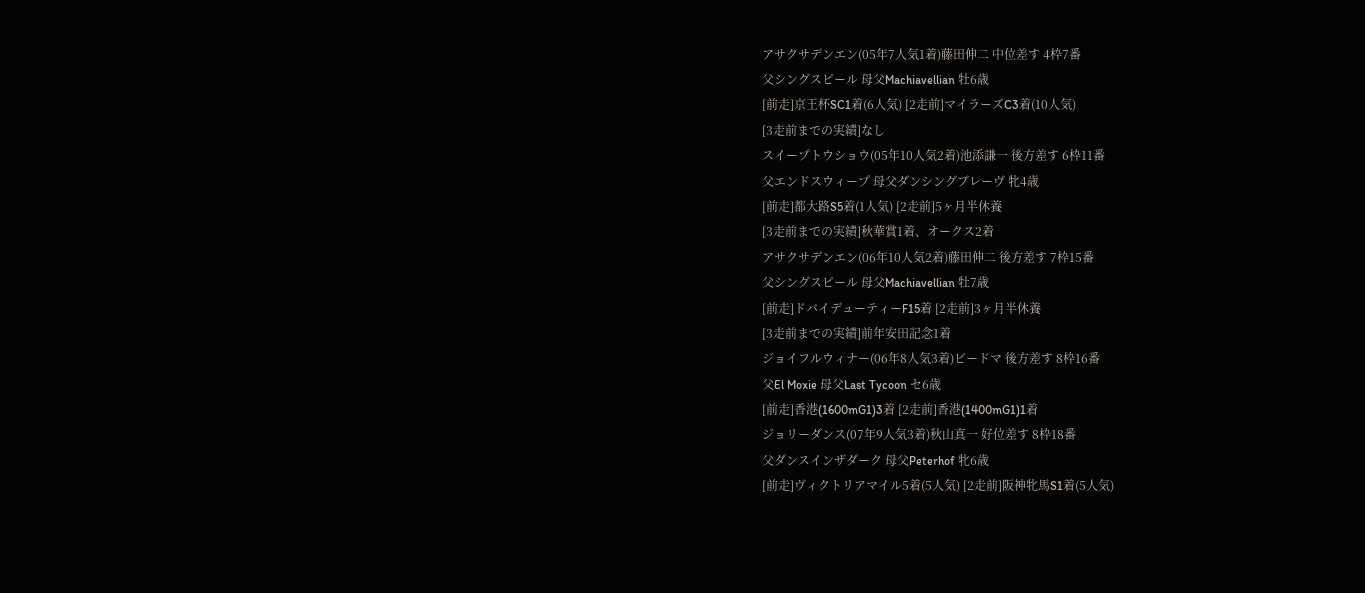アサクサデンエン(05年7人気1着)藤田伸二 中位差す 4枠7番
父シングスピール 母父Machiavellian 牡6歳
[前走]京王杯SC1着(6人気) [2走前]マイラーズC3着(10人気)
[3走前までの実績]なし
スイープトウショウ(05年10人気2着)池添謙一 後方差す 6枠11番
父エンドスウィープ 母父ダンシングブレーヴ 牝4歳
[前走]都大路S5着(1人気) [2走前]5ヶ月半休養
[3走前までの実績]秋華賞1着、オークス2着
アサクサデンエン(06年10人気2着)藤田伸二 後方差す 7枠15番
父シングスピール 母父Machiavellian 牡7歳
[前走]ドバイデューティーF15着 [2走前]3ヶ月半休養
[3走前までの実績]前年安田記念1着
ジョイフルウィナー(06年8人気3着)ビードマ 後方差す 8枠16番
父El Moxie 母父Last Tycoon セ6歳
[前走]香港(1600mG1)3着 [2走前]香港(1400mG1)1着
ジョリーダンス(07年9人気3着)秋山真一 好位差す 8枠18番
父ダンスインザダーク 母父Peterhof 牝6歳
[前走]ヴィクトリアマイル5着(5人気) [2走前]阪神牝馬S1着(5人気)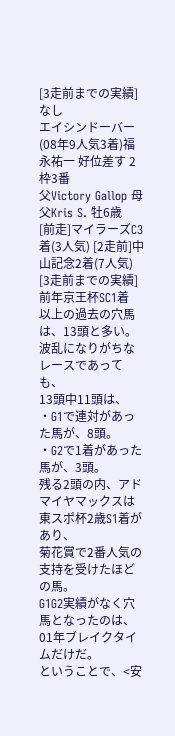[3走前までの実績]なし
エイシンドーバー(08年9人気3着)福永祐一 好位差す 2枠3番
父Victory Gallop 母父Kris S. 牡6歳
[前走]マイラーズC3着(3人気) [2走前]中山記念2着(7人気)
[3走前までの実績]前年京王杯SC1着
以上の過去の穴馬は、13頭と多い。
波乱になりがちなレースであっても、
13頭中11頭は、
・G1で連対があった馬が、8頭。
・G2で1着があった馬が、3頭。
残る2頭の内、アドマイヤマックスは東スポ杯2歳S1着があり、
菊花賞で2番人気の支持を受けたほどの馬。
G1G2実績がなく穴馬となったのは、01年ブレイクタイムだけだ。
ということで、<安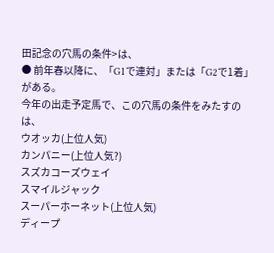田記念の穴馬の条件>は、
● 前年春以降に、「G1で連対」または「G2で1着」がある。
今年の出走予定馬で、この穴馬の条件をみたすのは、
ウオッカ(上位人気)
カンパニー(上位人気?)
スズカコーズウェイ
スマイルジャック
スーパーホーネット(上位人気)
ディープ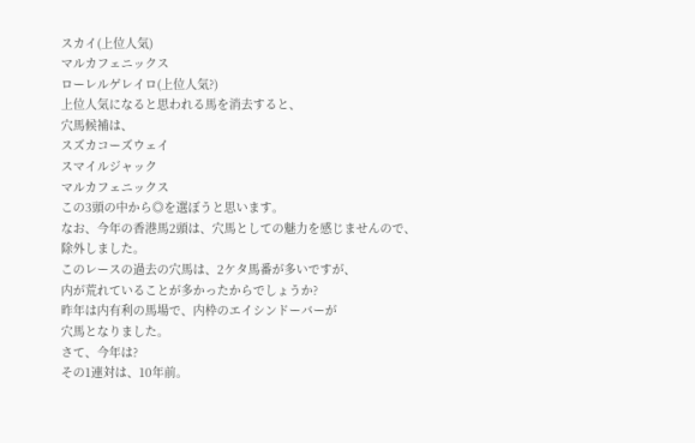スカイ(上位人気)
マルカフェニックス
ローレルゲレイロ(上位人気?)
上位人気になると思われる馬を消去すると、
穴馬候補は、
スズカコーズウェイ
スマイルジャック
マルカフェニックス
この3頭の中から◎を選ぼうと思います。
なお、今年の香港馬2頭は、穴馬としての魅力を感じませんので、
除外しました。
このレースの過去の穴馬は、2ケタ馬番が多いですが、
内が荒れていることが多かったからでしょうか?
昨年は内有利の馬場で、内枠のエイシンドーバーが
穴馬となりました。
さて、今年は?
その1連対は、10年前。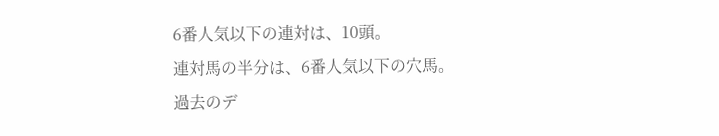6番人気以下の連対は、10頭。
連対馬の半分は、6番人気以下の穴馬。
過去のデ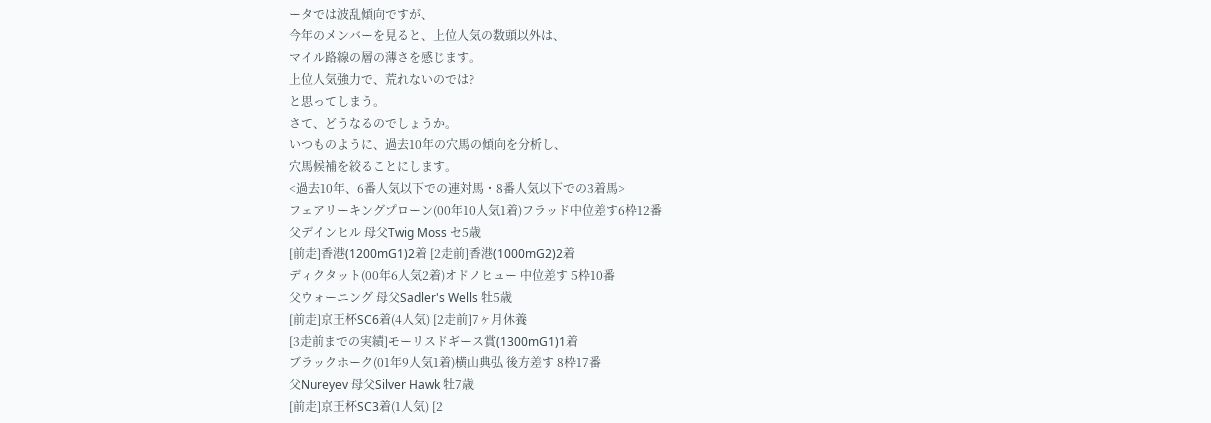ータでは波乱傾向ですが、
今年のメンバーを見ると、上位人気の数頭以外は、
マイル路線の層の薄さを感じます。
上位人気強力で、荒れないのでは?
と思ってしまう。
さて、どうなるのでしょうか。
いつものように、過去10年の穴馬の傾向を分析し、
穴馬候補を絞ることにします。
<過去10年、6番人気以下での連対馬・8番人気以下での3着馬>
フェアリーキングプローン(00年10人気1着)フラッド中位差す6枠12番
父デインヒル 母父Twig Moss セ5歳
[前走]香港(1200mG1)2着 [2走前]香港(1000mG2)2着
ディクタット(00年6人気2着)オドノヒュー 中位差す 5枠10番
父ウォーニング 母父Sadler's Wells 牡5歳
[前走]京王杯SC6着(4人気) [2走前]7ヶ月休養
[3走前までの実績]モーリスドギース賞(1300mG1)1着
ブラックホーク(01年9人気1着)横山典弘 後方差す 8枠17番
父Nureyev 母父Silver Hawk 牡7歳
[前走]京王杯SC3着(1人気) [2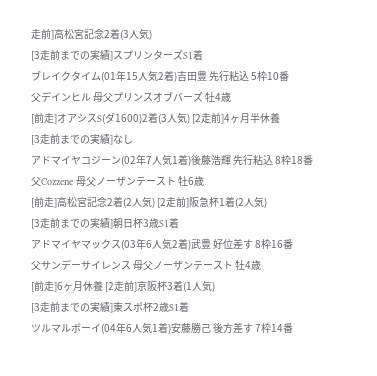走前]高松宮記念2着(3人気)
[3走前までの実績]スプリンターズS1着
ブレイクタイム(01年15人気2着)吉田豊 先行粘込 5枠10番
父デインヒル 母父プリンスオブバーズ 牡4歳
[前走]オアシスS(ダ1600)2着(3人気) [2走前]4ヶ月半休養
[3走前までの実績]なし
アドマイヤコジーン(02年7人気1着)後藤浩輝 先行粘込 8枠18番
父Cozzene 母父ノーザンテースト 牡6歳
[前走]高松宮記念2着(2人気) [2走前]阪急杯1着(2人気)
[3走前までの実績]朝日杯3歳S1着
アドマイヤマックス(03年6人気2着)武豊 好位差す 8枠16番
父サンデーサイレンス 母父ノーザンテースト 牡4歳
[前走]6ヶ月休養 [2走前]京阪杯3着(1人気)
[3走前までの実績]東スポ杯2歳S1着
ツルマルボーイ(04年6人気1着)安藤勝己 後方差す 7枠14番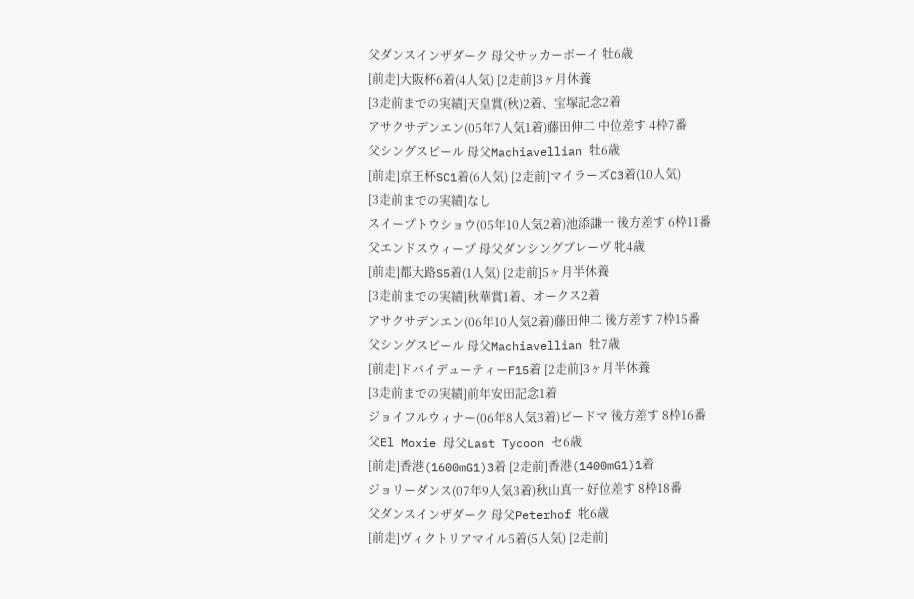父ダンスインザダーク 母父サッカーボーイ 牡6歳
[前走]大阪杯6着(4人気) [2走前]3ヶ月休養
[3走前までの実績]天皇賞(秋)2着、宝塚記念2着
アサクサデンエン(05年7人気1着)藤田伸二 中位差す 4枠7番
父シングスピール 母父Machiavellian 牡6歳
[前走]京王杯SC1着(6人気) [2走前]マイラーズC3着(10人気)
[3走前までの実績]なし
スイープトウショウ(05年10人気2着)池添謙一 後方差す 6枠11番
父エンドスウィープ 母父ダンシングブレーヴ 牝4歳
[前走]都大路S5着(1人気) [2走前]5ヶ月半休養
[3走前までの実績]秋華賞1着、オークス2着
アサクサデンエン(06年10人気2着)藤田伸二 後方差す 7枠15番
父シングスピール 母父Machiavellian 牡7歳
[前走]ドバイデューティーF15着 [2走前]3ヶ月半休養
[3走前までの実績]前年安田記念1着
ジョイフルウィナー(06年8人気3着)ビードマ 後方差す 8枠16番
父El Moxie 母父Last Tycoon セ6歳
[前走]香港(1600mG1)3着 [2走前]香港(1400mG1)1着
ジョリーダンス(07年9人気3着)秋山真一 好位差す 8枠18番
父ダンスインザダーク 母父Peterhof 牝6歳
[前走]ヴィクトリアマイル5着(5人気) [2走前]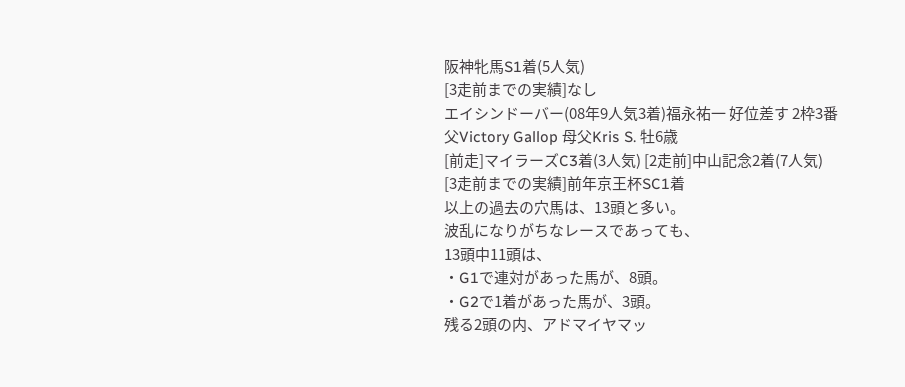阪神牝馬S1着(5人気)
[3走前までの実績]なし
エイシンドーバー(08年9人気3着)福永祐一 好位差す 2枠3番
父Victory Gallop 母父Kris S. 牡6歳
[前走]マイラーズC3着(3人気) [2走前]中山記念2着(7人気)
[3走前までの実績]前年京王杯SC1着
以上の過去の穴馬は、13頭と多い。
波乱になりがちなレースであっても、
13頭中11頭は、
・G1で連対があった馬が、8頭。
・G2で1着があった馬が、3頭。
残る2頭の内、アドマイヤマッ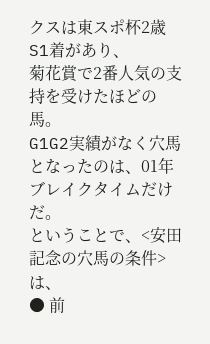クスは東スポ杯2歳S1着があり、
菊花賞で2番人気の支持を受けたほどの馬。
G1G2実績がなく穴馬となったのは、01年ブレイクタイムだけだ。
ということで、<安田記念の穴馬の条件>は、
● 前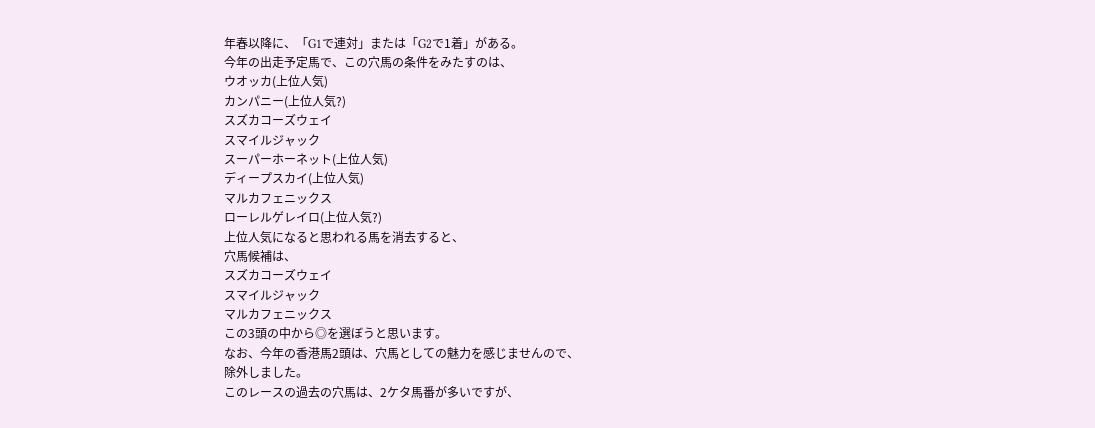年春以降に、「G1で連対」または「G2で1着」がある。
今年の出走予定馬で、この穴馬の条件をみたすのは、
ウオッカ(上位人気)
カンパニー(上位人気?)
スズカコーズウェイ
スマイルジャック
スーパーホーネット(上位人気)
ディープスカイ(上位人気)
マルカフェニックス
ローレルゲレイロ(上位人気?)
上位人気になると思われる馬を消去すると、
穴馬候補は、
スズカコーズウェイ
スマイルジャック
マルカフェニックス
この3頭の中から◎を選ぼうと思います。
なお、今年の香港馬2頭は、穴馬としての魅力を感じませんので、
除外しました。
このレースの過去の穴馬は、2ケタ馬番が多いですが、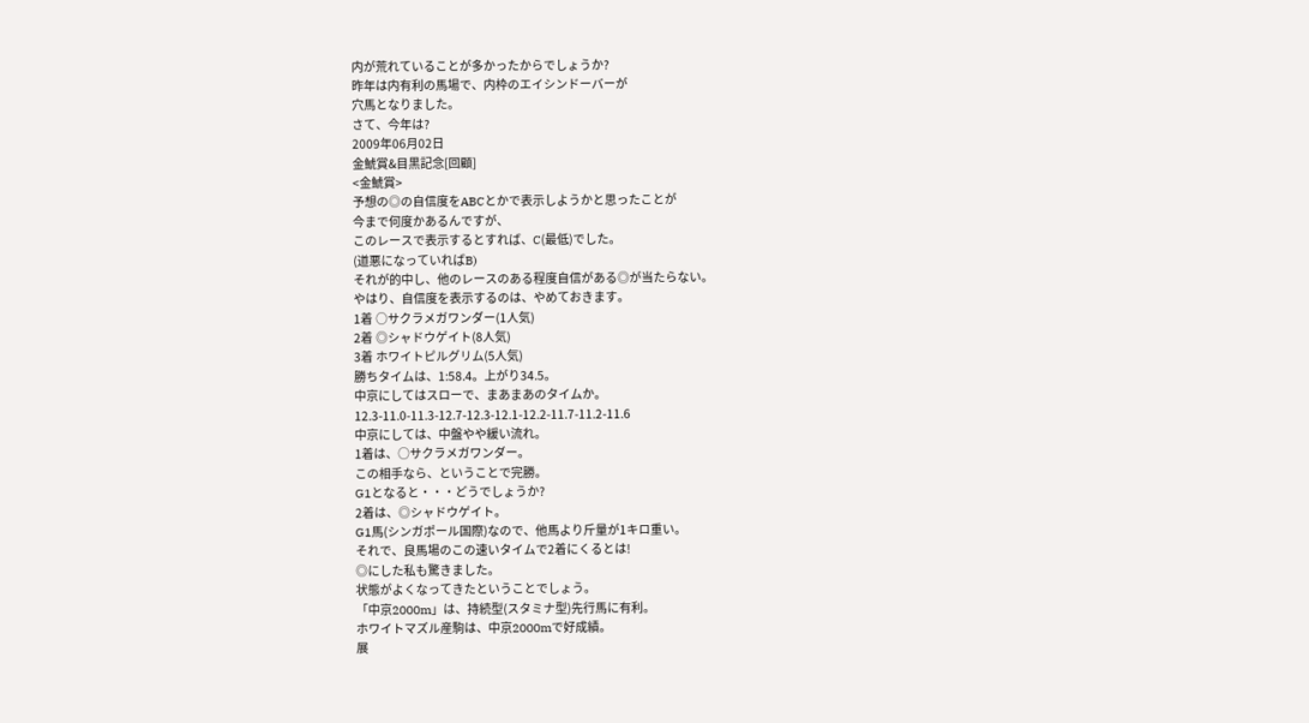内が荒れていることが多かったからでしょうか?
昨年は内有利の馬場で、内枠のエイシンドーバーが
穴馬となりました。
さて、今年は?
2009年06月02日
金鯱賞&目黒記念[回顧]
<金鯱賞>
予想の◎の自信度をABCとかで表示しようかと思ったことが
今まで何度かあるんですが、
このレースで表示するとすれば、C(最低)でした。
(道悪になっていればB)
それが的中し、他のレースのある程度自信がある◎が当たらない。
やはり、自信度を表示するのは、やめておきます。
1着 ○サクラメガワンダー(1人気)
2着 ◎シャドウゲイト(8人気)
3着 ホワイトピルグリム(5人気)
勝ちタイムは、1:58.4。上がり34.5。
中京にしてはスローで、まあまあのタイムか。
12.3-11.0-11.3-12.7-12.3-12.1-12.2-11.7-11.2-11.6
中京にしては、中盤やや緩い流れ。
1着は、○サクラメガワンダー。
この相手なら、ということで完勝。
G1となると・・・どうでしょうか?
2着は、◎シャドウゲイト。
G1馬(シンガポール国際)なので、他馬より斤量が1キロ重い。
それで、良馬場のこの速いタイムで2着にくるとは!
◎にした私も驚きました。
状態がよくなってきたということでしょう。
「中京2000m」は、持続型(スタミナ型)先行馬に有利。
ホワイトマズル産駒は、中京2000mで好成績。
展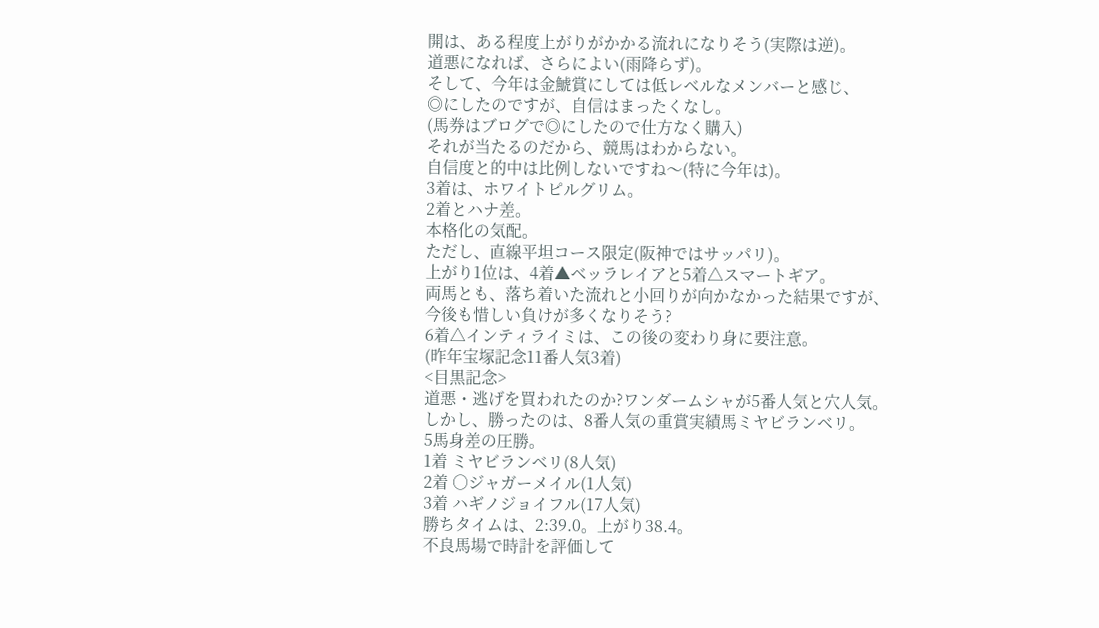開は、ある程度上がりがかかる流れになりそう(実際は逆)。
道悪になれば、さらによい(雨降らず)。
そして、今年は金鯱賞にしては低レベルなメンバーと感じ、
◎にしたのですが、自信はまったくなし。
(馬券はブログで◎にしたので仕方なく購入)
それが当たるのだから、競馬はわからない。
自信度と的中は比例しないですね〜(特に今年は)。
3着は、ホワイトピルグリム。
2着とハナ差。
本格化の気配。
ただし、直線平坦コース限定(阪神ではサッパリ)。
上がり1位は、4着▲ベッラレイアと5着△スマートギア。
両馬とも、落ち着いた流れと小回りが向かなかった結果ですが、
今後も惜しい負けが多くなりそう?
6着△インティライミは、この後の変わり身に要注意。
(昨年宝塚記念11番人気3着)
<目黒記念>
道悪・逃げを買われたのか?ワンダームシャが5番人気と穴人気。
しかし、勝ったのは、8番人気の重賞実績馬ミヤビランベリ。
5馬身差の圧勝。
1着 ミヤビランベリ(8人気)
2着 ○ジャガーメイル(1人気)
3着 ハギノジョイフル(17人気)
勝ちタイムは、2:39.0。上がり38.4。
不良馬場で時計を評価して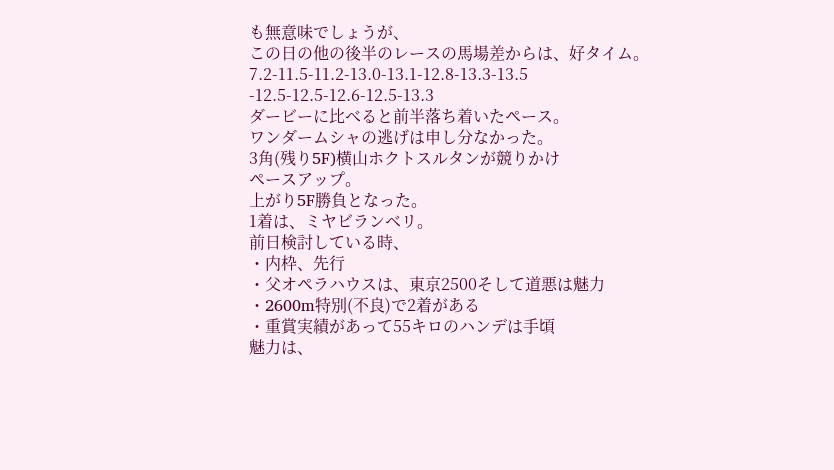も無意味でしょうが、
この日の他の後半のレースの馬場差からは、好タイム。
7.2-11.5-11.2-13.0-13.1-12.8-13.3-13.5
-12.5-12.5-12.6-12.5-13.3
ダービーに比べると前半落ち着いたペース。
ワンダームシャの逃げは申し分なかった。
3角(残り5F)横山ホクトスルタンが競りかけ
ペースアップ。
上がり5F勝負となった。
1着は、ミヤビランベリ。
前日検討している時、
・内枠、先行
・父オペラハウスは、東京2500そして道悪は魅力
・2600m特別(不良)で2着がある
・重賞実績があって55キロのハンデは手頃
魅力は、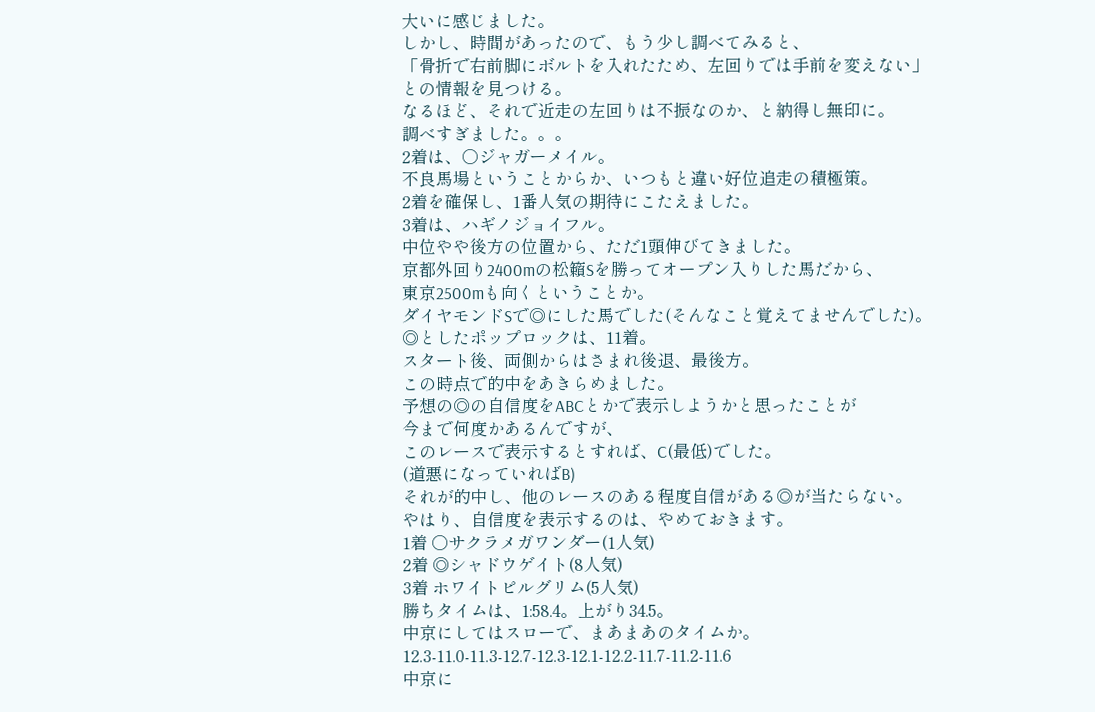大いに感じました。
しかし、時間があったので、もう少し調べてみると、
「骨折で右前脚にボルトを入れたため、左回りでは手前を変えない」
との情報を見つける。
なるほど、それで近走の左回りは不振なのか、と納得し無印に。
調べすぎました。。。
2着は、○ジャガーメイル。
不良馬場ということからか、いつもと違い好位追走の積極策。
2着を確保し、1番人気の期待にこたえました。
3着は、ハギノジョイフル。
中位やや後方の位置から、ただ1頭伸びてきました。
京都外回り2400mの松籟Sを勝ってオープン入りした馬だから、
東京2500mも向くということか。
ダイヤモンドSで◎にした馬でした(そんなこと覚えてませんでした)。
◎としたポップロックは、11着。
スタート後、両側からはさまれ後退、最後方。
この時点で的中をあきらめました。
予想の◎の自信度をABCとかで表示しようかと思ったことが
今まで何度かあるんですが、
このレースで表示するとすれば、C(最低)でした。
(道悪になっていればB)
それが的中し、他のレースのある程度自信がある◎が当たらない。
やはり、自信度を表示するのは、やめておきます。
1着 ○サクラメガワンダー(1人気)
2着 ◎シャドウゲイト(8人気)
3着 ホワイトピルグリム(5人気)
勝ちタイムは、1:58.4。上がり34.5。
中京にしてはスローで、まあまあのタイムか。
12.3-11.0-11.3-12.7-12.3-12.1-12.2-11.7-11.2-11.6
中京に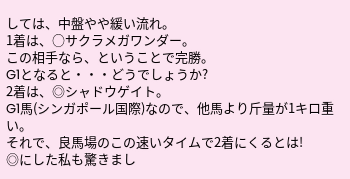しては、中盤やや緩い流れ。
1着は、○サクラメガワンダー。
この相手なら、ということで完勝。
G1となると・・・どうでしょうか?
2着は、◎シャドウゲイト。
G1馬(シンガポール国際)なので、他馬より斤量が1キロ重い。
それで、良馬場のこの速いタイムで2着にくるとは!
◎にした私も驚きまし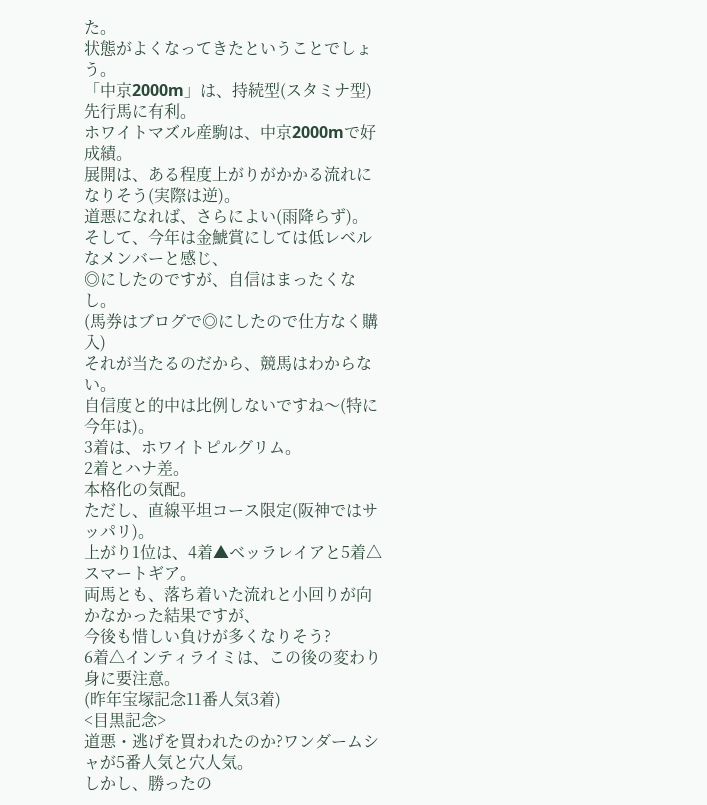た。
状態がよくなってきたということでしょう。
「中京2000m」は、持続型(スタミナ型)先行馬に有利。
ホワイトマズル産駒は、中京2000mで好成績。
展開は、ある程度上がりがかかる流れになりそう(実際は逆)。
道悪になれば、さらによい(雨降らず)。
そして、今年は金鯱賞にしては低レベルなメンバーと感じ、
◎にしたのですが、自信はまったくなし。
(馬券はブログで◎にしたので仕方なく購入)
それが当たるのだから、競馬はわからない。
自信度と的中は比例しないですね〜(特に今年は)。
3着は、ホワイトピルグリム。
2着とハナ差。
本格化の気配。
ただし、直線平坦コース限定(阪神ではサッパリ)。
上がり1位は、4着▲ベッラレイアと5着△スマートギア。
両馬とも、落ち着いた流れと小回りが向かなかった結果ですが、
今後も惜しい負けが多くなりそう?
6着△インティライミは、この後の変わり身に要注意。
(昨年宝塚記念11番人気3着)
<目黒記念>
道悪・逃げを買われたのか?ワンダームシャが5番人気と穴人気。
しかし、勝ったの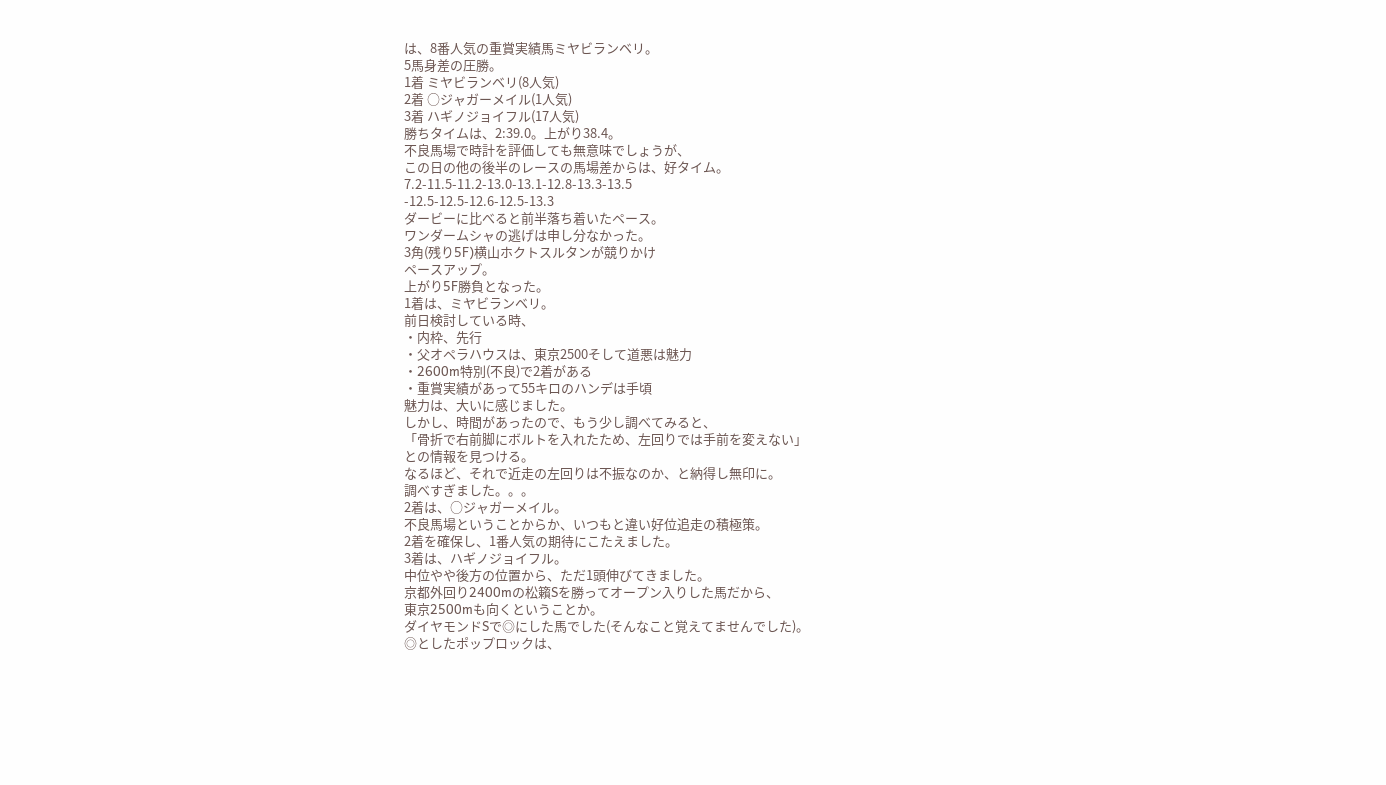は、8番人気の重賞実績馬ミヤビランベリ。
5馬身差の圧勝。
1着 ミヤビランベリ(8人気)
2着 ○ジャガーメイル(1人気)
3着 ハギノジョイフル(17人気)
勝ちタイムは、2:39.0。上がり38.4。
不良馬場で時計を評価しても無意味でしょうが、
この日の他の後半のレースの馬場差からは、好タイム。
7.2-11.5-11.2-13.0-13.1-12.8-13.3-13.5
-12.5-12.5-12.6-12.5-13.3
ダービーに比べると前半落ち着いたペース。
ワンダームシャの逃げは申し分なかった。
3角(残り5F)横山ホクトスルタンが競りかけ
ペースアップ。
上がり5F勝負となった。
1着は、ミヤビランベリ。
前日検討している時、
・内枠、先行
・父オペラハウスは、東京2500そして道悪は魅力
・2600m特別(不良)で2着がある
・重賞実績があって55キロのハンデは手頃
魅力は、大いに感じました。
しかし、時間があったので、もう少し調べてみると、
「骨折で右前脚にボルトを入れたため、左回りでは手前を変えない」
との情報を見つける。
なるほど、それで近走の左回りは不振なのか、と納得し無印に。
調べすぎました。。。
2着は、○ジャガーメイル。
不良馬場ということからか、いつもと違い好位追走の積極策。
2着を確保し、1番人気の期待にこたえました。
3着は、ハギノジョイフル。
中位やや後方の位置から、ただ1頭伸びてきました。
京都外回り2400mの松籟Sを勝ってオープン入りした馬だから、
東京2500mも向くということか。
ダイヤモンドSで◎にした馬でした(そんなこと覚えてませんでした)。
◎としたポップロックは、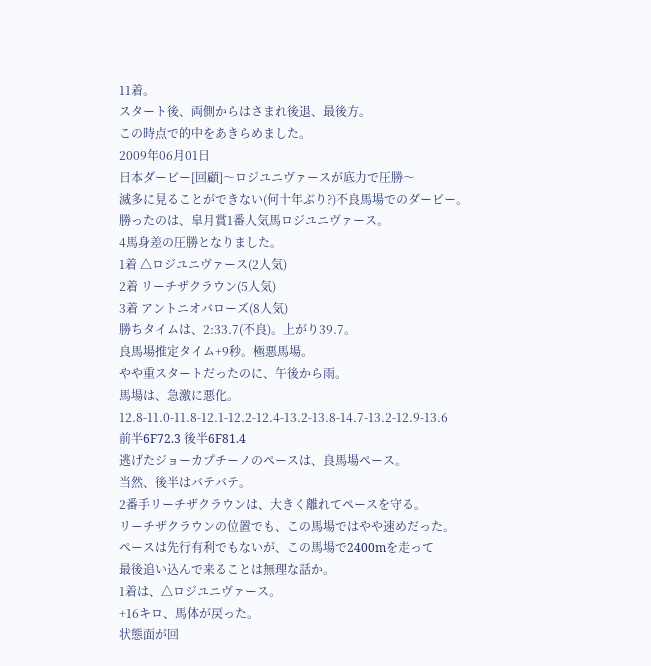11着。
スタート後、両側からはさまれ後退、最後方。
この時点で的中をあきらめました。
2009年06月01日
日本ダービー[回顧]〜ロジユニヴァースが底力で圧勝〜
滅多に見ることができない(何十年ぶり?)不良馬場でのダービー。
勝ったのは、皐月賞1番人気馬ロジユニヴァース。
4馬身差の圧勝となりました。
1着 △ロジユニヴァース(2人気)
2着 リーチザクラウン(5人気)
3着 アントニオバローズ(8人気)
勝ちタイムは、2:33.7(不良)。上がり39.7。
良馬場推定タイム+9秒。極悪馬場。
やや重スタートだったのに、午後から雨。
馬場は、急激に悪化。
12.8-11.0-11.8-12.1-12.2-12.4-13.2-13.8-14.7-13.2-12.9-13.6
前半6F72.3 後半6F81.4
逃げたジョーカプチーノのペースは、良馬場ペース。
当然、後半はバテバテ。
2番手リーチザクラウンは、大きく離れてペースを守る。
リーチザクラウンの位置でも、この馬場ではやや速めだった。
ペースは先行有利でもないが、この馬場で2400mを走って
最後追い込んで来ることは無理な話か。
1着は、△ロジユニヴァース。
+16キロ、馬体が戻った。
状態面が回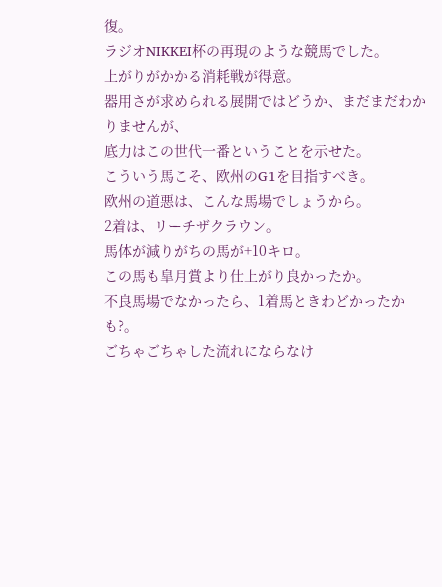復。
ラジオNIKKEI杯の再現のような競馬でした。
上がりがかかる消耗戦が得意。
器用さが求められる展開ではどうか、まだまだわかりませんが、
底力はこの世代一番ということを示せた。
こういう馬こそ、欧州のG1を目指すべき。
欧州の道悪は、こんな馬場でしょうから。
2着は、リーチザクラウン。
馬体が減りがちの馬が+10キロ。
この馬も皐月賞より仕上がり良かったか。
不良馬場でなかったら、1着馬ときわどかったかも?。
ごちゃごちゃした流れにならなけ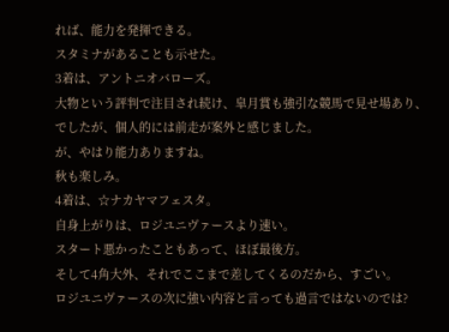れば、能力を発揮できる。
スタミナがあることも示せた。
3着は、アントニオバローズ。
大物という評判で注目され続け、皐月賞も強引な競馬で見せ場あり、
でしたが、個人的には前走が案外と感じました。
が、やはり能力ありますね。
秋も楽しみ。
4着は、☆ナカヤマフェスタ。
自身上がりは、ロジユニヴァースより速い。
スタート悪かったこともあって、ほぼ最後方。
そして4角大外、それでここまで差してくるのだから、すごい。
ロジユニヴァースの次に強い内容と言っても過言ではないのでは?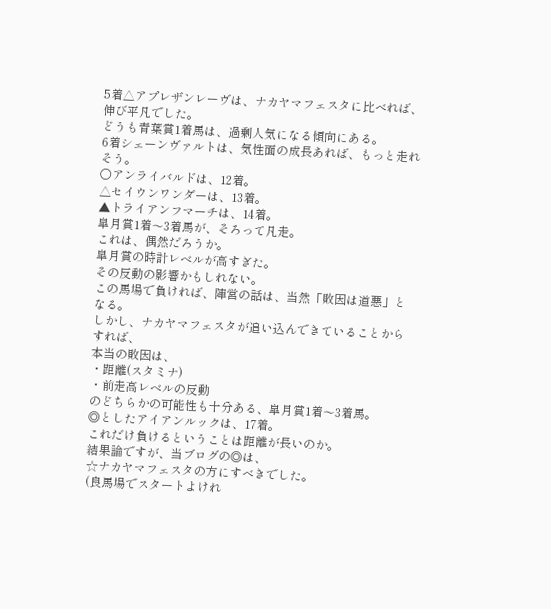5着△アプレザンレーヴは、ナカヤマフェスタに比べれば、
伸び平凡でした。
どうも青葉賞1着馬は、過剰人気になる傾向にある。
6着シェーンヴァルトは、気性面の成長あれば、もっと走れそう。
○アンライバルドは、12着。
△セイウンワンダーは、13着。
▲トライアンフマーチは、14着。
皐月賞1着〜3着馬が、そろって凡走。
これは、偶然だろうか。
皐月賞の時計レベルが高すぎた。
その反動の影響かもしれない。
この馬場で負ければ、陣営の話は、当然「敗因は道悪」となる。
しかし、ナカヤマフェスタが追い込んできていることからすれば、
本当の敗因は、
・距離(スタミナ)
・前走高レベルの反動
のどちらかの可能性も十分ある、皐月賞1着〜3着馬。
◎としたアイアンルックは、17着。
これだけ負けるということは距離が長いのか。
結果論ですが、当ブログの◎は、
☆ナカヤマフェスタの方にすべきでした。
(良馬場でスタートよけれ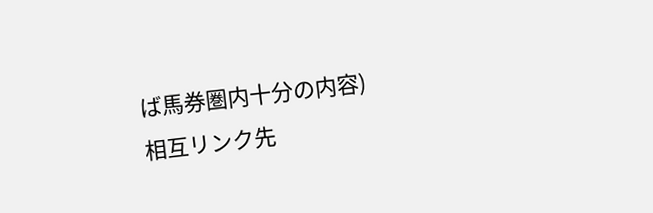ば馬券圏内十分の内容)
相互リンク先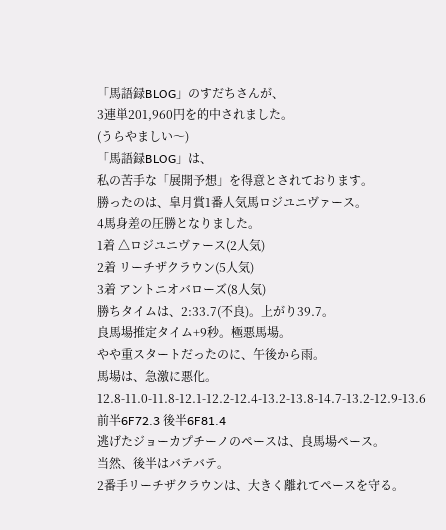「馬語録BLOG」のすだちさんが、
3連単201,960円を的中されました。
(うらやましい〜)
「馬語録BLOG」は、
私の苦手な「展開予想」を得意とされております。
勝ったのは、皐月賞1番人気馬ロジユニヴァース。
4馬身差の圧勝となりました。
1着 △ロジユニヴァース(2人気)
2着 リーチザクラウン(5人気)
3着 アントニオバローズ(8人気)
勝ちタイムは、2:33.7(不良)。上がり39.7。
良馬場推定タイム+9秒。極悪馬場。
やや重スタートだったのに、午後から雨。
馬場は、急激に悪化。
12.8-11.0-11.8-12.1-12.2-12.4-13.2-13.8-14.7-13.2-12.9-13.6
前半6F72.3 後半6F81.4
逃げたジョーカプチーノのペースは、良馬場ペース。
当然、後半はバテバテ。
2番手リーチザクラウンは、大きく離れてペースを守る。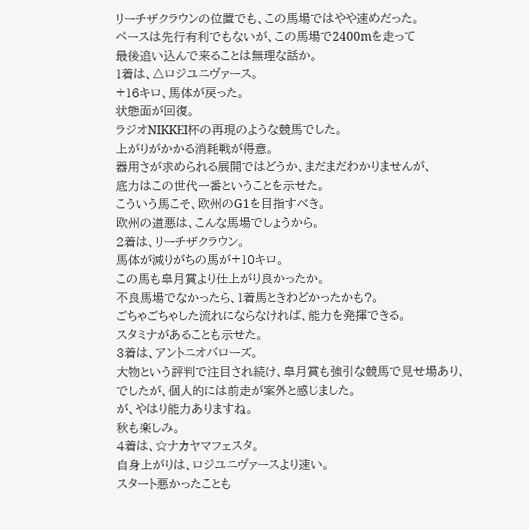リーチザクラウンの位置でも、この馬場ではやや速めだった。
ペースは先行有利でもないが、この馬場で2400mを走って
最後追い込んで来ることは無理な話か。
1着は、△ロジユニヴァース。
+16キロ、馬体が戻った。
状態面が回復。
ラジオNIKKEI杯の再現のような競馬でした。
上がりがかかる消耗戦が得意。
器用さが求められる展開ではどうか、まだまだわかりませんが、
底力はこの世代一番ということを示せた。
こういう馬こそ、欧州のG1を目指すべき。
欧州の道悪は、こんな馬場でしょうから。
2着は、リーチザクラウン。
馬体が減りがちの馬が+10キロ。
この馬も皐月賞より仕上がり良かったか。
不良馬場でなかったら、1着馬ときわどかったかも?。
ごちゃごちゃした流れにならなければ、能力を発揮できる。
スタミナがあることも示せた。
3着は、アントニオバローズ。
大物という評判で注目され続け、皐月賞も強引な競馬で見せ場あり、
でしたが、個人的には前走が案外と感じました。
が、やはり能力ありますね。
秋も楽しみ。
4着は、☆ナカヤマフェスタ。
自身上がりは、ロジユニヴァースより速い。
スタート悪かったことも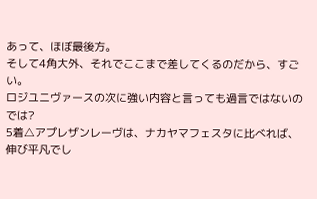あって、ほぼ最後方。
そして4角大外、それでここまで差してくるのだから、すごい。
ロジユニヴァースの次に強い内容と言っても過言ではないのでは?
5着△アプレザンレーヴは、ナカヤマフェスタに比べれば、
伸び平凡でし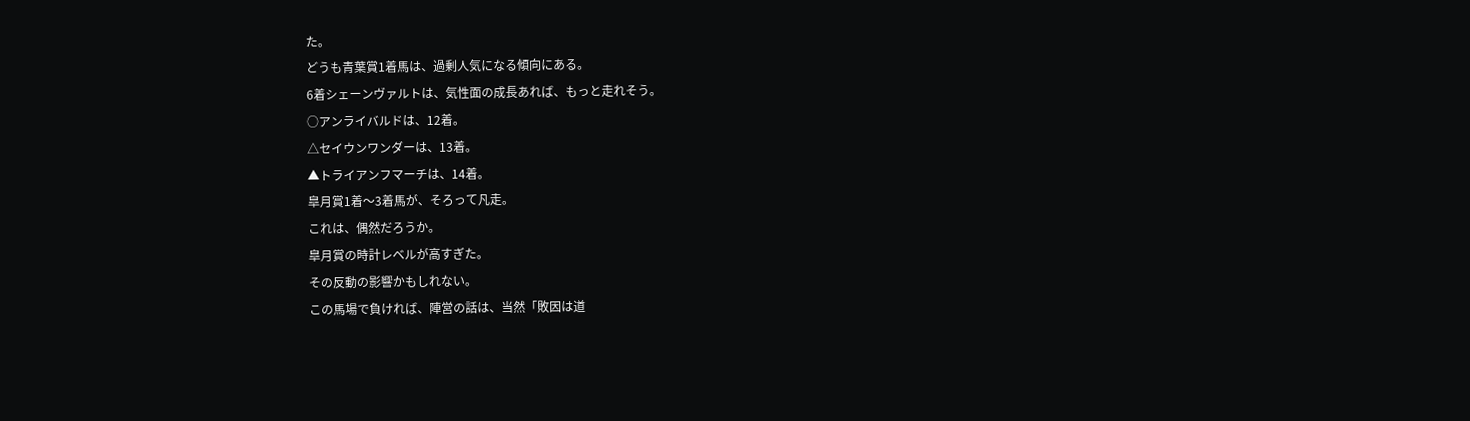た。
どうも青葉賞1着馬は、過剰人気になる傾向にある。
6着シェーンヴァルトは、気性面の成長あれば、もっと走れそう。
○アンライバルドは、12着。
△セイウンワンダーは、13着。
▲トライアンフマーチは、14着。
皐月賞1着〜3着馬が、そろって凡走。
これは、偶然だろうか。
皐月賞の時計レベルが高すぎた。
その反動の影響かもしれない。
この馬場で負ければ、陣営の話は、当然「敗因は道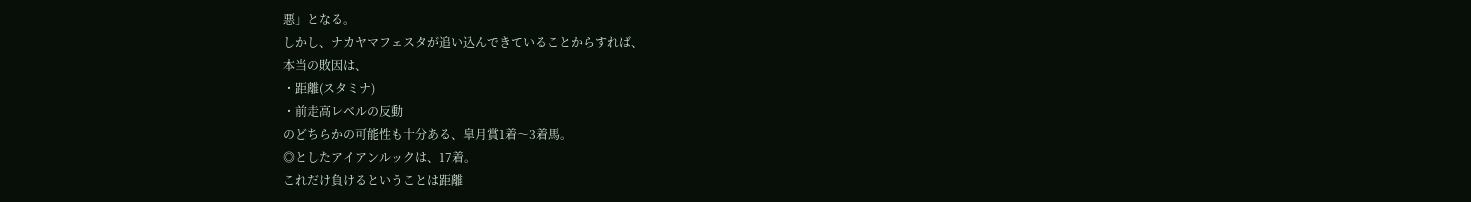悪」となる。
しかし、ナカヤマフェスタが追い込んできていることからすれば、
本当の敗因は、
・距離(スタミナ)
・前走高レベルの反動
のどちらかの可能性も十分ある、皐月賞1着〜3着馬。
◎としたアイアンルックは、17着。
これだけ負けるということは距離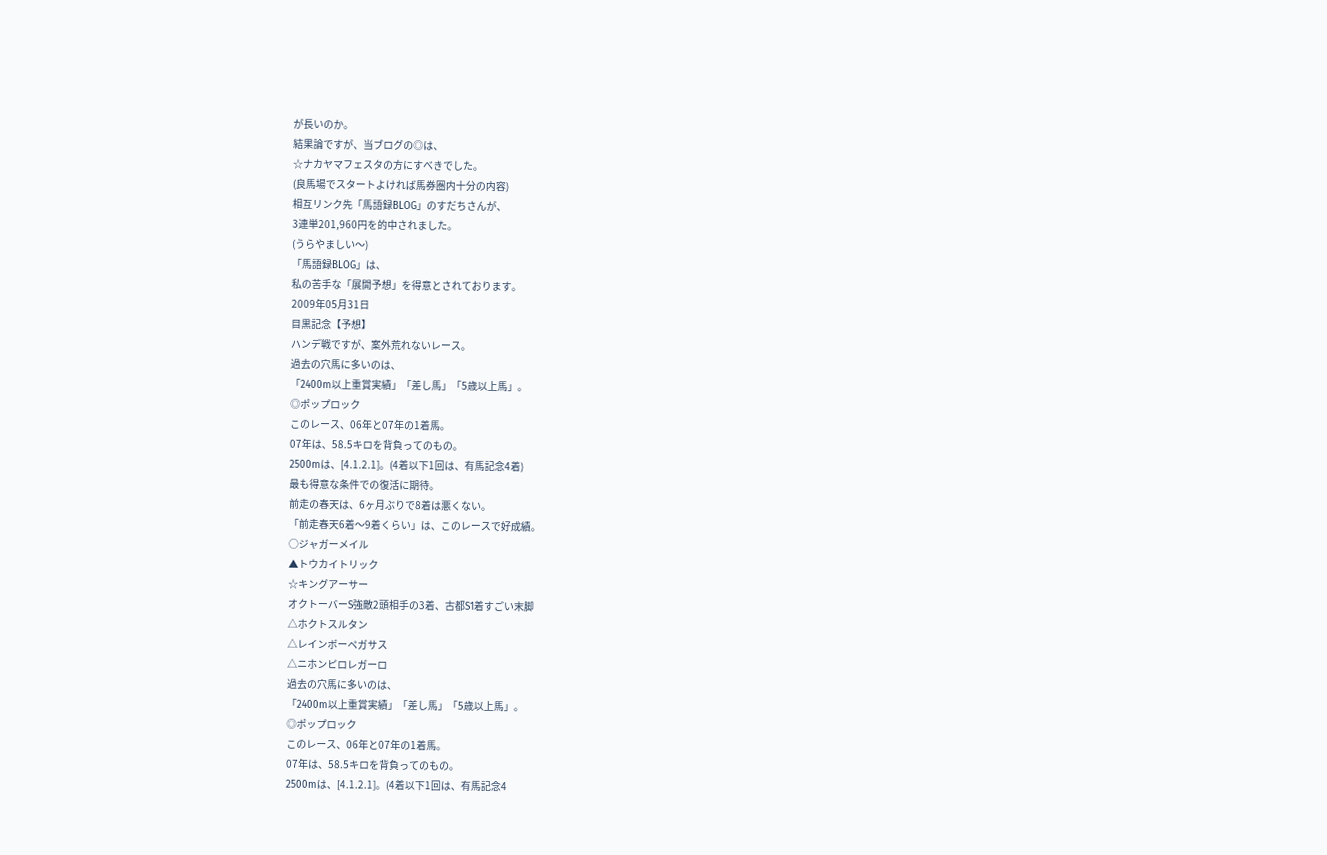が長いのか。
結果論ですが、当ブログの◎は、
☆ナカヤマフェスタの方にすべきでした。
(良馬場でスタートよければ馬券圏内十分の内容)
相互リンク先「馬語録BLOG」のすだちさんが、
3連単201,960円を的中されました。
(うらやましい〜)
「馬語録BLOG」は、
私の苦手な「展開予想」を得意とされております。
2009年05月31日
目黒記念【予想】
ハンデ戦ですが、案外荒れないレース。
過去の穴馬に多いのは、
「2400m以上重賞実績」「差し馬」「5歳以上馬」。
◎ポップロック
このレース、06年と07年の1着馬。
07年は、58.5キロを背負ってのもの。
2500mは、[4.1.2.1]。(4着以下1回は、有馬記念4着)
最も得意な条件での復活に期待。
前走の春天は、6ヶ月ぶりで8着は悪くない。
「前走春天6着〜9着くらい」は、このレースで好成績。
○ジャガーメイル
▲トウカイトリック
☆キングアーサー
オクトーバーS強敵2頭相手の3着、古都S1着すごい末脚
△ホクトスルタン
△レインボーペガサス
△ニホンピロレガーロ
過去の穴馬に多いのは、
「2400m以上重賞実績」「差し馬」「5歳以上馬」。
◎ポップロック
このレース、06年と07年の1着馬。
07年は、58.5キロを背負ってのもの。
2500mは、[4.1.2.1]。(4着以下1回は、有馬記念4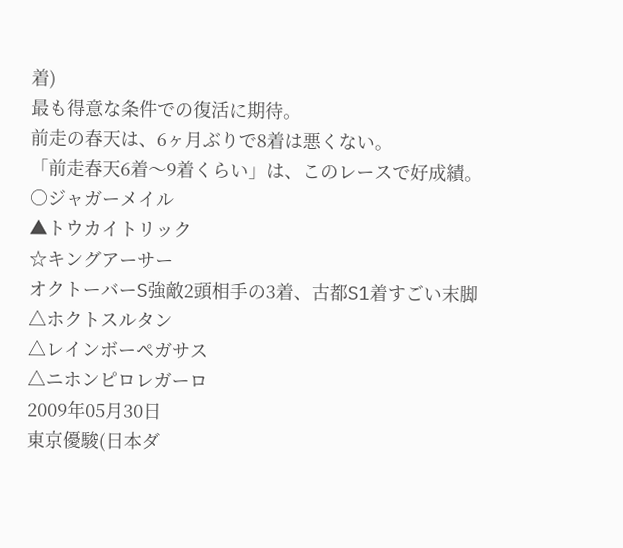着)
最も得意な条件での復活に期待。
前走の春天は、6ヶ月ぶりで8着は悪くない。
「前走春天6着〜9着くらい」は、このレースで好成績。
○ジャガーメイル
▲トウカイトリック
☆キングアーサー
オクトーバーS強敵2頭相手の3着、古都S1着すごい末脚
△ホクトスルタン
△レインボーペガサス
△ニホンピロレガーロ
2009年05月30日
東京優駿(日本ダ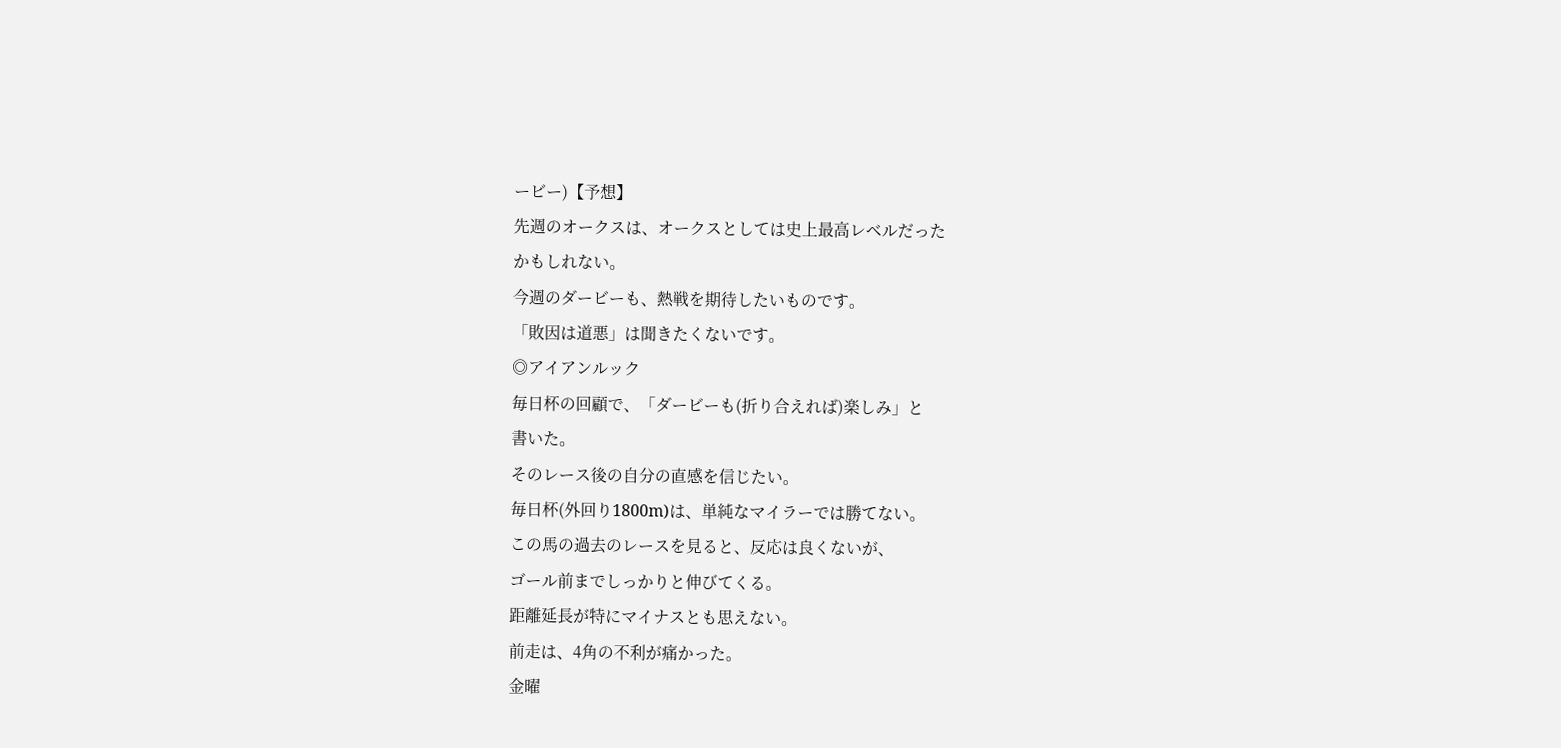ービー)【予想】
先週のオークスは、オークスとしては史上最高レベルだった
かもしれない。
今週のダービーも、熱戦を期待したいものです。
「敗因は道悪」は聞きたくないです。
◎アイアンルック
毎日杯の回顧で、「ダービーも(折り合えれば)楽しみ」と
書いた。
そのレース後の自分の直感を信じたい。
毎日杯(外回り1800m)は、単純なマイラーでは勝てない。
この馬の過去のレースを見ると、反応は良くないが、
ゴール前までしっかりと伸びてくる。
距離延長が特にマイナスとも思えない。
前走は、4角の不利が痛かった。
金曜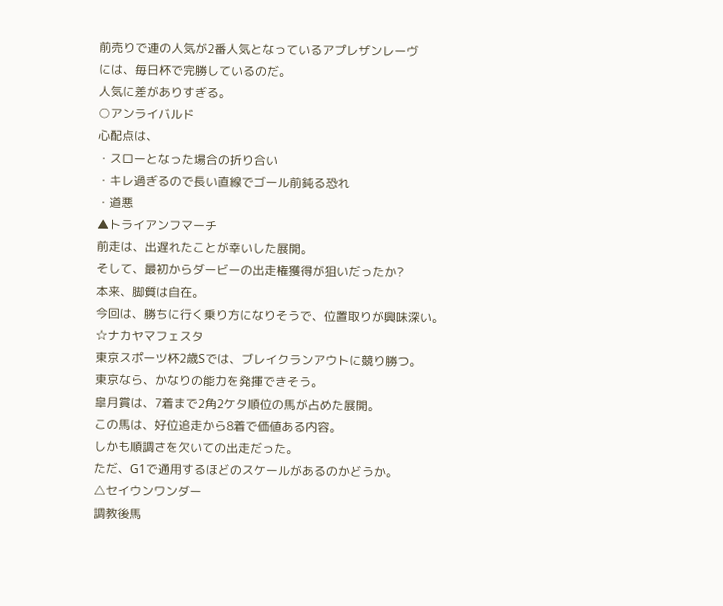前売りで連の人気が2番人気となっているアプレザンレーヴ
には、毎日杯で完勝しているのだ。
人気に差がありすぎる。
○アンライバルド
心配点は、
・スローとなった場合の折り合い
・キレ過ぎるので長い直線でゴール前鈍る恐れ
・道悪
▲トライアンフマーチ
前走は、出遅れたことが幸いした展開。
そして、最初からダービーの出走権獲得が狙いだったか?
本来、脚質は自在。
今回は、勝ちに行く乗り方になりそうで、位置取りが興味深い。
☆ナカヤマフェスタ
東京スポーツ杯2歳Sでは、ブレイクランアウトに競り勝つ。
東京なら、かなりの能力を発揮できそう。
皐月賞は、7着まで2角2ケタ順位の馬が占めた展開。
この馬は、好位追走から8着で価値ある内容。
しかも順調さを欠いての出走だった。
ただ、G1で通用するほどのスケールがあるのかどうか。
△セイウンワンダー
調教後馬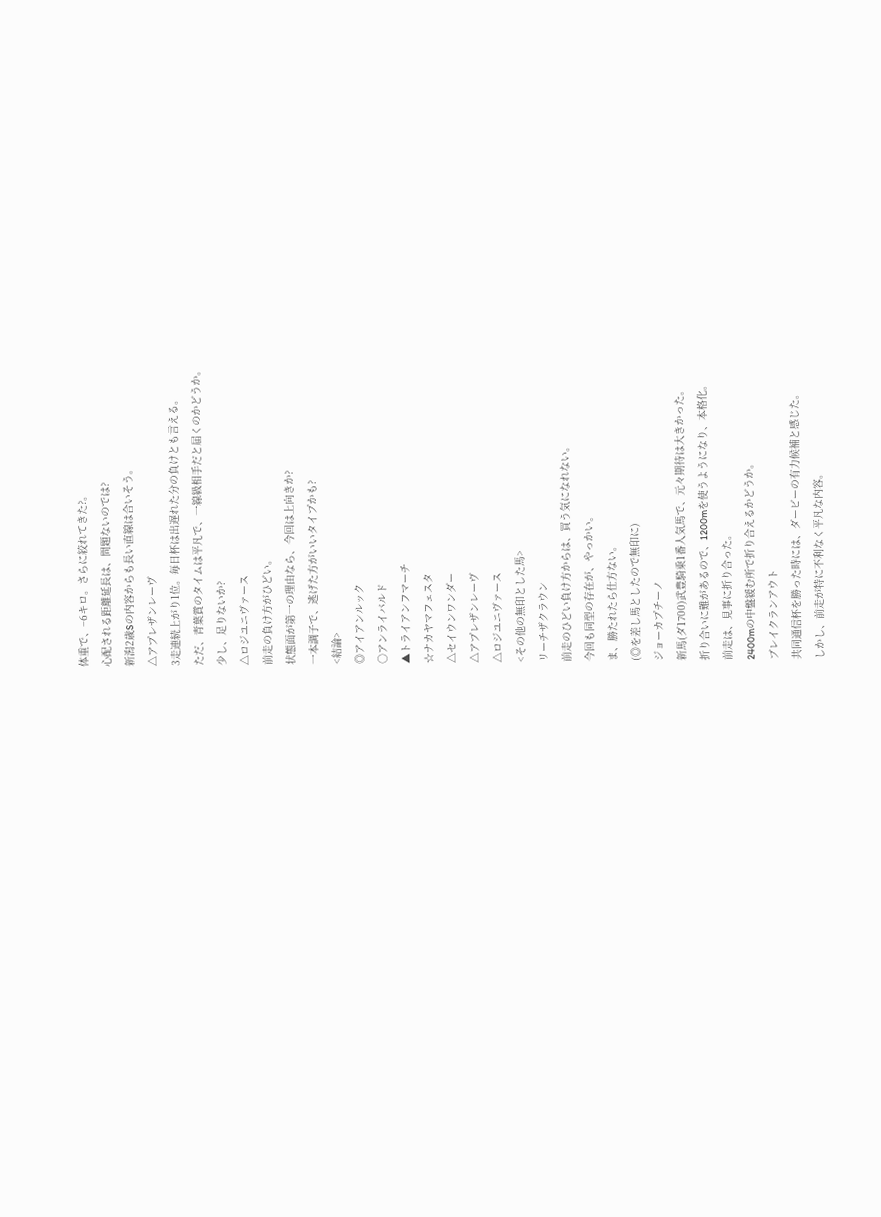体重で、−6キロ。さらに絞れてきた?。
心配される距離延長は、問題ないのでは?
新潟2歳Sの内容からも長い直線は合いそう。
△アプレザンレーヴ
3走連続上がり1位。毎日杯は出遅れた分の負けとも言える。
ただ、青葉賞のタイムは平凡で、一線級相手だと届くのかどうか。
少し、足りないか?
△ロジユニヴァース
前走の負け方がひどい。
状態面が第一の理由なら、今回は上向きか?
一本調子で、逃げた方がいいタイプかも?
<結論>
◎アイアンルック
○アンライバルド
▲トライアンフマーチ
☆ナカヤマフェスタ
△セイウンワンダー
△アプレザンレーヴ
△ロジユニヴァース
<その他の無印とした馬>
リーチザクラウン
前走のひどい負け方からは、買う気になれない。
今回も同型の存在が、やっかい。
ま、勝たれたら仕方ない。
(◎を差し馬としたので無印に)
ジョーカプチーノ
新馬(ダ1700)武豊騎乗1番人気馬で、元々期待は大きかった。
折り合いに難があるので、1200mを使うようになり、本格化。
前走は、見事に折り合った。
2400mの中盤緩む所で折り合えるかどうか。
ブレイクランアウト
共同通信杯を勝った時には、ダービーの有力候補と感じた。
しかし、前走が特に不利なく平凡な内容。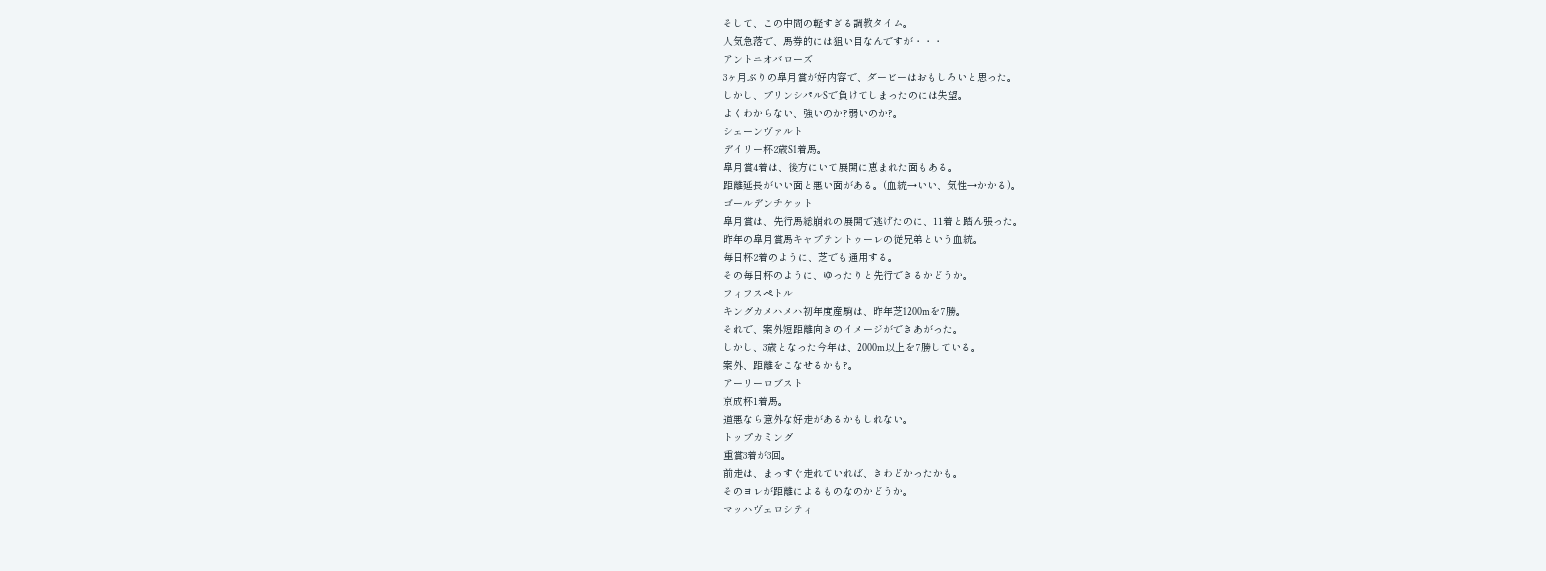そして、この中間の軽すぎる調教タイム。
人気急落で、馬券的には狙い目なんですが・・・
アントニオバローズ
3ヶ月ぶりの皐月賞が好内容で、ダービーはおもしろいと思った。
しかし、プリンシパルSで負けてしまったのには失望。
よくわからない、強いのか?弱いのか?。
シェーンヴァルト
デイリー杯2歳S1着馬。
皐月賞4着は、後方にいて展開に恵まれた面もある。
距離延長がいい面と悪い面がある。(血統→いい、気性→かかる)。
ゴールデンチケット
皐月賞は、先行馬総崩れの展開で逃げたのに、11着と踏ん張った。
昨年の皐月賞馬キャプテントゥーレの従兄弟という血統。
毎日杯2着のように、芝でも通用する。
その毎日杯のように、ゆったりと先行できるかどうか。
フィフスペトル
キングカメハメハ初年度産駒は、昨年芝1200mを7勝。
それで、案外短距離向きのイメージができあがった。
しかし、3歳となった今年は、2000m以上を7勝している。
案外、距離をこなせるかも?。
アーリーロブスト
京成杯1着馬。
道悪なら意外な好走があるかもしれない。
トップカミング
重賞3着が3回。
前走は、まっすぐ走れていれば、きわどかったかも。
そのヨレが距離によるものなのかどうか。
マッハヴェロシティ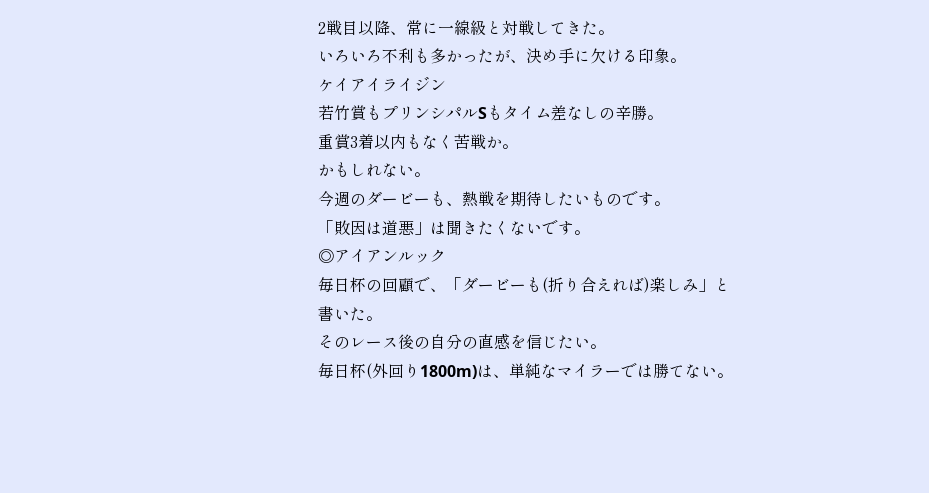2戦目以降、常に一線級と対戦してきた。
いろいろ不利も多かったが、決め手に欠ける印象。
ケイアイライジン
若竹賞もプリンシパルSもタイム差なしの辛勝。
重賞3着以内もなく苦戦か。
かもしれない。
今週のダービーも、熱戦を期待したいものです。
「敗因は道悪」は聞きたくないです。
◎アイアンルック
毎日杯の回顧で、「ダービーも(折り合えれば)楽しみ」と
書いた。
そのレース後の自分の直感を信じたい。
毎日杯(外回り1800m)は、単純なマイラーでは勝てない。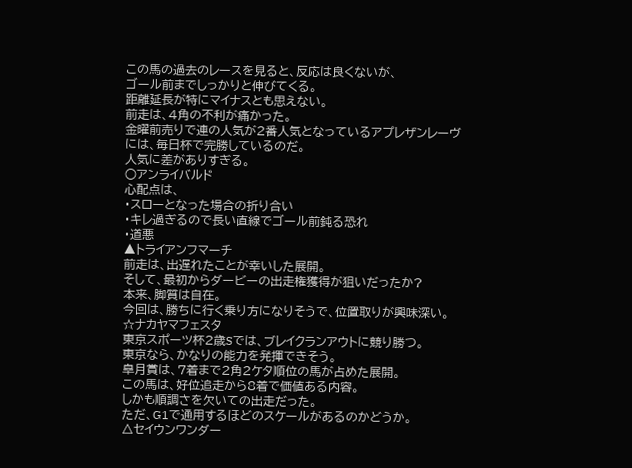この馬の過去のレースを見ると、反応は良くないが、
ゴール前までしっかりと伸びてくる。
距離延長が特にマイナスとも思えない。
前走は、4角の不利が痛かった。
金曜前売りで連の人気が2番人気となっているアプレザンレーヴ
には、毎日杯で完勝しているのだ。
人気に差がありすぎる。
○アンライバルド
心配点は、
・スローとなった場合の折り合い
・キレ過ぎるので長い直線でゴール前鈍る恐れ
・道悪
▲トライアンフマーチ
前走は、出遅れたことが幸いした展開。
そして、最初からダービーの出走権獲得が狙いだったか?
本来、脚質は自在。
今回は、勝ちに行く乗り方になりそうで、位置取りが興味深い。
☆ナカヤマフェスタ
東京スポーツ杯2歳Sでは、ブレイクランアウトに競り勝つ。
東京なら、かなりの能力を発揮できそう。
皐月賞は、7着まで2角2ケタ順位の馬が占めた展開。
この馬は、好位追走から8着で価値ある内容。
しかも順調さを欠いての出走だった。
ただ、G1で通用するほどのスケールがあるのかどうか。
△セイウンワンダー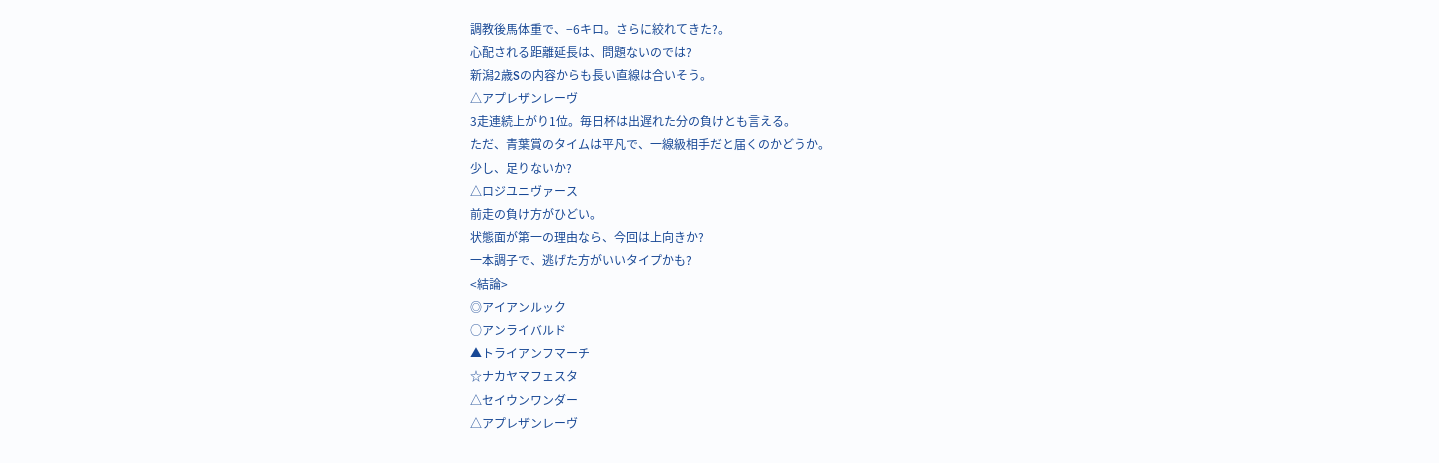調教後馬体重で、−6キロ。さらに絞れてきた?。
心配される距離延長は、問題ないのでは?
新潟2歳Sの内容からも長い直線は合いそう。
△アプレザンレーヴ
3走連続上がり1位。毎日杯は出遅れた分の負けとも言える。
ただ、青葉賞のタイムは平凡で、一線級相手だと届くのかどうか。
少し、足りないか?
△ロジユニヴァース
前走の負け方がひどい。
状態面が第一の理由なら、今回は上向きか?
一本調子で、逃げた方がいいタイプかも?
<結論>
◎アイアンルック
○アンライバルド
▲トライアンフマーチ
☆ナカヤマフェスタ
△セイウンワンダー
△アプレザンレーヴ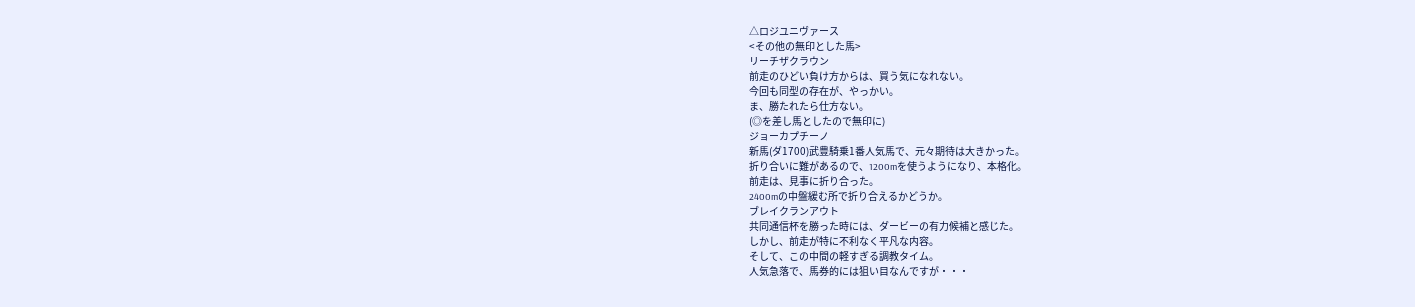△ロジユニヴァース
<その他の無印とした馬>
リーチザクラウン
前走のひどい負け方からは、買う気になれない。
今回も同型の存在が、やっかい。
ま、勝たれたら仕方ない。
(◎を差し馬としたので無印に)
ジョーカプチーノ
新馬(ダ1700)武豊騎乗1番人気馬で、元々期待は大きかった。
折り合いに難があるので、1200mを使うようになり、本格化。
前走は、見事に折り合った。
2400mの中盤緩む所で折り合えるかどうか。
ブレイクランアウト
共同通信杯を勝った時には、ダービーの有力候補と感じた。
しかし、前走が特に不利なく平凡な内容。
そして、この中間の軽すぎる調教タイム。
人気急落で、馬券的には狙い目なんですが・・・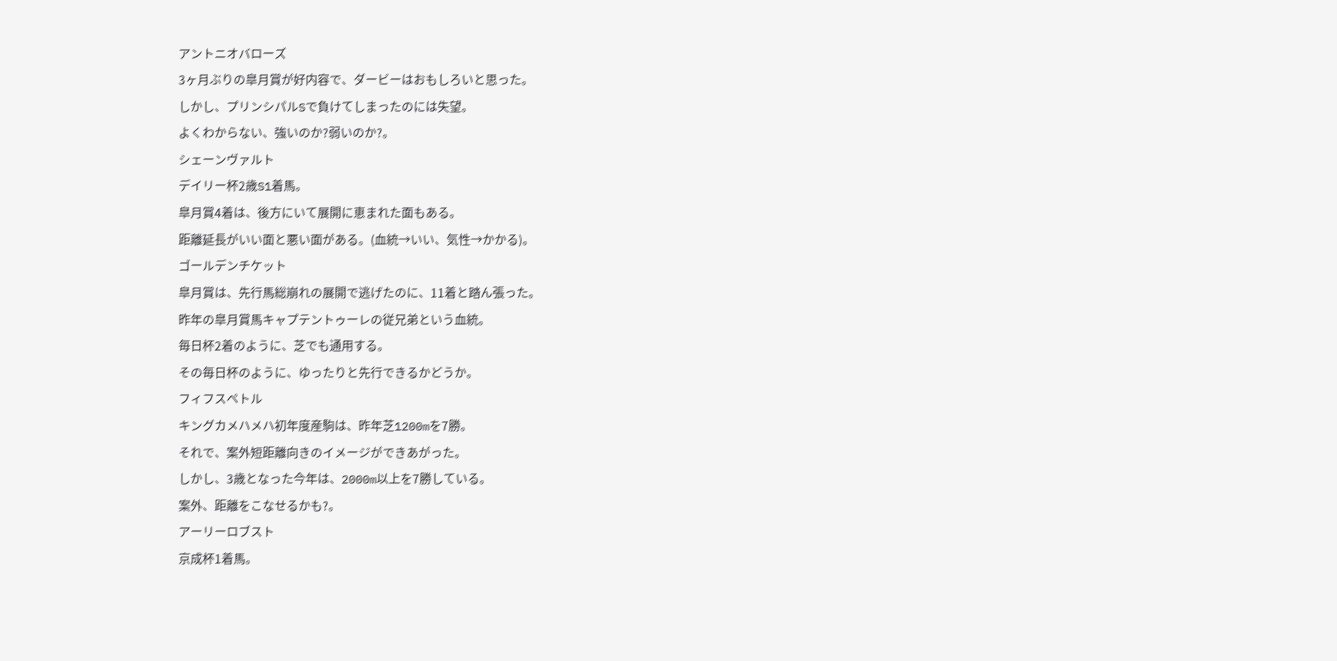アントニオバローズ
3ヶ月ぶりの皐月賞が好内容で、ダービーはおもしろいと思った。
しかし、プリンシパルSで負けてしまったのには失望。
よくわからない、強いのか?弱いのか?。
シェーンヴァルト
デイリー杯2歳S1着馬。
皐月賞4着は、後方にいて展開に恵まれた面もある。
距離延長がいい面と悪い面がある。(血統→いい、気性→かかる)。
ゴールデンチケット
皐月賞は、先行馬総崩れの展開で逃げたのに、11着と踏ん張った。
昨年の皐月賞馬キャプテントゥーレの従兄弟という血統。
毎日杯2着のように、芝でも通用する。
その毎日杯のように、ゆったりと先行できるかどうか。
フィフスペトル
キングカメハメハ初年度産駒は、昨年芝1200mを7勝。
それで、案外短距離向きのイメージができあがった。
しかし、3歳となった今年は、2000m以上を7勝している。
案外、距離をこなせるかも?。
アーリーロブスト
京成杯1着馬。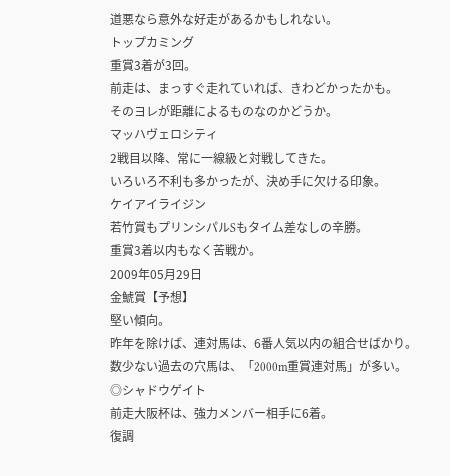道悪なら意外な好走があるかもしれない。
トップカミング
重賞3着が3回。
前走は、まっすぐ走れていれば、きわどかったかも。
そのヨレが距離によるものなのかどうか。
マッハヴェロシティ
2戦目以降、常に一線級と対戦してきた。
いろいろ不利も多かったが、決め手に欠ける印象。
ケイアイライジン
若竹賞もプリンシパルSもタイム差なしの辛勝。
重賞3着以内もなく苦戦か。
2009年05月29日
金鯱賞【予想】
堅い傾向。
昨年を除けば、連対馬は、6番人気以内の組合せばかり。
数少ない過去の穴馬は、「2000m重賞連対馬」が多い。
◎シャドウゲイト
前走大阪杯は、強力メンバー相手に6着。
復調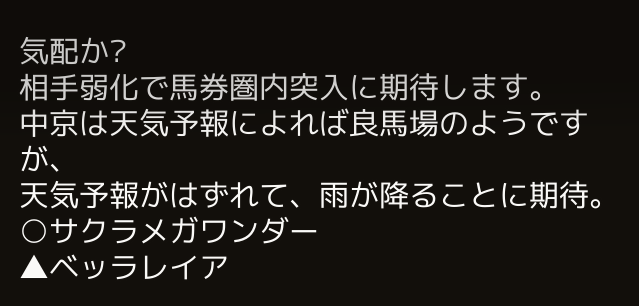気配か?
相手弱化で馬券圏内突入に期待します。
中京は天気予報によれば良馬場のようですが、
天気予報がはずれて、雨が降ることに期待。
○サクラメガワンダー
▲ベッラレイア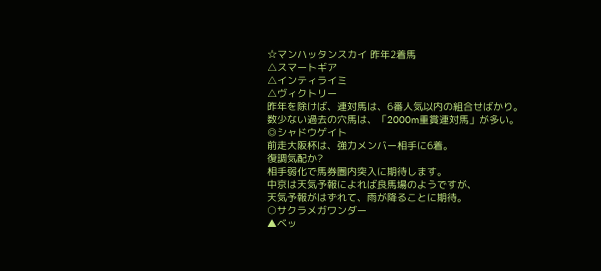☆マンハッタンスカイ 昨年2着馬
△スマートギア
△インティライミ
△ヴィクトリー
昨年を除けば、連対馬は、6番人気以内の組合せばかり。
数少ない過去の穴馬は、「2000m重賞連対馬」が多い。
◎シャドウゲイト
前走大阪杯は、強力メンバー相手に6着。
復調気配か?
相手弱化で馬券圏内突入に期待します。
中京は天気予報によれば良馬場のようですが、
天気予報がはずれて、雨が降ることに期待。
○サクラメガワンダー
▲ベッ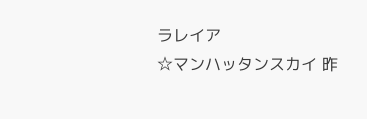ラレイア
☆マンハッタンスカイ 昨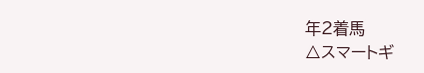年2着馬
△スマートギ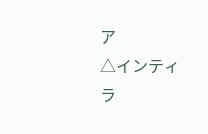ア
△インティラ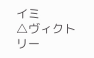イミ
△ヴィクトリー